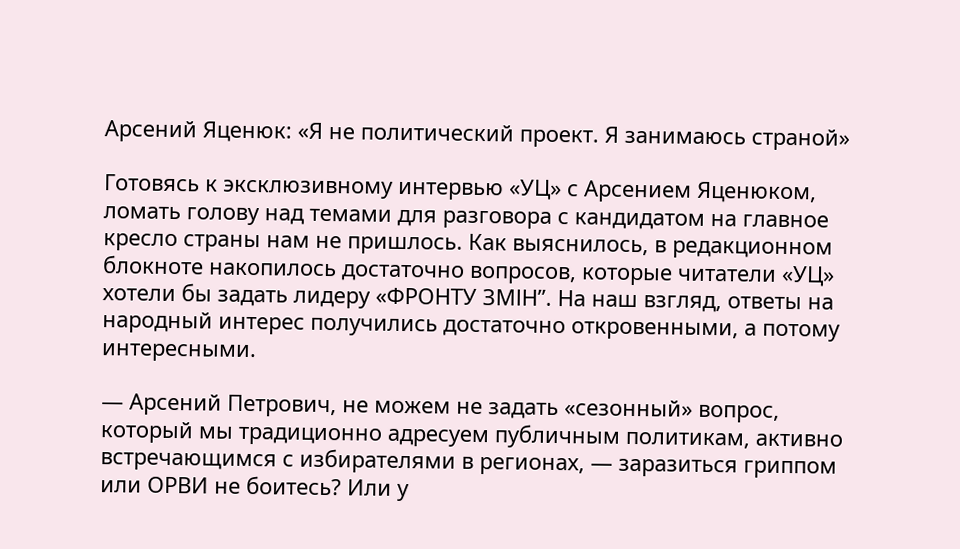Арсений Яценюк: «Я не политический проект. Я занимаюсь страной»

Готовясь к эксклюзивному интервью «УЦ» с Арсением Яценюком, ломать голову над темами для разговора с кандидатом на главное кресло страны нам не пришлось. Как выяснилось, в редакционном блокноте накопилось достаточно вопросов, которые читатели «УЦ» хотели бы задать лидеру «ФРОНТУ ЗМІН”. На наш взгляд, ответы на народный интерес получились достаточно откровенными, а потому интересными.

— Арсений Петрович, не можем не задать «сезонный» вопрос, который мы традиционно адресуем публичным политикам, активно встречающимся с избирателями в регионах, — заразиться гриппом или ОРВИ не боитесь? Или у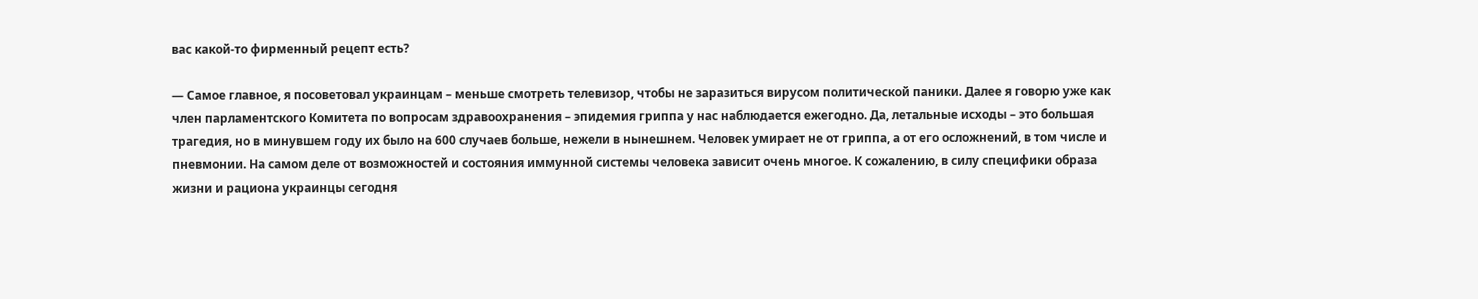вас какой-то фирменный рецепт есть?

— Самое главное, я посоветовал украинцам – меньше смотреть телевизор, чтобы не заразиться вирусом политической паники. Далее я говорю уже как член парламентского Комитета по вопросам здравоохранения – эпидемия гриппа у нас наблюдается ежегодно. Да, летальные исходы – это большая трагедия, но в минувшем году их было на 600 случаев больше, нежели в нынешнем. Человек умирает не от гриппа, а от его осложнений, в том числе и пневмонии. На самом деле от возможностей и состояния иммунной системы человека зависит очень многое. К сожалению, в силу специфики образа жизни и рациона украинцы сегодня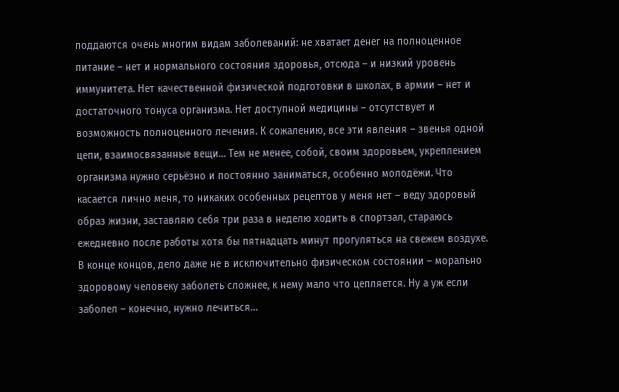поддаются очень многим видам заболеваний: не хватает денег на полноценное питание – нет и нормального состояния здоровья, отсюда – и низкий уровень иммунитета. Нет качественной физической подготовки в школах, в армии – нет и достаточного тонуса организма. Нет доступной медицины – отсутствует и возможность полноценного лечения. К сожалению, все эти явления – звенья одной цепи, взаимосвязанные вещи… Тем не менее, собой, своим здоровьем, укреплением организма нужно серьёзно и постоянно заниматься, особенно молодёжи. Что касается лично меня, то никаких особенных рецептов у меня нет – веду здоровый образ жизни, заставляю себя три раза в неделю ходить в спортзал, стараюсь ежедневно после работы хотя бы пятнадцать минут прогуляться на свежем воздухе. В конце концов, дело даже не в исключительно физическом состоянии – морально здоровому человеку заболеть сложнее, к нему мало что цепляется. Ну а уж если заболел – конечно, нужно лечиться…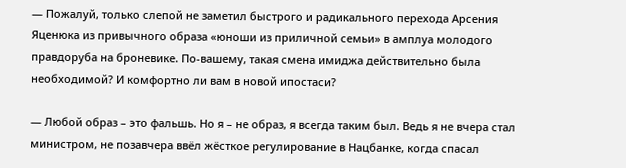— Пожалуй, только слепой не заметил быстрого и радикального перехода Арсения Яценюка из привычного образа «юноши из приличной семьи» в амплуа молодого правдоруба на броневике. По-вашему, такая смена имиджа действительно была необходимой? И комфортно ли вам в новой ипостаси?

— Любой образ – это фальшь. Но я – не образ, я всегда таким был. Ведь я не вчера стал министром, не позавчера ввёл жёсткое регулирование в Нацбанке, когда спасал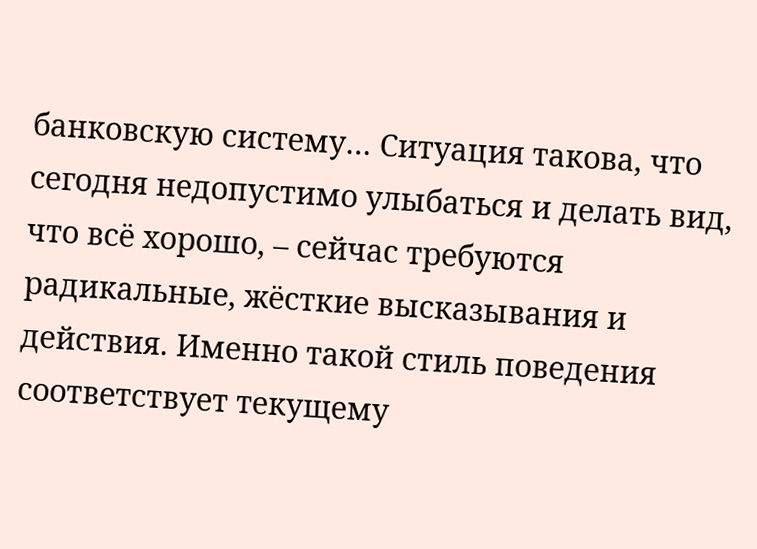банковскую систему… Ситуация такова, что сегодня недопустимо улыбаться и делать вид, что всё хорошо, – сейчас требуются радикальные, жёсткие высказывания и действия. Именно такой стиль поведения соответствует текущему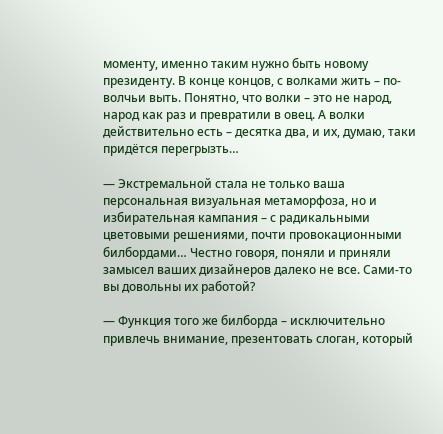моменту, именно таким нужно быть новому президенту. В конце концов, с волками жить – по-волчьи выть. Понятно, что волки – это не народ, народ как раз и превратили в овец. А волки действительно есть – десятка два, и их, думаю, таки придётся перегрызть…

— Экстремальной стала не только ваша персональная визуальная метаморфоза, но и избирательная кампания – с радикальными цветовыми решениями, почти провокационными билбордами… Честно говоря, поняли и приняли замысел ваших дизайнеров далеко не все. Сами-то вы довольны их работой?

— Функция того же билборда – исключительно привлечь внимание, презентовать слоган, который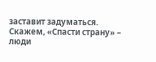заставит задуматься. Скажем, «Спасти страну» – люди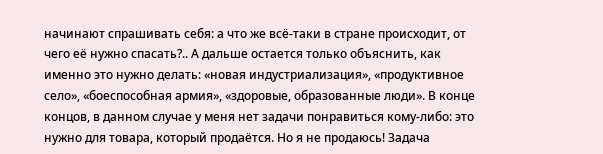начинают спрашивать себя: а что же всё-таки в стране происходит, от чего её нужно спасать?.. А дальше остается только объяснить, как именно это нужно делать: «новая индустриализация», «продуктивное село», «боеспособная армия», «здоровые, образованные люди». В конце концов, в данном случае у меня нет задачи понравиться кому-либо: это нужно для товара, который продаётся. Но я не продаюсь! Задача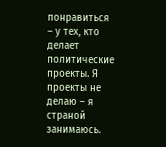понравиться – у тех, кто делает политические проекты. Я проекты не делаю – я страной занимаюсь.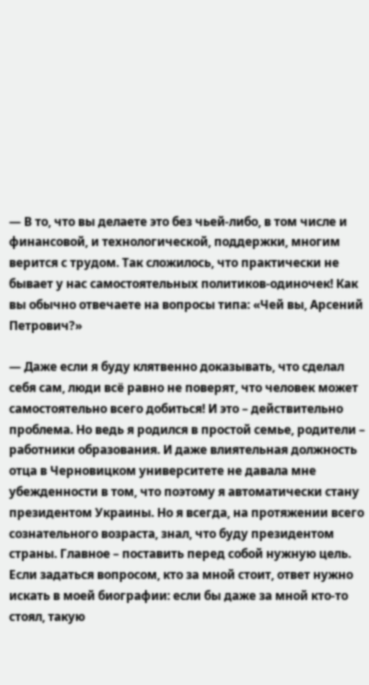— В то, что вы делаете это без чьей-либо, в том числе и финансовой, и технологической, поддержки, многим верится с трудом. Так сложилось, что практически не бывает у нас самостоятельных политиков-одиночек! Как вы обычно отвечаете на вопросы типа: «Чей вы, Арсений Петрович?»

— Даже если я буду клятвенно доказывать, что сделал себя сам, люди всё равно не поверят, что человек может самостоятельно всего добиться! И это – действительно проблема. Но ведь я родился в простой семье, родители – работники образования. И даже влиятельная должность отца в Черновицком университете не давала мне убежденности в том, что поэтому я автоматически стану президентом Украины. Но я всегда, на протяжении всего сознательного возраста, знал, что буду президентом страны. Главное – поставить перед собой нужную цель. Если задаться вопросом, кто за мной стоит, ответ нужно искать в моей биографии: если бы даже за мной кто-то стоял, такую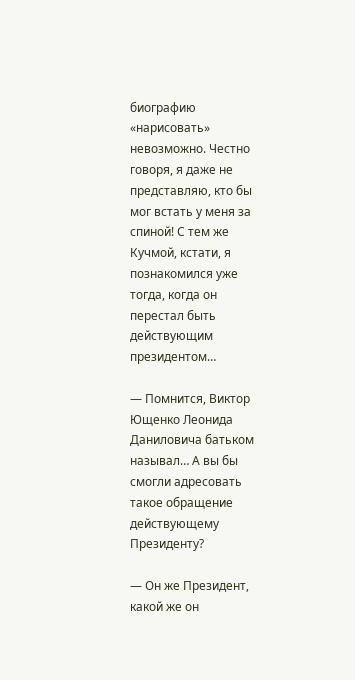биографию «нарисовать» невозможно. Честно говоря, я даже не представляю, кто бы мог встать у меня за спиной! С тем же Кучмой, кстати, я познакомился уже тогда, когда он перестал быть действующим президентом…

— Помнится, Виктор Ющенко Леонида Даниловича батьком называл… А вы бы смогли адресовать такое обращение действующему Президенту?

— Он же Президент, какой же он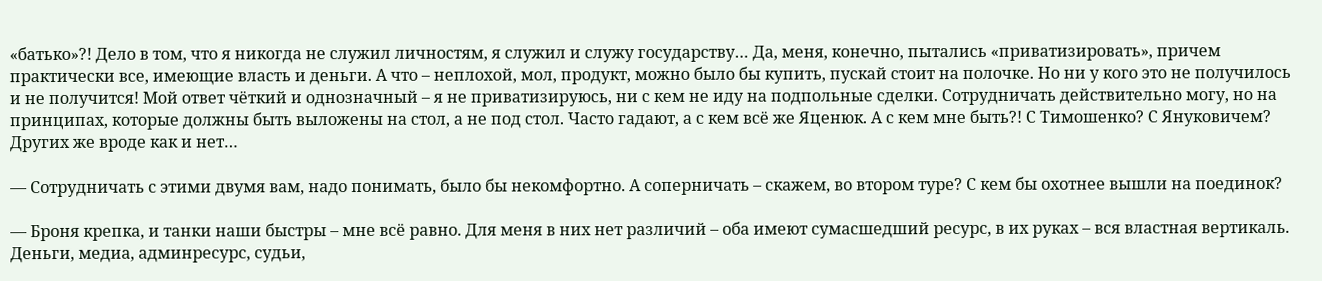«батько»?! Дело в том, что я никогда не служил личностям, я служил и служу государству… Да, меня, конечно, пытались «приватизировать», причем практически все, имеющие власть и деньги. А что – неплохой, мол, продукт, можно было бы купить, пускай стоит на полочке. Но ни у кого это не получилось и не получится! Мой ответ чёткий и однозначный – я не приватизируюсь, ни с кем не иду на подпольные сделки. Сотрудничать действительно могу, но на принципах, которые должны быть выложены на стол, а не под стол. Часто гадают, а с кем всё же Яценюк. А с кем мне быть?! С Тимошенко? С Януковичем? Других же вроде как и нет…

— Сотрудничать с этими двумя вам, надо понимать, было бы некомфортно. А соперничать – скажем, во втором туре? С кем бы охотнее вышли на поединок?

— Броня крепка, и танки наши быстры – мне всё равно. Для меня в них нет различий – оба имеют сумасшедший ресурс, в их руках – вся властная вертикаль. Деньги, медиа, админресурс, судьи,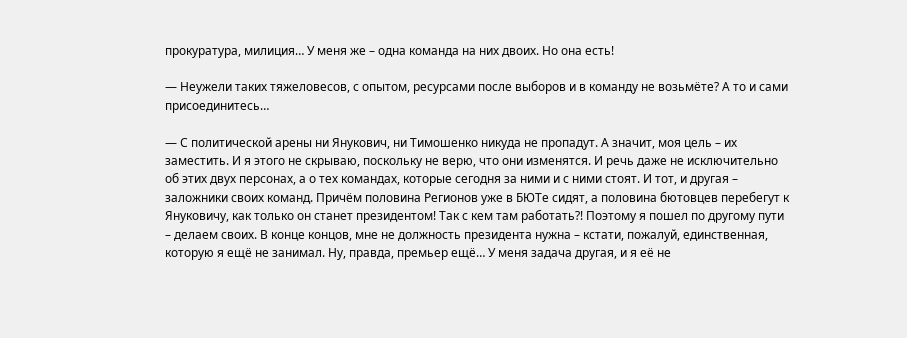прокуратура, милиция… У меня же – одна команда на них двоих. Но она есть!

— Неужели таких тяжеловесов, с опытом, ресурсами после выборов и в команду не возьмёте? А то и сами присоединитесь…

— С политической арены ни Янукович, ни Тимошенко никуда не пропадут. А значит, моя цель – их заместить. И я этого не скрываю, поскольку не верю, что они изменятся. И речь даже не исключительно об этих двух персонах, а о тех командах, которые сегодня за ними и с ними стоят. И тот, и другая – заложники своих команд. Причём половина Регионов уже в БЮТе сидят, а половина бютовцев перебегут к Януковичу, как только он станет президентом! Так с кем там работать?! Поэтому я пошел по другому пути – делаем своих. В конце концов, мне не должность президента нужна – кстати, пожалуй, единственная, которую я ещё не занимал. Ну, правда, премьер ещё… У меня задача другая, и я её не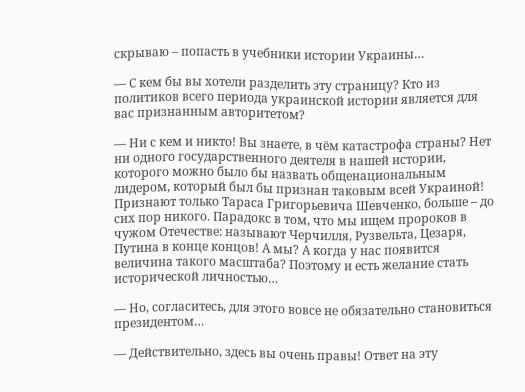скрываю – попасть в учебники истории Украины…

— С кем бы вы хотели разделить эту страницу? Кто из политиков всего периода украинской истории является для вас признанным авторитетом?

— Ни с кем и никто! Вы знаете, в чём катастрофа страны? Нет ни одного государственного деятеля в нашей истории, которого можно было бы назвать общенациональным лидером, который был бы признан таковым всей Украиной! Признают только Тараса Григорьевича Шевченко, больше – до сих пор никого. Парадокс в том, что мы ищем пророков в чужом Отечестве: называют Черчилля, Рузвельта, Цезаря, Путина в конце концов! А мы? А когда у нас появится величина такого масштаба? Поэтому и есть желание стать исторической личностью…

— Но, согласитесь, для этого вовсе не обязательно становиться президентом…

— Действительно, здесь вы очень правы! Ответ на эту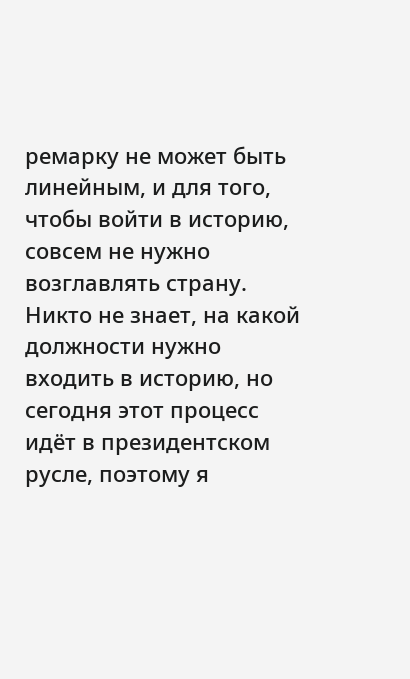ремарку не может быть линейным, и для того, чтобы войти в историю, совсем не нужно возглавлять страну. Никто не знает, на какой должности нужно входить в историю, но сегодня этот процесс идёт в президентском русле, поэтому я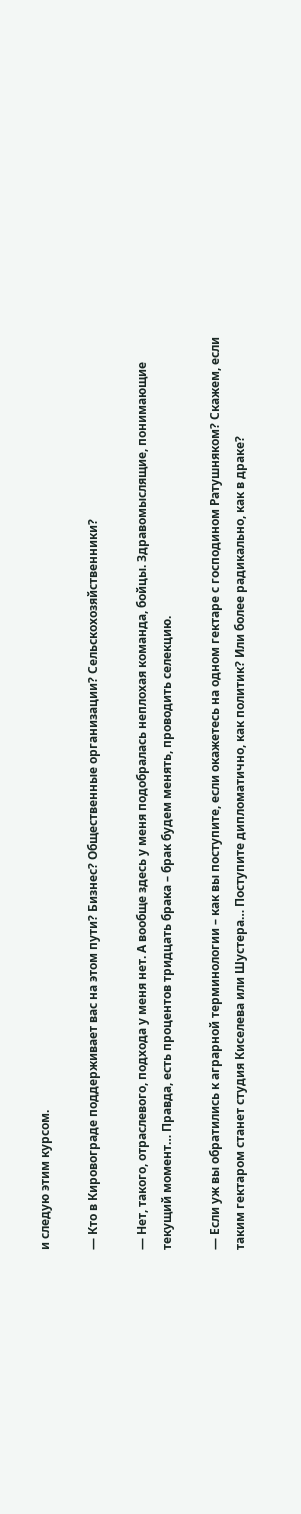и следую этим курсом.

— Кто в Кировограде поддерживает вас на этом пути? Бизнес? Общественные организации? Сельскохозяйственники?

— Нет, такого, отраслевого, подхода у меня нет. А вообще здесь у меня подобралась неплохая команда, бойцы. Здравомыслящие, понимающие текущий момент… Правда, есть процентов тридцать брака – брак будем менять, проводить селекцию.

— Если уж вы обратились к аграрной терминологии – как вы поступите, если окажетесь на одном гектаре с господином Ратушняком? Скажем, если таким гектаром станет студия Киселева или Шустера… Поступите дипломатично, как политик? Или более радикально, как в драке?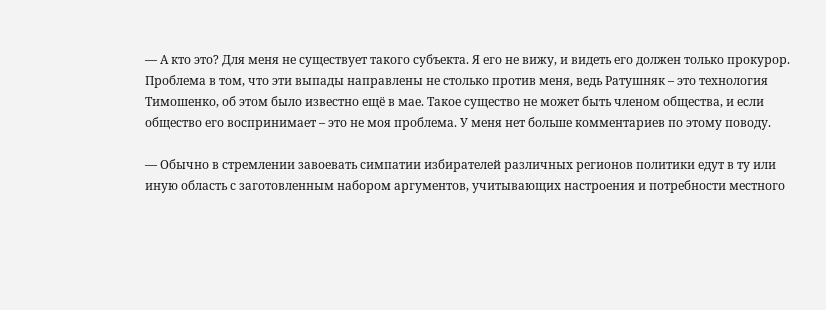— А кто это? Для меня не существует такого субъекта. Я его не вижу, и видеть его должен только прокурор. Проблема в том, что эти выпады направлены не столько против меня, ведь Ратушняк – это технология Тимошенко, об этом было известно ещё в мае. Такое существо не может быть членом общества, и если общество его воспринимает – это не моя проблема. У меня нет больше комментариев по этому поводу.

— Обычно в стремлении завоевать симпатии избирателей различных регионов политики едут в ту или иную область с заготовленным набором аргументов, учитывающих настроения и потребности местного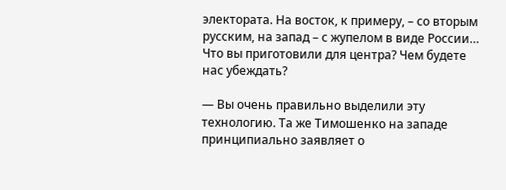электората. На восток, к примеру, – со вторым русским, на запад – с жупелом в виде России… Что вы приготовили для центра? Чем будете нас убеждать?

— Вы очень правильно выделили эту технологию. Та же Тимошенко на западе принципиально заявляет о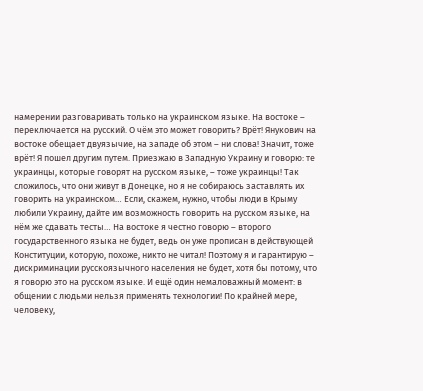намерении разговаривать только на украинском языке. На востоке – переключается на русский. О чём это может говорить? Врёт! Янукович на востоке обещает двуязычие, на западе об этом – ни слова! Значит, тоже врёт! Я пошел другим путем. Приезжаю в Западную Украину и говорю: те украинцы, которые говорят на русском языке, – тоже украинцы! Так сложилось, что они живут в Донецке, но я не собираюсь заставлять их говорить на украинском… Если, скажем, нужно, чтобы люди в Крыму любили Украину, дайте им возможность говорить на русском языке, на нём же сдавать тесты… На востоке я честно говорю – второго государственного языка не будет, ведь он уже прописан в действующей Конституции, которую, похоже, никто не читал! Поэтому я и гарантирую – дискриминации русскоязычного населения не будет, хотя бы потому, что я говорю это на русском языке. И ещё один немаловажный момент: в общении с людьми нельзя применять технологии! По крайней мере, человеку,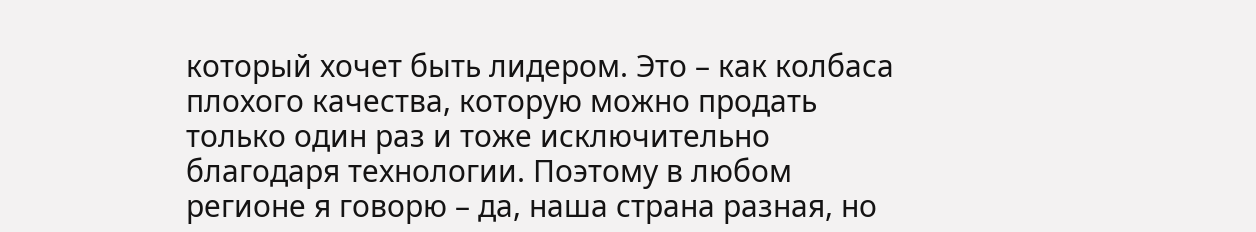который хочет быть лидером. Это – как колбаса плохого качества, которую можно продать только один раз и тоже исключительно благодаря технологии. Поэтому в любом регионе я говорю – да, наша страна разная, но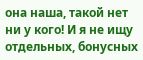она наша, такой нет ни у кого! И я не ищу отдельных, бонусных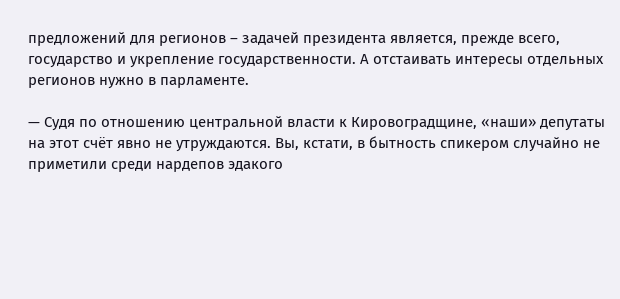предложений для регионов – задачей президента является, прежде всего, государство и укрепление государственности. А отстаивать интересы отдельных регионов нужно в парламенте.

— Судя по отношению центральной власти к Кировоградщине, «наши» депутаты на этот счёт явно не утруждаются. Вы, кстати, в бытность спикером случайно не приметили среди нардепов эдакого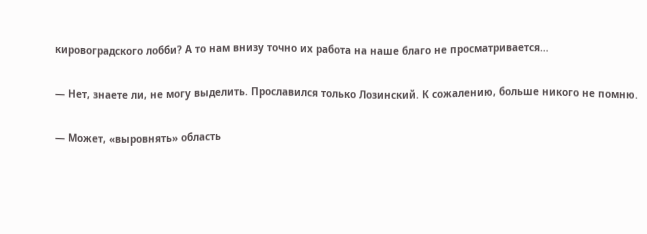кировоградского лобби? А то нам внизу точно их работа на наше благо не просматривается…

— Нет, знаете ли, не могу выделить. Прославился только Лозинский. К сожалению, больше никого не помню.

— Может, «выровнять» область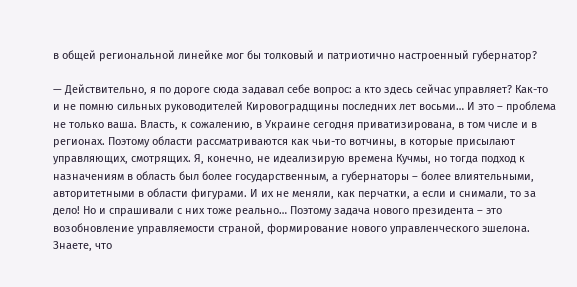в общей региональной линейке мог бы толковый и патриотично настроенный губернатор?

— Действительно, я по дороге сюда задавал себе вопрос: а кто здесь сейчас управляет? Как-то и не помню сильных руководителей Кировоградщины последних лет восьми… И это – проблема не только ваша. Власть, к сожалению, в Украине сегодня приватизирована, в том числе и в регионах. Поэтому области рассматриваются как чьи-то вотчины, в которые присылают управляющих, смотрящих. Я, конечно, не идеализирую времена Кучмы, но тогда подход к назначениям в область был более государственным, а губернаторы – более влиятельными, авторитетными в области фигурами. И их не меняли, как перчатки, а если и снимали, то за дело! Но и спрашивали с них тоже реально… Поэтому задача нового президента – это возобновление управляемости страной, формирование нового управленческого эшелона. Знаете, что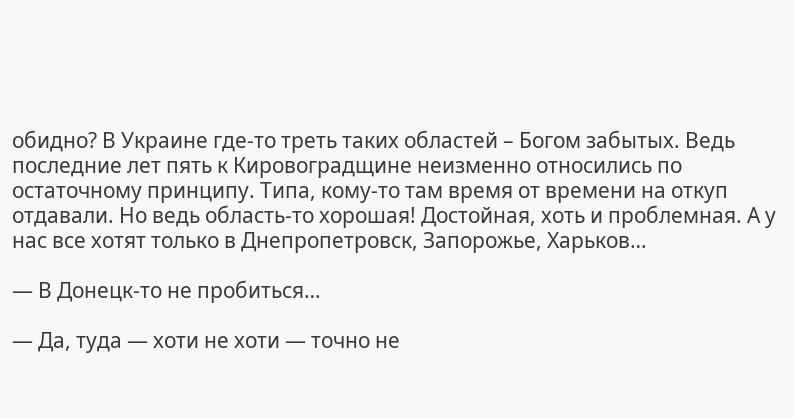обидно? В Украине где-то треть таких областей – Богом забытых. Ведь последние лет пять к Кировоградщине неизменно относились по остаточному принципу. Типа, кому-то там время от времени на откуп отдавали. Но ведь область-то хорошая! Достойная, хоть и проблемная. А у нас все хотят только в Днепропетровск, Запорожье, Харьков…

— В Донецк-то не пробиться…

— Да, туда — хоти не хоти — точно не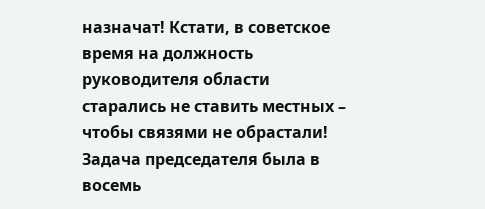назначат! Кстати, в советское время на должность руководителя области старались не ставить местных – чтобы связями не обрастали! Задача председателя была в восемь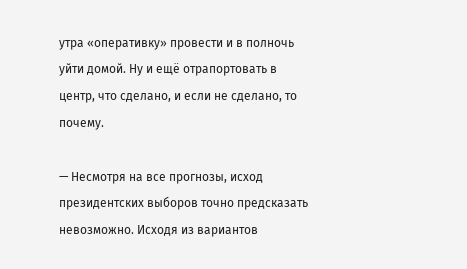утра «оперативку» провести и в полночь уйти домой. Ну и ещё отрапортовать в центр, что сделано, и если не сделано, то почему.

— Несмотря на все прогнозы, исход президентских выборов точно предсказать невозможно. Исходя из вариантов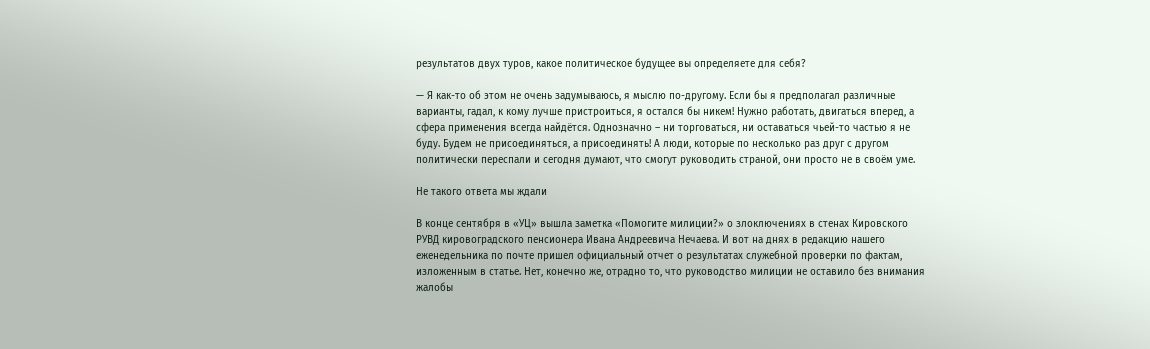результатов двух туров, какое политическое будущее вы определяете для себя?

— Я как-то об этом не очень задумываюсь, я мыслю по-другому. Если бы я предполагал различные варианты, гадал, к кому лучше пристроиться, я остался бы никем! Нужно работать, двигаться вперед, а сфера применения всегда найдётся. Однозначно – ни торговаться, ни оставаться чьей-то частью я не буду. Будем не присоединяться, а присоединять! А люди, которые по несколько раз друг с другом политически переспали и сегодня думают, что смогут руководить страной, они просто не в своём уме.

Не такого ответа мы ждали

В конце сентября в «УЦ» вышла заметка «Помогите милиции?» о злоключениях в стенах Кировского РУВД кировоградского пенсионера Ивана Андреевича Нечаева. И вот на днях в редакцию нашего еженедельника по почте пришел официальный отчет о результатах служебной проверки по фактам, изложенным в статье. Нет, конечно же, отрадно то, что руководство милиции не оставило без внимания жалобы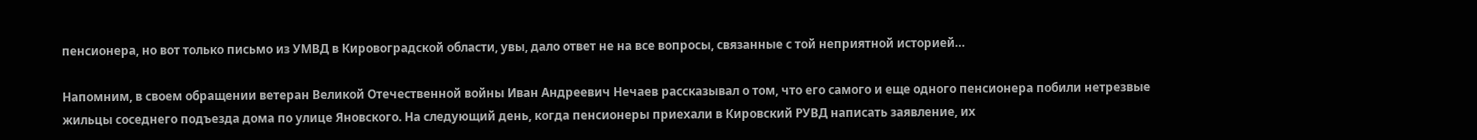пенсионера, но вот только письмо из УМВД в Кировоградской области, увы, дало ответ не на все вопросы, связанные с той неприятной историей…

Напомним, в своем обращении ветеран Великой Отечественной войны Иван Андреевич Нечаев рассказывал о том, что его самого и еще одного пенсионера побили нетрезвые жильцы соседнего подъезда дома по улице Яновского. На следующий день, когда пенсионеры приехали в Кировский РУВД написать заявление, их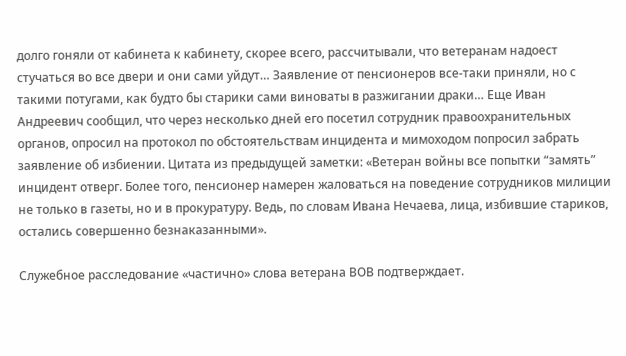долго гоняли от кабинета к кабинету, скорее всего, рассчитывали, что ветеранам надоест стучаться во все двери и они сами уйдут… Заявление от пенсионеров все-таки приняли, но с такими потугами, как будто бы старики сами виноваты в разжигании драки… Еще Иван Андреевич сообщил, что через несколько дней его посетил сотрудник правоохранительных органов, опросил на протокол по обстоятельствам инцидента и мимоходом попросил забрать заявление об избиении. Цитата из предыдущей заметки: «Ветеран войны все попытки “замять” инцидент отверг. Более того, пенсионер намерен жаловаться на поведение сотрудников милиции не только в газеты, но и в прокуратуру. Ведь, по словам Ивана Нечаева, лица, избившие стариков, остались совершенно безнаказанными».

Служебное расследование «частично» слова ветерана ВОВ подтверждает.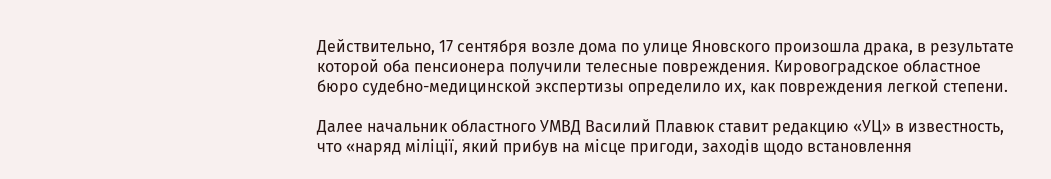Действительно, 17 сентября возле дома по улице Яновского произошла драка, в результате которой оба пенсионера получили телесные повреждения. Кировоградское областное бюро судебно-медицинской экспертизы определило их, как повреждения легкой степени.

Далее начальник областного УМВД Василий Плавюк ставит редакцию «УЦ» в известность, что «наряд міліції, який прибув на місце пригоди, заходів щодо встановлення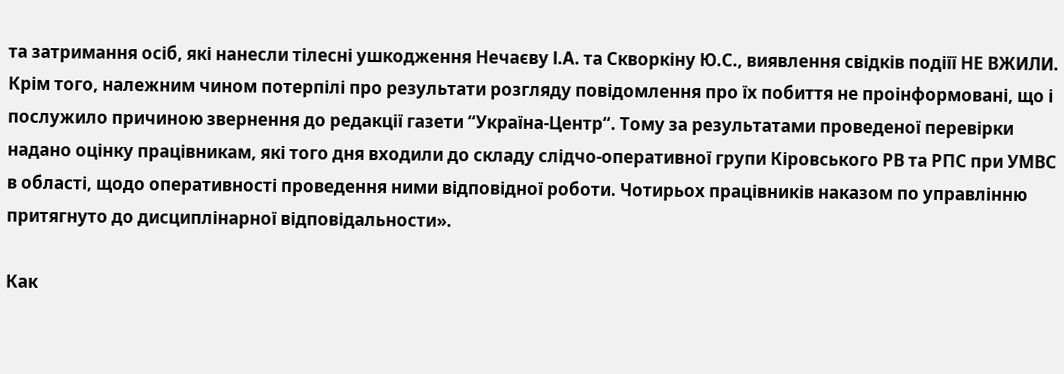та затримання осіб, які нанесли тілесні ушкодження Нечаєву І.А. та Скворкіну Ю.С., виявлення свідків подіїї НЕ ВЖИЛИ. Крім того, належним чином потерпілі про результати розгляду повідомлення про їх побиття не проінформовані, що і послужило причиною звернення до редакції газети “Україна-Центр“. Тому за результатами проведеної перевірки надано оцінку працівникам, які того дня входили до складу слідчо-оперативної групи Кіровського РВ та РПС при УМВС в області, щодо оперативності проведення ними відповідної роботи. Чотирьох працівників наказом по управлінню притягнуто до дисциплінарної відповідальности».

Как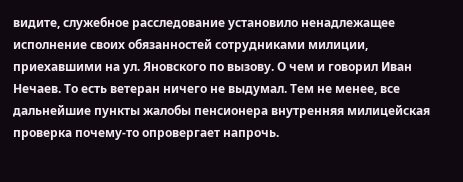видите, служебное расследование установило ненадлежащее исполнение своих обязанностей сотрудниками милиции, приехавшими на ул. Яновского по вызову. О чем и говорил Иван Нечаев. То есть ветеран ничего не выдумал. Тем не менее, все дальнейшие пункты жалобы пенсионера внутренняя милицейская проверка почему-то опровергает напрочь.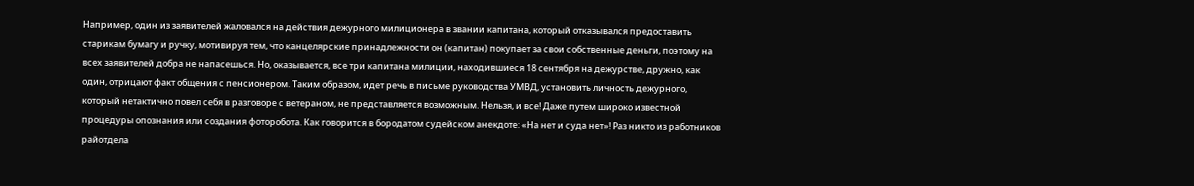Например, один из заявителей жаловался на действия дежурного милиционера в звании капитана, который отказывался предоставить старикам бумагу и ручку, мотивируя тем, что канцелярские принадлежности он (капитан) покупает за свои собственные деньги, поэтому на всех заявителей добра не напасешься. Но, оказывается, все три капитана милиции, находившиеся 18 сентября на дежурстве, дружно, как один, отрицают факт общения с пенсионером. Таким образом, идет речь в письме руководства УМВД, установить личность дежурного, который нетактично повел себя в разговоре с ветераном, не представляется возможным. Нельзя, и все! Даже путем широко известной процедуры опознания или создания фоторобота. Как говорится в бородатом судейском анекдоте: «На нет и суда нет»! Раз никто из работников райотдела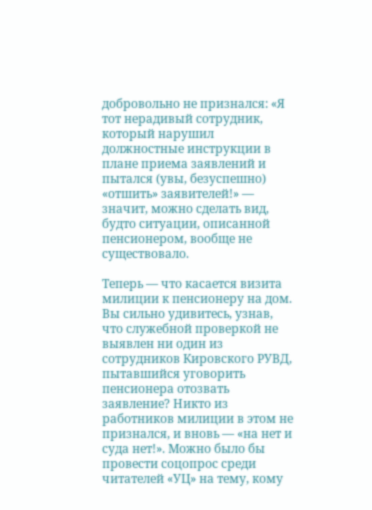добровольно не признался: «Я тот нерадивый сотрудник, который нарушил должностные инструкции в плане приема заявлений и пытался (увы, безуспешно) «отшить» заявителей!» — значит, можно сделать вид, будто ситуации, описанной пенсионером, вообще не существовало.

Теперь — что касается визита милиции к пенсионеру на дом. Вы сильно удивитесь, узнав, что служебной проверкой не выявлен ни один из сотрудников Кировского РУВД, пытавшийся уговорить пенсионера отозвать заявление? Никто из работников милиции в этом не признался, и вновь — «на нет и суда нет!». Можно было бы провести соцопрос среди читателей «УЦ» на тему, кому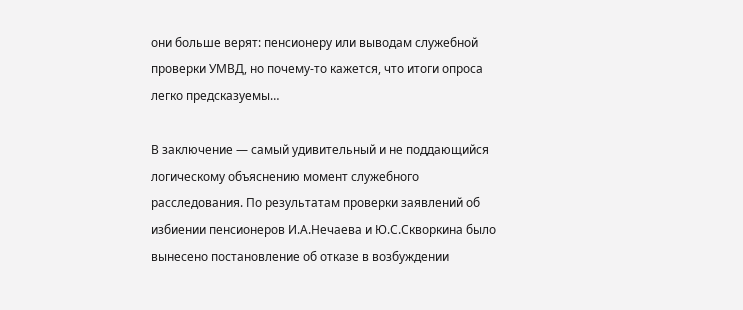они больше верят: пенсионеру или выводам служебной проверки УМВД, но почему-то кажется, что итоги опроса легко предсказуемы…

В заключение — самый удивительный и не поддающийся логическому объяснению момент служебного расследования. По результатам проверки заявлений об избиении пенсионеров И.А.Нечаева и Ю.С.Скворкина было вынесено постановление об отказе в возбуждении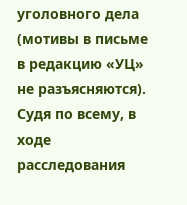уголовного дела (мотивы в письме в редакцию «УЦ» не разъясняются). Судя по всему, в ходе расследования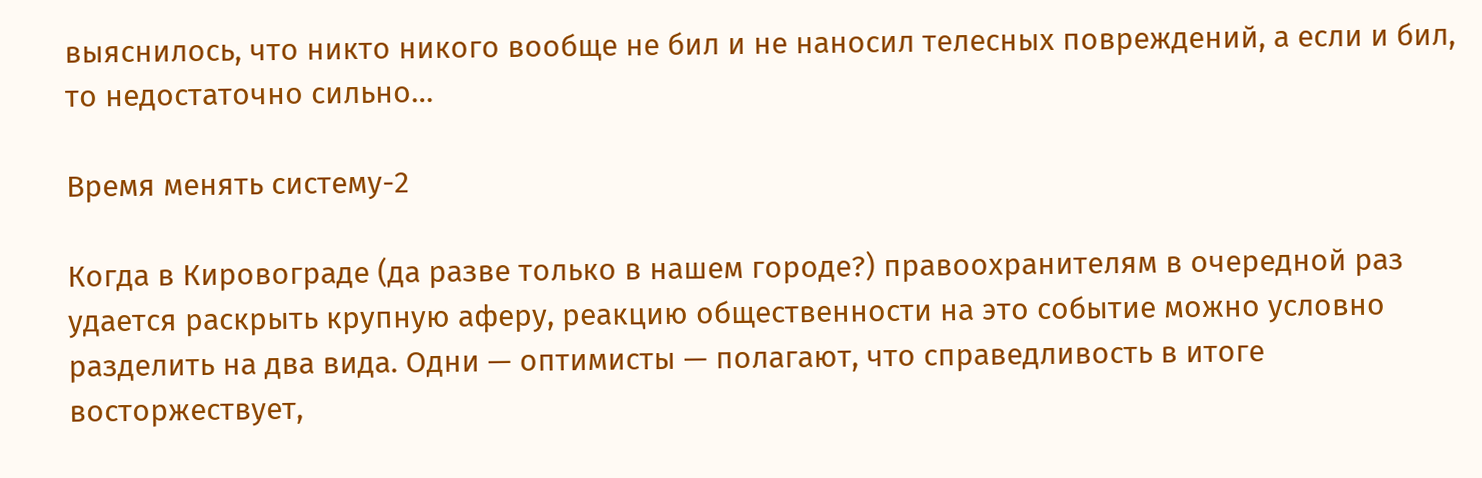выяснилось, что никто никого вообще не бил и не наносил телесных повреждений, а если и бил, то недостаточно сильно…

Время менять систему-2

Когда в Кировограде (да разве только в нашем городе?) правоохранителям в очередной раз удается раскрыть крупную аферу, реакцию общественности на это событие можно условно разделить на два вида. Одни — оптимисты — полагают, что справедливость в итоге восторжествует,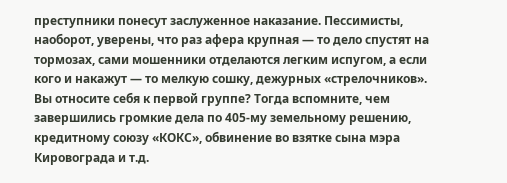преступники понесут заслуженное наказание. Пессимисты, наоборот, уверены, что раз афера крупная — то дело спустят на тормозах, сами мошенники отделаются легким испугом, а если кого и накажут — то мелкую сошку, дежурных «стрелочников». Вы относите себя к первой группе? Тогда вспомните, чем завершились громкие дела по 405-му земельному решению, кредитному союзу «КОКС», обвинение во взятке сына мэра Кировограда и т.д.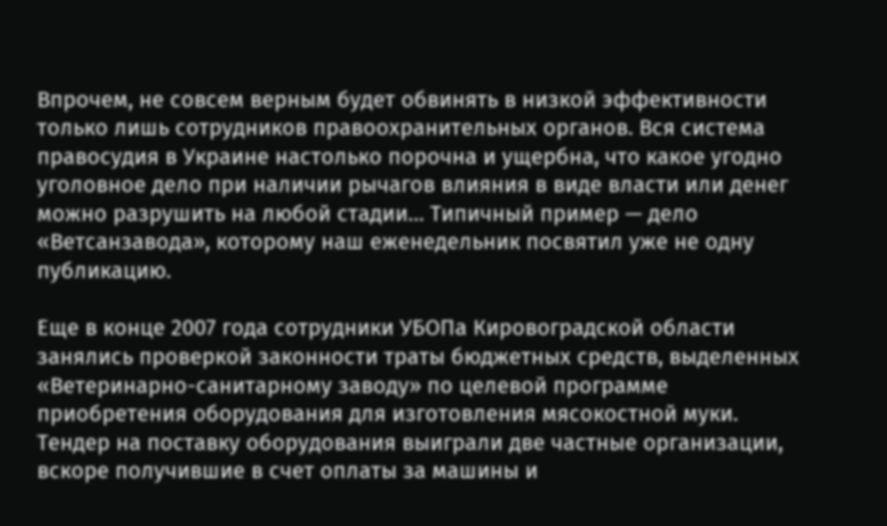Впрочем, не совсем верным будет обвинять в низкой эффективности только лишь сотрудников правоохранительных органов. Вся система правосудия в Украине настолько порочна и ущербна, что какое угодно уголовное дело при наличии рычагов влияния в виде власти или денег можно разрушить на любой стадии… Типичный пример — дело «Ветсанзавода», которому наш еженедельник посвятил уже не одну публикацию.

Еще в конце 2007 года сотрудники УБОПа Кировоградской области занялись проверкой законности траты бюджетных средств, выделенных «Ветеринарно-санитарному заводу» по целевой программе приобретения оборудования для изготовления мясокостной муки. Тендер на поставку оборудования выиграли две частные организации, вскоре получившие в счет оплаты за машины и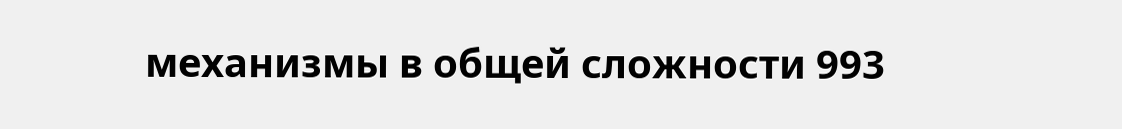механизмы в общей сложности 993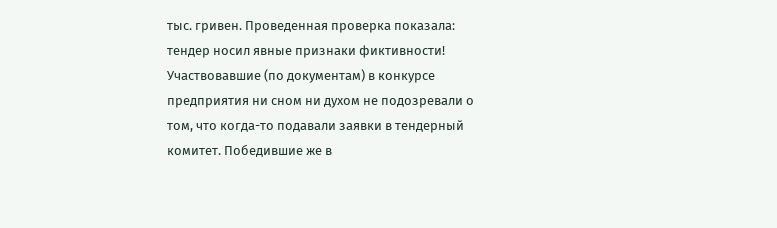тыс. гривен. Проведенная проверка показала: тендер носил явные признаки фиктивности! Участвовавшие (по документам) в конкурсе предприятия ни сном ни духом не подозревали о том, что когда-то подавали заявки в тендерный комитет. Победившие же в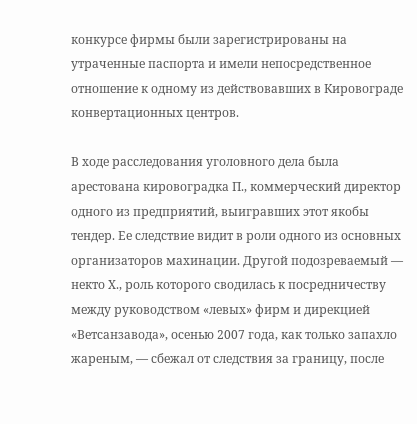конкурсе фирмы были зарегистрированы на утраченные паспорта и имели непосредственное отношение к одному из действовавших в Кировограде конвертационных центров.

В ходе расследования уголовного дела была арестована кировоградка П., коммерческий директор одного из предприятий, выигравших этот якобы тендер. Ее следствие видит в роли одного из основных организаторов махинации. Другой подозреваемый — некто Х., роль которого сводилась к посредничеству между руководством «левых» фирм и дирекцией «Ветсанзавода», осенью 2007 года, как только запахло жареным, — сбежал от следствия за границу, после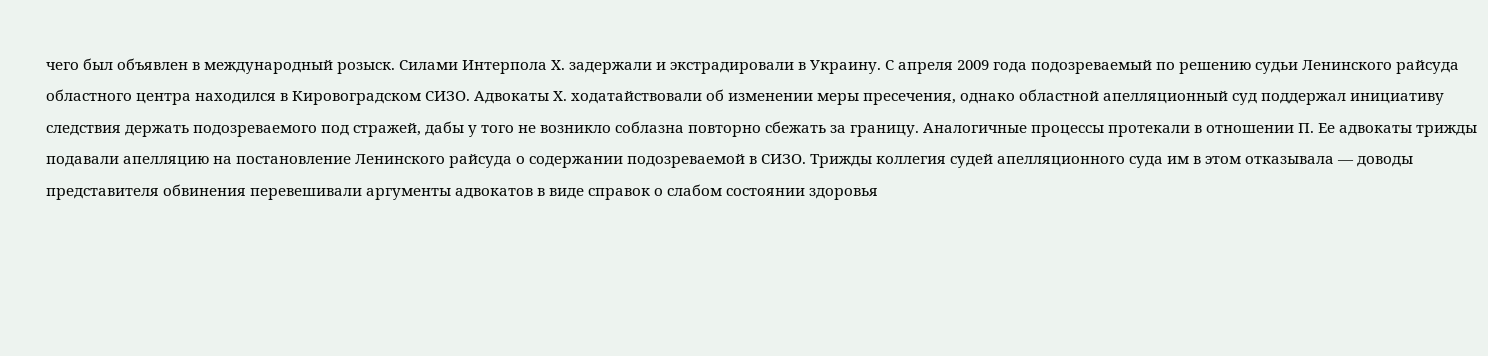чего был объявлен в международный розыск. Силами Интерпола Х. задержали и экстрадировали в Украину. С апреля 2009 года подозреваемый по решению судьи Ленинского райсуда областного центра находился в Кировоградском СИЗО. Адвокаты Х. ходатайствовали об изменении меры пресечения, однако областной апелляционный суд поддержал инициативу следствия держать подозреваемого под стражей, дабы у того не возникло соблазна повторно сбежать за границу. Аналогичные процессы протекали в отношении П. Ее адвокаты трижды подавали апелляцию на постановление Ленинского райсуда о содержании подозреваемой в СИЗО. Трижды коллегия судей апелляционного суда им в этом отказывала — доводы представителя обвинения перевешивали аргументы адвокатов в виде справок о слабом состоянии здоровья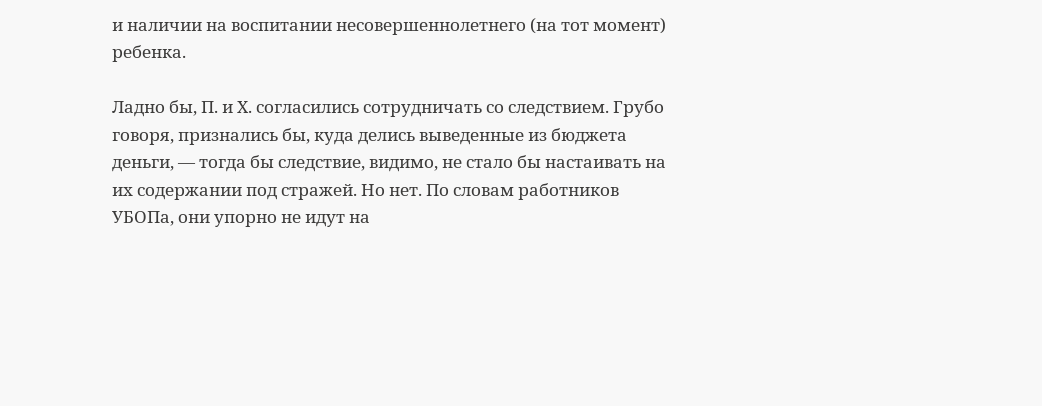и наличии на воспитании несовершеннолетнего (на тот момент) ребенка.

Ладно бы, П. и Х. согласились сотрудничать со следствием. Грубо говоря, признались бы, куда делись выведенные из бюджета деньги, — тогда бы следствие, видимо, не стало бы настаивать на их содержании под стражей. Но нет. По словам работников УБОПа, они упорно не идут на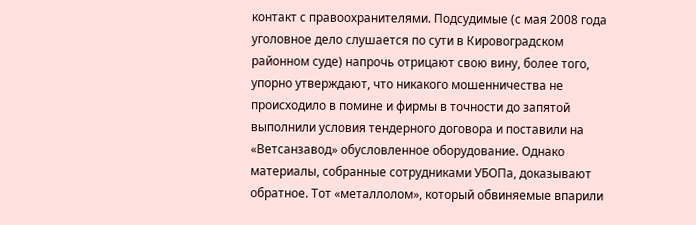контакт с правоохранителями. Подсудимые (с мая 2008 года уголовное дело слушается по сути в Кировоградском районном суде) напрочь отрицают свою вину, более того, упорно утверждают, что никакого мошенничества не происходило в помине и фирмы в точности до запятой выполнили условия тендерного договора и поставили на «Ветсанзавод» обусловленное оборудование. Однако материалы, собранные сотрудниками УБОПа, доказывают обратное. Тот «металлолом», который обвиняемые впарили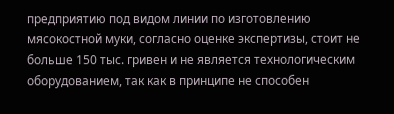предприятию под видом линии по изготовлению мясокостной муки, согласно оценке экспертизы, стоит не больше 150 тыс. гривен и не является технологическим оборудованием, так как в принципе не способен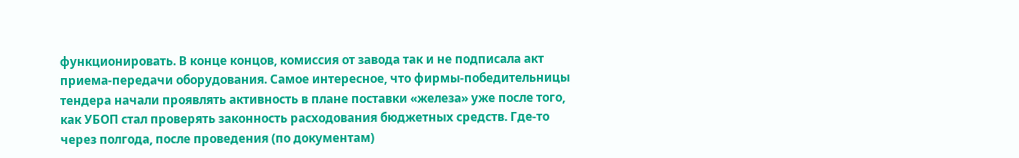функционировать. В конце концов, комиссия от завода так и не подписала акт приема-передачи оборудования. Самое интересное, что фирмы-победительницы тендера начали проявлять активность в плане поставки «железа» уже после того, как УБОП стал проверять законность расходования бюджетных средств. Где-то через полгода, после проведения (по документам)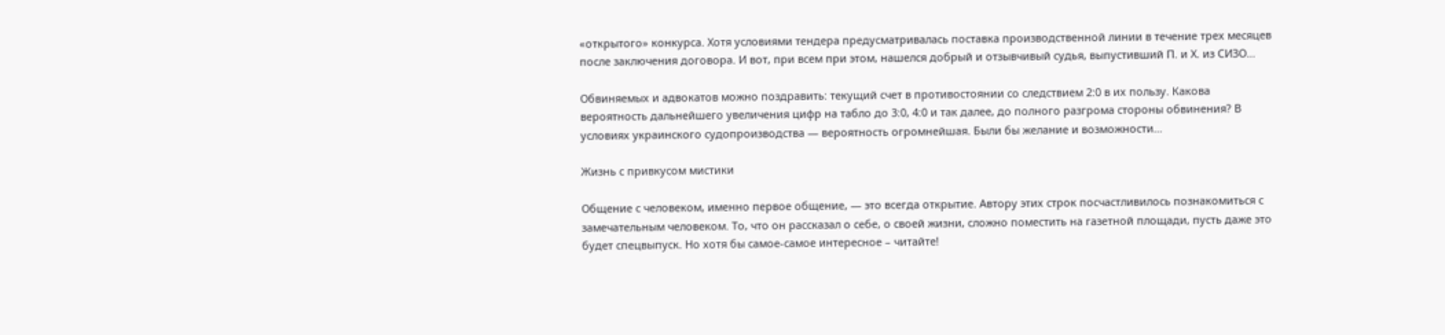«открытого» конкурса. Хотя условиями тендера предусматривалась поставка производственной линии в течение трех месяцев после заключения договора. И вот, при всем при этом, нашелся добрый и отзывчивый судья, выпустивший П. и Х. из СИЗО…

Обвиняемых и адвокатов можно поздравить: текущий счет в противостоянии со следствием 2:0 в их пользу. Какова вероятность дальнейшего увеличения цифр на табло до 3:0, 4:0 и так далее, до полного разгрома стороны обвинения? В условиях украинского судопроизводства — вероятность огромнейшая. Были бы желание и возможности…

Жизнь с привкусом мистики

Общение с человеком, именно первое общение, — это всегда открытие. Автору этих строк посчастливилось познакомиться с замечательным человеком. То, что он рассказал о себе, о своей жизни, сложно поместить на газетной площади, пусть даже это будет спецвыпуск. Но хотя бы самое-самое интересное – читайте!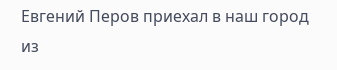Евгений Перов приехал в наш город из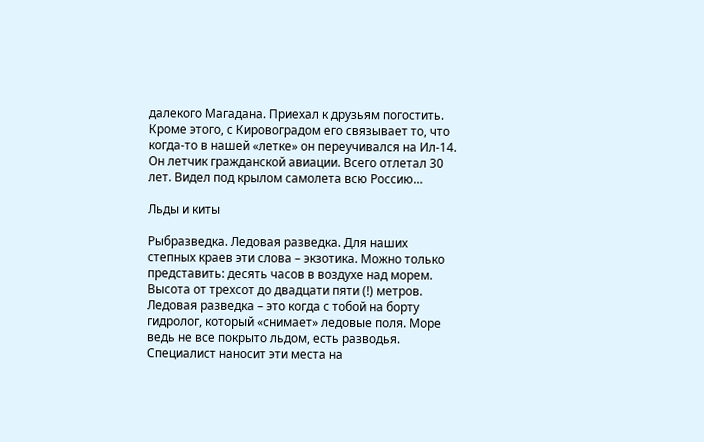далекого Магадана. Приехал к друзьям погостить. Кроме этого, с Кировоградом его связывает то, что когда-то в нашей «летке» он переучивался на Ил-14. Он летчик гражданской авиации. Всего отлетал 30 лет. Видел под крылом самолета всю Россию…

Льды и киты

Рыбразведка. Ледовая разведка. Для наших степных краев эти слова – экзотика. Можно только представить: десять часов в воздухе над морем. Высота от трехсот до двадцати пяти (!) метров. Ледовая разведка – это когда с тобой на борту гидролог, который «снимает» ледовые поля. Море ведь не все покрыто льдом, есть разводья. Специалист наносит эти места на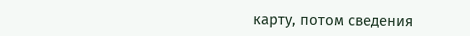карту, потом сведения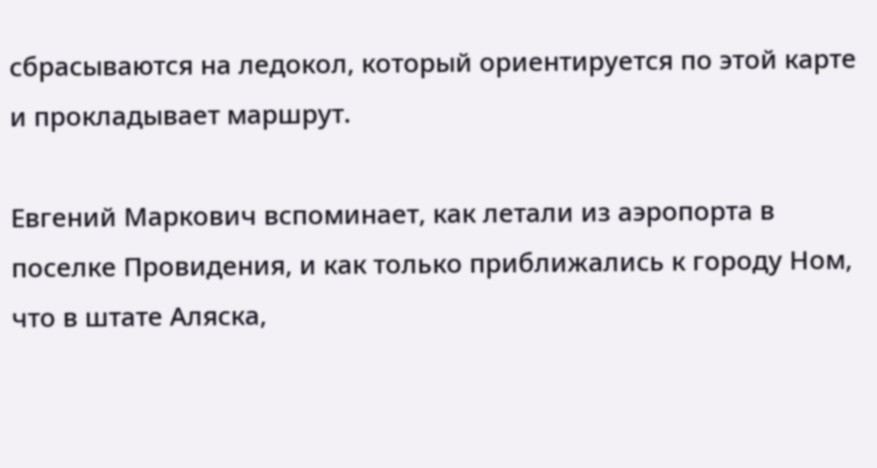сбрасываются на ледокол, который ориентируется по этой карте и прокладывает маршрут.

Евгений Маркович вспоминает, как летали из аэропорта в поселке Провидения, и как только приближались к городу Ном, что в штате Аляска,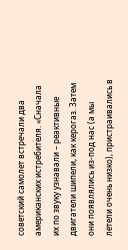советский самолет встречали два американских истребителя. «Сначала их по звуку узнавали – реактивные двигатели шипели, как керогаз. Затем они появлялись из-под нас (а мы летели очень низко), пристраивались в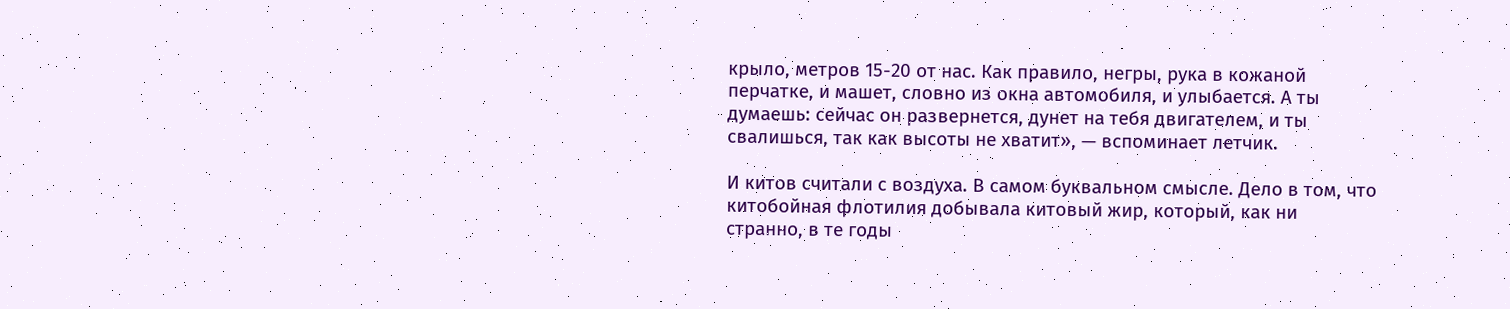крыло, метров 15-20 от нас. Как правило, негры, рука в кожаной перчатке, и машет, словно из окна автомобиля, и улыбается. А ты думаешь: сейчас он развернется, дунет на тебя двигателем, и ты свалишься, так как высоты не хватит», — вспоминает летчик.

И китов считали с воздуха. В самом буквальном смысле. Дело в том, что китобойная флотилия добывала китовый жир, который, как ни странно, в те годы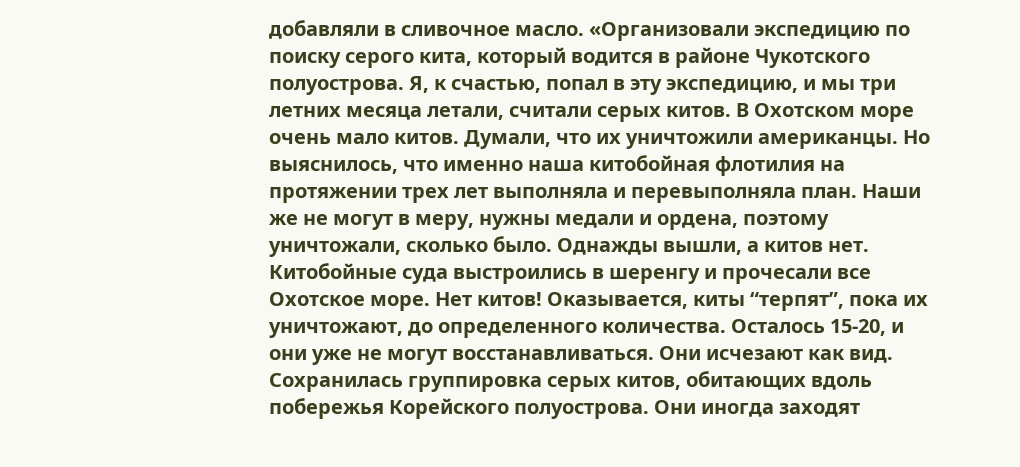добавляли в сливочное масло. «Организовали экспедицию по поиску серого кита, который водится в районе Чукотского полуострова. Я, к счастью, попал в эту экспедицию, и мы три летних месяца летали, считали серых китов. В Охотском море очень мало китов. Думали, что их уничтожили американцы. Но выяснилось, что именно наша китобойная флотилия на протяжении трех лет выполняла и перевыполняла план. Наши же не могут в меру, нужны медали и ордена, поэтому уничтожали, сколько было. Однажды вышли, а китов нет. Китобойные суда выстроились в шеренгу и прочесали все Охотское море. Нет китов! Оказывается, киты “терпят”, пока их уничтожают, до определенного количества. Осталось 15-20, и они уже не могут восстанавливаться. Они исчезают как вид. Сохранилась группировка серых китов, обитающих вдоль побережья Корейского полуострова. Они иногда заходят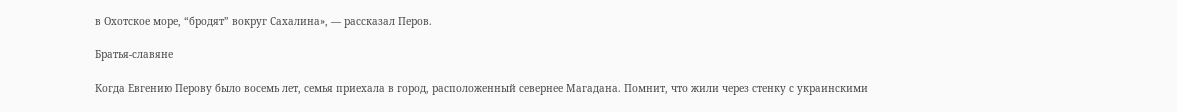в Охотское море, “бродят” вокруг Сахалина», — рассказал Перов.

Братья-славяне

Когда Евгению Перову было восемь лет, семья приехала в город, расположенный севернее Магадана. Помнит, что жили через стенку с украинскими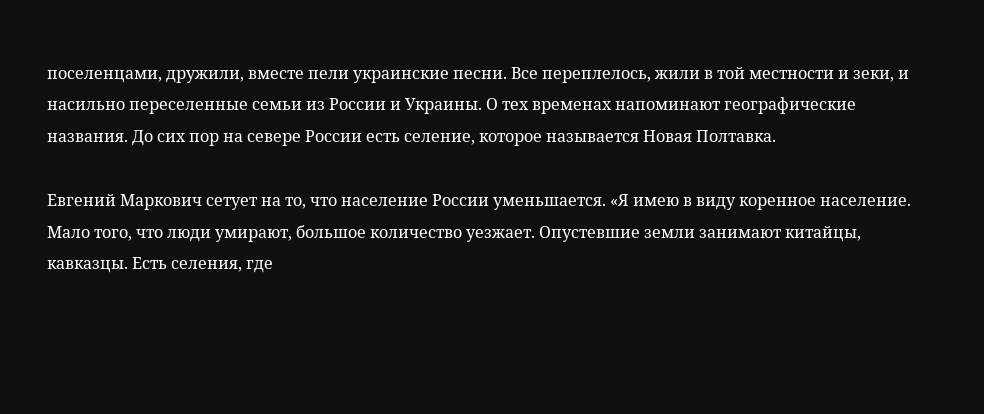поселенцами, дружили, вместе пели украинские песни. Все переплелось, жили в той местности и зеки, и насильно переселенные семьи из России и Украины. О тех временах напоминают географические названия. До сих пор на севере России есть селение, которое называется Новая Полтавка.

Евгений Маркович сетует на то, что население России уменьшается. «Я имею в виду коренное население. Мало того, что люди умирают, большое количество уезжает. Опустевшие земли занимают китайцы, кавказцы. Есть селения, где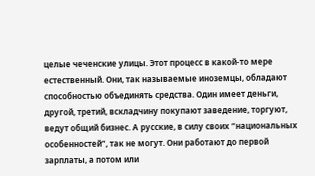целые чеченские улицы. Этот процесс в какой-то мере естественный. Они, так называемые иноземцы, обладают способностью объединять средства. Один имеет деньги, другой, третий, вскладчину покупают заведение, торгуют, ведут общий бизнес. А русские, в силу своих “национальных особенностей”, так не могут. Они работают до первой зарплаты, а потом или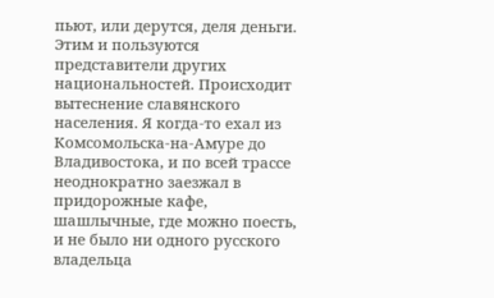пьют, или дерутся, деля деньги. Этим и пользуются представители других национальностей. Происходит вытеснение славянского населения. Я когда-то ехал из Комсомольска-на-Амуре до Владивостока, и по всей трассе неоднократно заезжал в придорожные кафе, шашлычные, где можно поесть, и не было ни одного русского владельца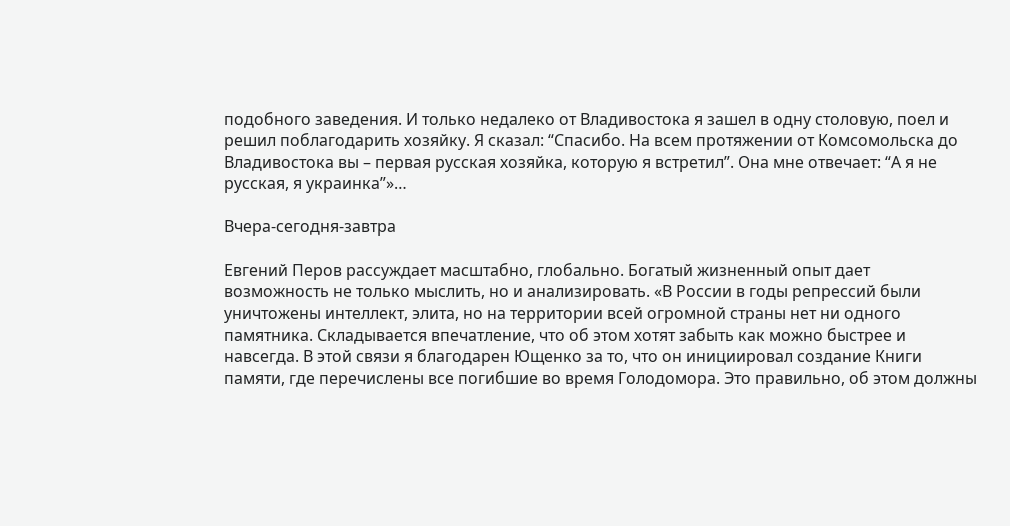подобного заведения. И только недалеко от Владивостока я зашел в одну столовую, поел и решил поблагодарить хозяйку. Я сказал: “Спасибо. На всем протяжении от Комсомольска до Владивостока вы – первая русская хозяйка, которую я встретил”. Она мне отвечает: “А я не русская, я украинка”»…

Вчера-сегодня-завтра

Евгений Перов рассуждает масштабно, глобально. Богатый жизненный опыт дает возможность не только мыслить, но и анализировать. «В России в годы репрессий были уничтожены интеллект, элита, но на территории всей огромной страны нет ни одного памятника. Складывается впечатление, что об этом хотят забыть как можно быстрее и навсегда. В этой связи я благодарен Ющенко за то, что он инициировал создание Книги памяти, где перечислены все погибшие во время Голодомора. Это правильно, об этом должны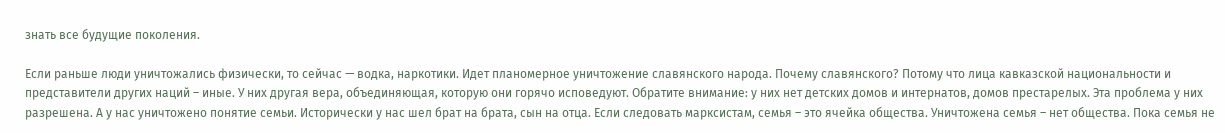знать все будущие поколения.

Если раньше люди уничтожались физически, то сейчас — водка, наркотики. Идет планомерное уничтожение славянского народа. Почему славянского? Потому что лица кавказской национальности и представители других наций – иные. У них другая вера, объединяющая, которую они горячо исповедуют. Обратите внимание: у них нет детских домов и интернатов, домов престарелых. Эта проблема у них разрешена. А у нас уничтожено понятие семьи. Исторически у нас шел брат на брата, сын на отца. Если следовать марксистам, семья – это ячейка общества. Уничтожена семья – нет общества. Пока семья не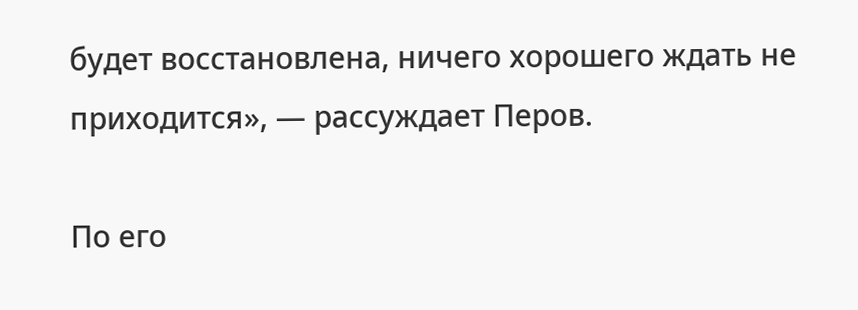будет восстановлена, ничего хорошего ждать не приходится», — рассуждает Перов.

По его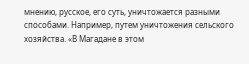мнению, русское, его суть, уничтожается разными способами. Например, путем уничтожения сельского хозяйства. «В Магадане в этом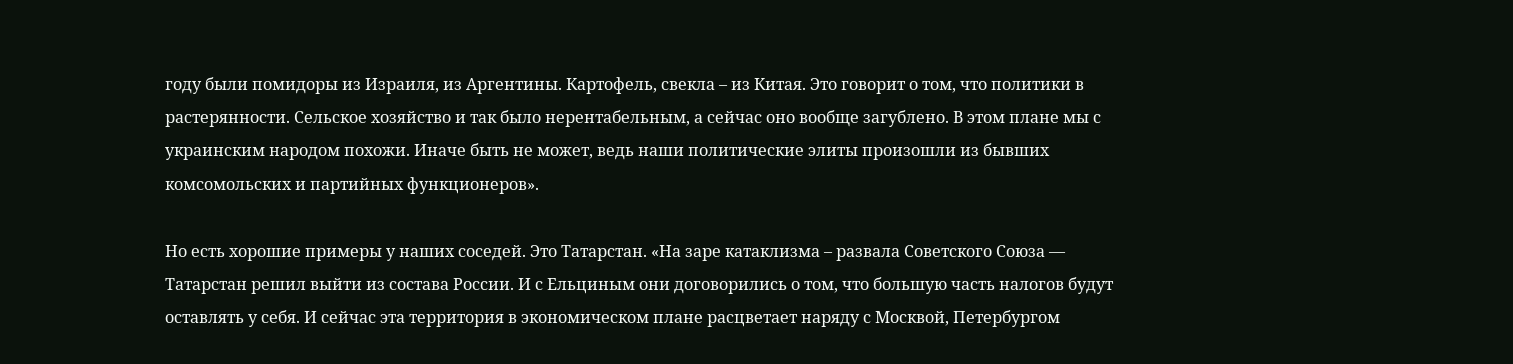году были помидоры из Израиля, из Аргентины. Картофель, свекла – из Китая. Это говорит о том, что политики в растерянности. Сельское хозяйство и так было нерентабельным, а сейчас оно вообще загублено. В этом плане мы с украинским народом похожи. Иначе быть не может, ведь наши политические элиты произошли из бывших комсомольских и партийных функционеров».

Но есть хорошие примеры у наших соседей. Это Татарстан. «На заре катаклизма – развала Советского Союза — Татарстан решил выйти из состава России. И с Ельциным они договорились о том, что большую часть налогов будут оставлять у себя. И сейчас эта территория в экономическом плане расцветает наряду с Москвой, Петербургом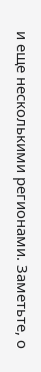и еще несколькими регионами. Заметьте, о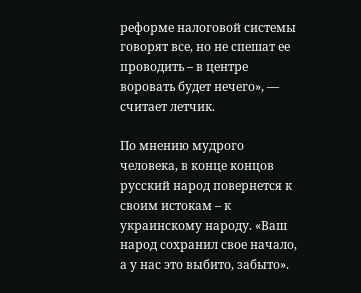реформе налоговой системы говорят все, но не спешат ее проводить – в центре воровать будет нечего», — считает летчик.

По мнению мудрого человека, в конце концов русский народ повернется к своим истокам – к украинскому народу. «Ваш народ сохранил свое начало, а у нас это выбито, забыто».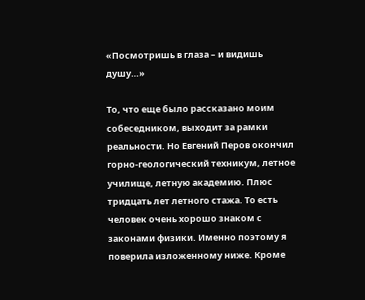«Посмотришь в глаза – и видишь душу…»

То, что еще было рассказано моим собеседником, выходит за рамки реальности. Но Евгений Перов окончил горно-геологический техникум, летное училище, летную академию. Плюс тридцать лет летного стажа. То есть человек очень хорошо знаком с законами физики. Именно поэтому я поверила изложенному ниже. Кроме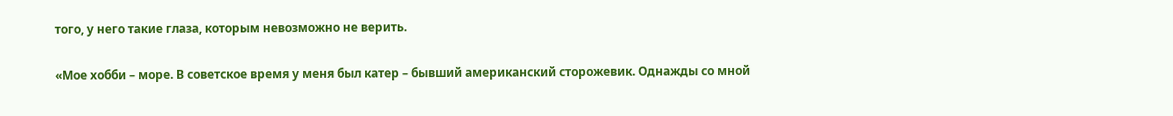того, у него такие глаза, которым невозможно не верить.

«Мое хобби – море. В советское время у меня был катер – бывший американский сторожевик. Однажды со мной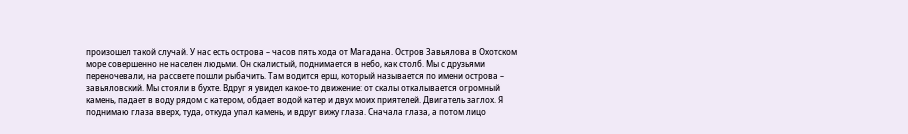произошел такой случай. У нас есть острова – часов пять хода от Магадана. Остров Завьялова в Охотском море совершенно не населен людьми. Он скалистый, поднимается в небо, как столб. Мы с друзьями переночевали, на рассвете пошли рыбачить. Там водится ерш, который называется по имени острова – завьяловский. Мы стояли в бухте. Вдруг я увидел какое-то движение: от скалы откалывается огромный камень, падает в воду рядом с катером, обдает водой катер и двух моих приятелей. Двигатель заглох. Я поднимаю глаза вверх, туда, откуда упал камень, и вдруг вижу глаза. Сначала глаза, а потом лицо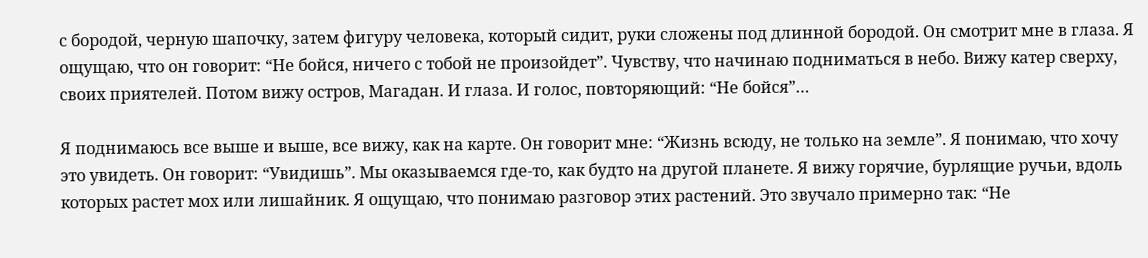с бородой, черную шапочку, затем фигуру человека, который сидит, руки сложены под длинной бородой. Он смотрит мне в глаза. Я ощущаю, что он говорит: “Не бойся, ничего с тобой не произойдет”. Чувству, что начинаю подниматься в небо. Вижу катер сверху, своих приятелей. Потом вижу остров, Магадан. И глаза. И голос, повторяющий: “Не бойся”…

Я поднимаюсь все выше и выше, все вижу, как на карте. Он говорит мне: “Жизнь всюду, не только на земле”. Я понимаю, что хочу это увидеть. Он говорит: “Увидишь”. Мы оказываемся где-то, как будто на другой планете. Я вижу горячие, бурлящие ручьи, вдоль которых растет мох или лишайник. Я ощущаю, что понимаю разговор этих растений. Это звучало примерно так: “Не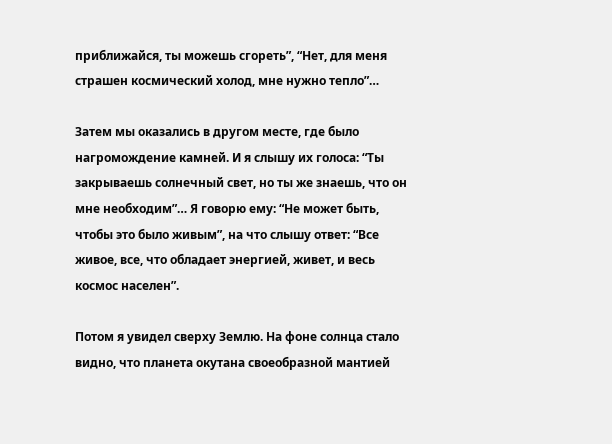приближайся, ты можешь сгореть”, “Нет, для меня страшен космический холод, мне нужно тепло”…

Затем мы оказались в другом месте, где было нагромождение камней. И я слышу их голоса: “Ты закрываешь солнечный свет, но ты же знаешь, что он мне необходим”… Я говорю ему: “Не может быть, чтобы это было живым”, на что слышу ответ: “Все живое, все, что обладает энергией, живет, и весь космос населен”.

Потом я увидел сверху Землю. На фоне солнца стало видно, что планета окутана своеобразной мантией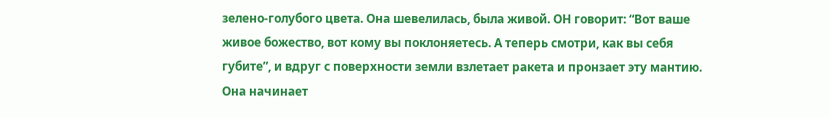зелено-голубого цвета. Она шевелилась, была живой. ОН говорит: “Вот ваше живое божество, вот кому вы поклоняетесь. А теперь смотри, как вы себя губите”, и вдруг с поверхности земли взлетает ракета и пронзает эту мантию. Она начинает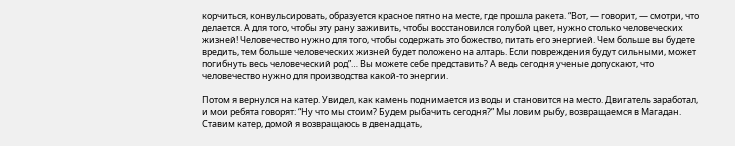корчиться, конвульсировать, образуется красное пятно на месте, где прошла ракета. “Вот, — говорит, — смотри, что делается. А для того, чтобы эту рану заживить, чтобы восстановился голубой цвет, нужно столько человеческих жизней! Человечество нужно для того, чтобы содержать это божество, питать его энергией. Чем больше вы будете вредить, тем больше человеческих жизней будет положено на алтарь. Если повреждения будут сильными, может погибнуть весь человеческий род”… Вы можете себе представить? А ведь сегодня ученые допускают, что человечество нужно для производства какой-то энергии.

Потом я вернулся на катер. Увидел, как камень поднимается из воды и становится на место. Двигатель заработал, и мои ребята говорят: “Ну что мы стоим? Будем рыбачить сегодня?” Мы ловим рыбу, возвращаемся в Магадан. Ставим катер, домой я возвращаюсь в двенадцать,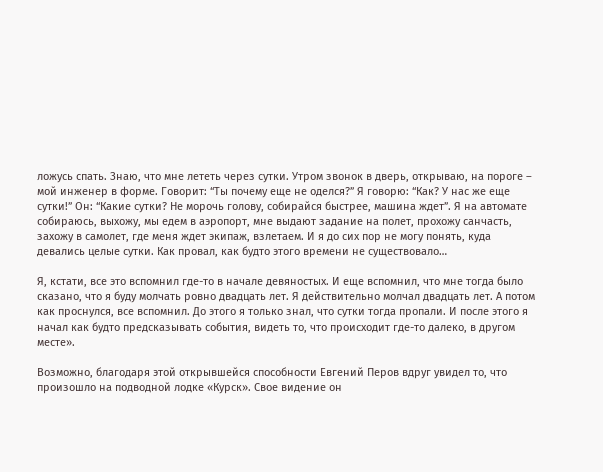ложусь спать. Знаю, что мне лететь через сутки. Утром звонок в дверь, открываю, на пороге – мой инженер в форме. Говорит: “Ты почему еще не оделся?” Я говорю: “Как? У нас же еще сутки!” Он: “Какие сутки? Не морочь голову, собирайся быстрее, машина ждет”. Я на автомате собираюсь, выхожу, мы едем в аэропорт, мне выдают задание на полет, прохожу санчасть, захожу в самолет, где меня ждет экипаж, взлетаем. И я до сих пор не могу понять, куда девались целые сутки. Как провал, как будто этого времени не существовало…

Я, кстати, все это вспомнил где-то в начале девяностых. И еще вспомнил, что мне тогда было сказано, что я буду молчать ровно двадцать лет. Я действительно молчал двадцать лет. А потом как проснулся, все вспомнил. До этого я только знал, что сутки тогда пропали. И после этого я начал как будто предсказывать события, видеть то, что происходит где-то далеко, в другом месте».

Возможно, благодаря этой открывшейся способности Евгений Перов вдруг увидел то, что произошло на подводной лодке «Курск». Свое видение он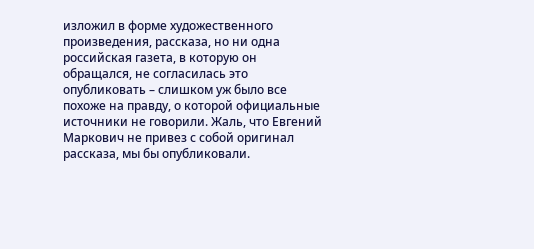изложил в форме художественного произведения, рассказа, но ни одна российская газета, в которую он обращался, не согласилась это опубликовать – слишком уж было все похоже на правду, о которой официальные источники не говорили. Жаль, что Евгений Маркович не привез с собой оригинал рассказа, мы бы опубликовали.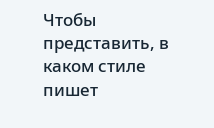Чтобы представить, в каком стиле пишет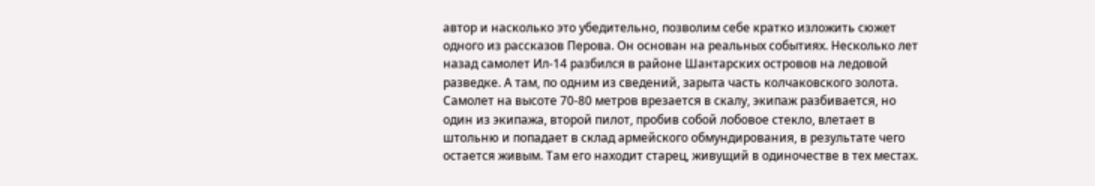автор и насколько это убедительно, позволим себе кратко изложить сюжет одного из рассказов Перова. Он основан на реальных событиях. Несколько лет назад самолет Ил-14 разбился в районе Шантарских островов на ледовой разведке. А там, по одним из сведений, зарыта часть колчаковского золота. Самолет на высоте 70-80 метров врезается в скалу, экипаж разбивается, но один из экипажа, второй пилот, пробив собой лобовое стекло, влетает в штольню и попадает в склад армейского обмундирования, в результате чего остается живым. Там его находит старец, живущий в одиночестве в тех местах.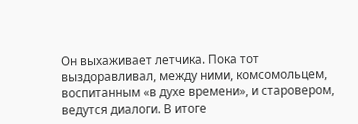Он выхаживает летчика. Пока тот выздоравливал, между ними, комсомольцем, воспитанным «в духе времени», и старовером, ведутся диалоги. В итоге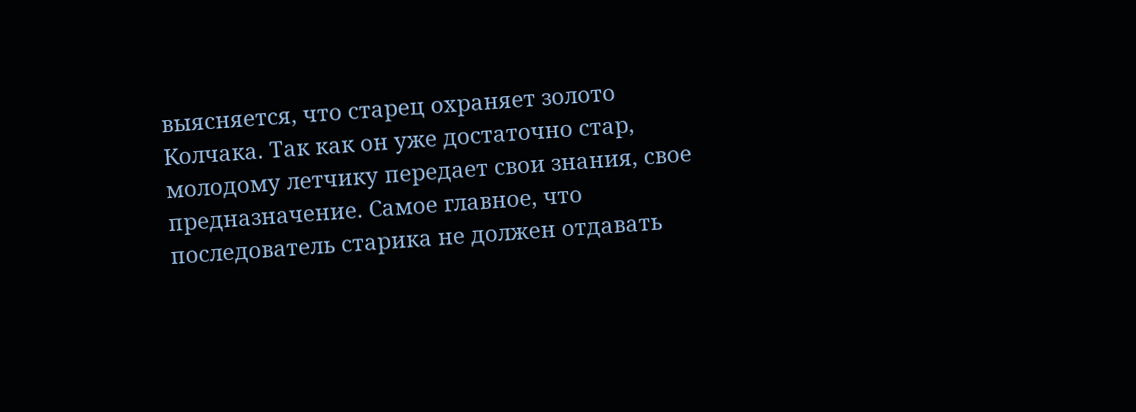выясняется, что старец охраняет золото Колчака. Так как он уже достаточно стар, молодому летчику передает свои знания, свое предназначение. Самое главное, что последователь старика не должен отдавать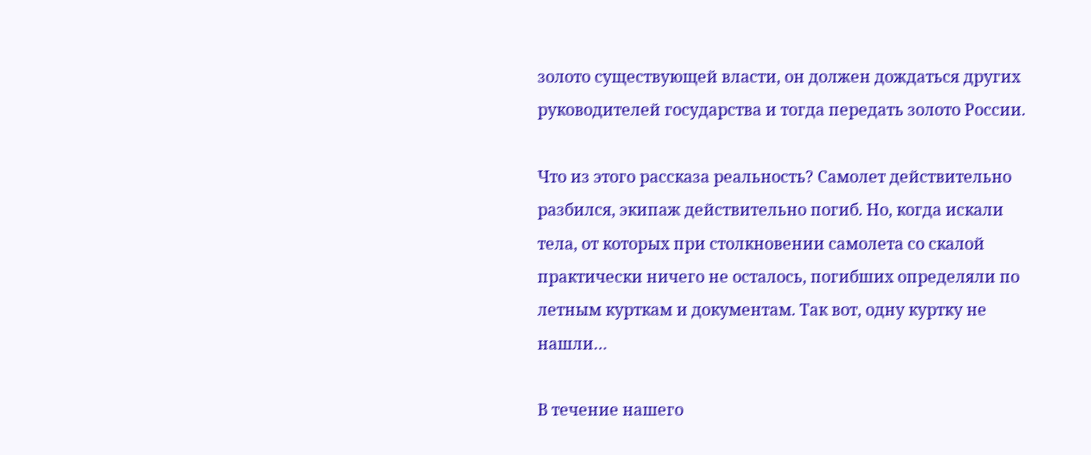золото существующей власти, он должен дождаться других руководителей государства и тогда передать золото России.

Что из этого рассказа реальность? Самолет действительно разбился, экипаж действительно погиб. Но, когда искали тела, от которых при столкновении самолета со скалой практически ничего не осталось, погибших определяли по летным курткам и документам. Так вот, одну куртку не нашли…

В течение нашего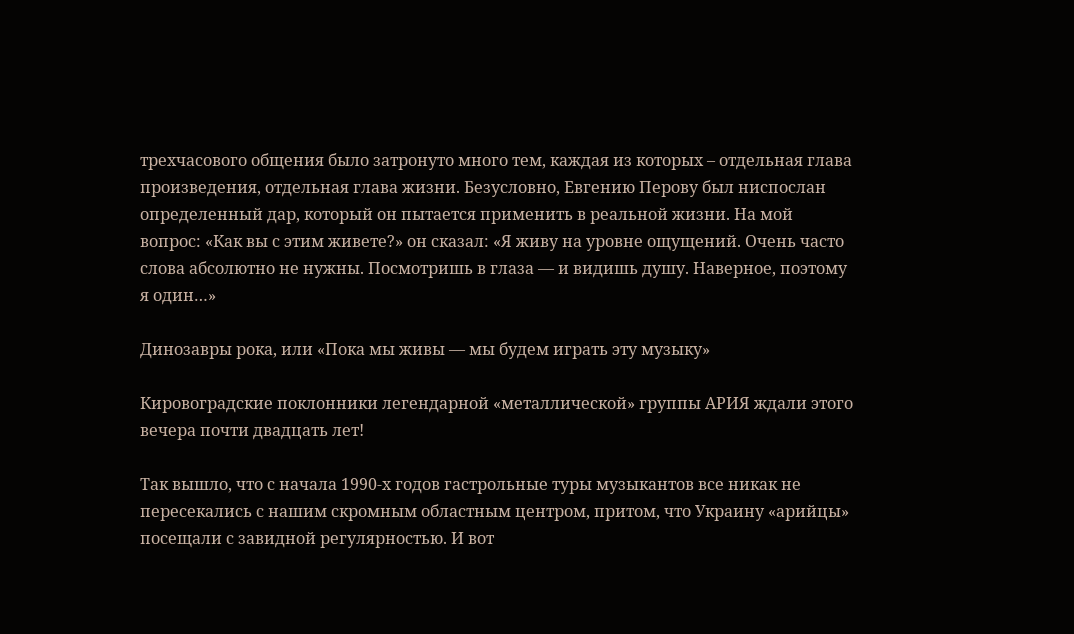трехчасового общения было затронуто много тем, каждая из которых – отдельная глава произведения, отдельная глава жизни. Безусловно, Евгению Перову был ниспослан определенный дар, который он пытается применить в реальной жизни. На мой вопрос: «Как вы с этим живете?» он сказал: «Я живу на уровне ощущений. Очень часто слова абсолютно не нужны. Посмотришь в глаза — и видишь душу. Наверное, поэтому я один…»

Динозавры рока, или «Пока мы живы — мы будем играть эту музыку»

Кировоградские поклонники легендарной «металлической» группы АРИЯ ждали этого вечера почти двадцать лет!

Так вышло, что с начала 1990-х годов гастрольные туры музыкантов все никак не пересекались с нашим скромным областным центром, притом, что Украину «арийцы» посещали с завидной регулярностью. И вот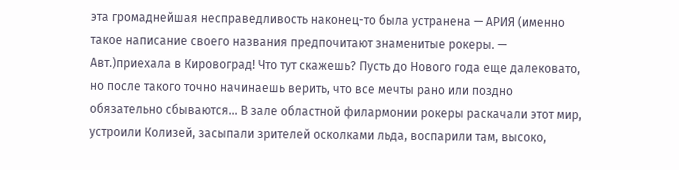эта громаднейшая несправедливость наконец-то была устранена — АРИЯ (именно такое написание своего названия предпочитают знаменитые рокеры. — Авт.)приехала в Кировоград! Что тут скажешь? Пусть до Нового года еще далековато, но после такого точно начинаешь верить, что все мечты рано или поздно обязательно сбываются… В зале областной филармонии рокеры раскачали этот мир, устроили Колизей, засыпали зрителей осколками льда, воспарили там, высоко,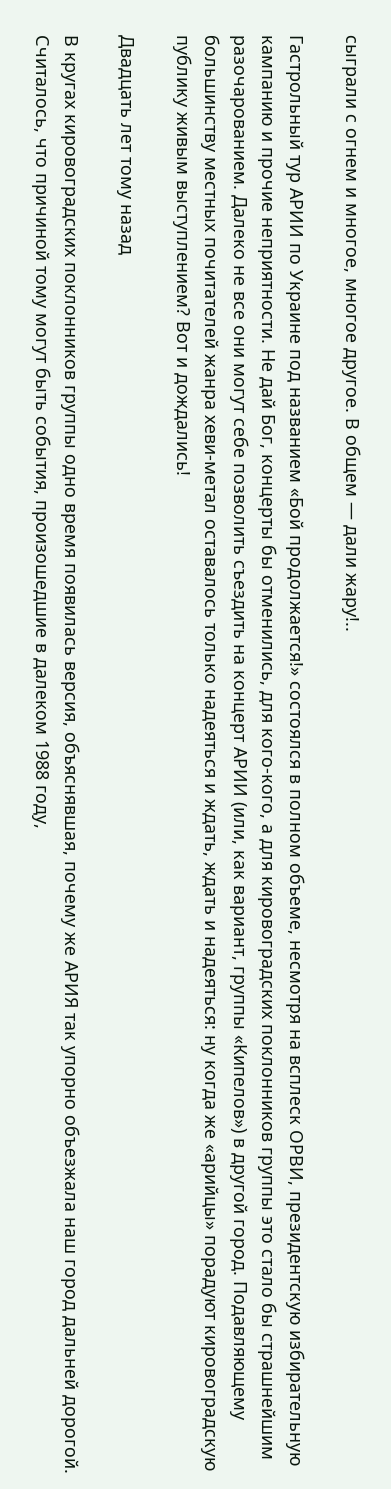сыграли с огнем и многое, многое другое. В общем — дали жару!..

Гастрольный тур АРИИ по Украине под названием «Бой продолжается!» состоялся в полном объеме, несмотря на всплеск ОРВИ, президентскую избирательную кампанию и прочие неприятности. Не дай Бог, концерты бы отменились, для кого-кого, а для кировоградских поклонников группы это стало бы страшнейшим разочарованием. Далеко не все они могут себе позволить съездить на концерт АРИИ (или, как вариант, группы «Кипелов») в другой город. Подавляющему большинству местных почитателей жанра хеви-метал оставалось только надеяться и ждать, ждать и надеяться: ну когда же «арийцы» порадуют кировоградскую публику живым выступлением? Вот и дождались!

Двадцать лет тому назад

В кругах кировоградских поклонников группы одно время появилась версия, объяснявшая, почему же АРИЯ так упорно объезжала наш город дальней дорогой. Считалось, что причиной тому могут быть события, произошедшие в далеком 1988 году,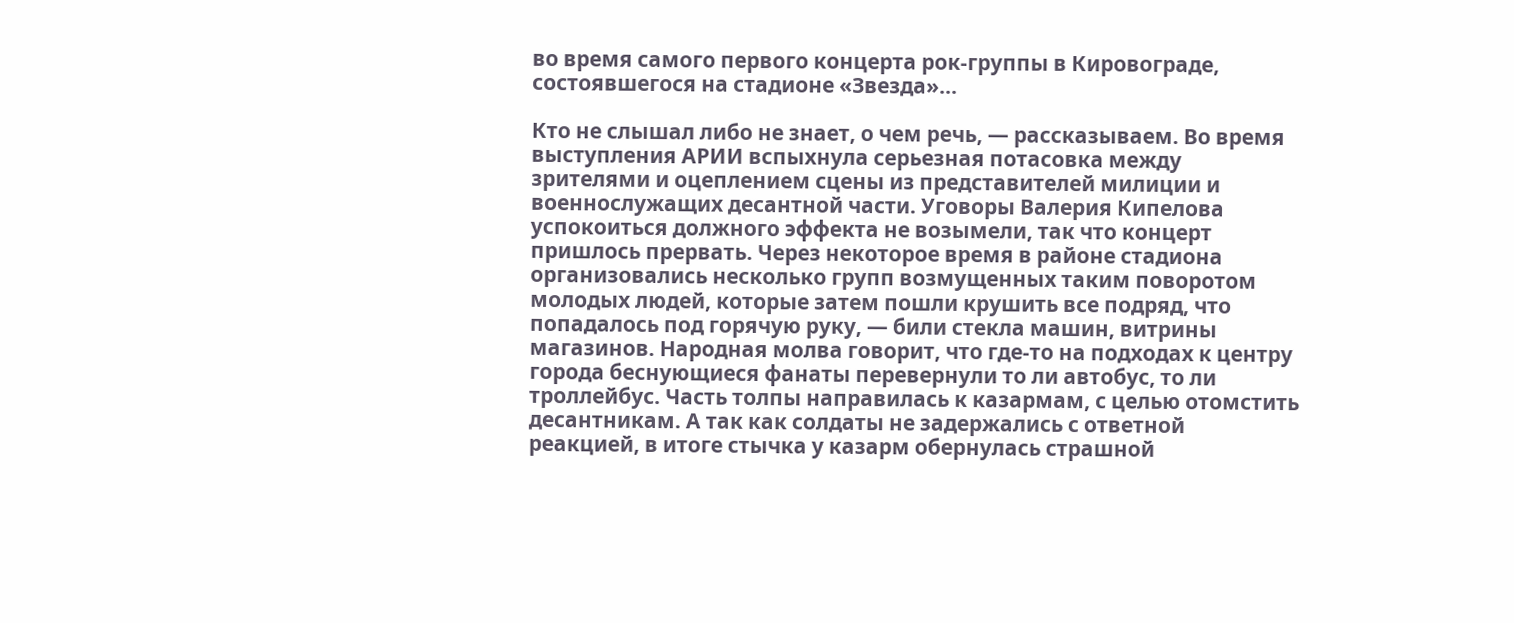во время самого первого концерта рок-группы в Кировограде, состоявшегося на стадионе «Звезда»…

Кто не слышал либо не знает, о чем речь, — рассказываем. Во время выступления АРИИ вспыхнула серьезная потасовка между зрителями и оцеплением сцены из представителей милиции и военнослужащих десантной части. Уговоры Валерия Кипелова успокоиться должного эффекта не возымели, так что концерт пришлось прервать. Через некоторое время в районе стадиона организовались несколько групп возмущенных таким поворотом молодых людей, которые затем пошли крушить все подряд, что попадалось под горячую руку, — били стекла машин, витрины магазинов. Народная молва говорит, что где-то на подходах к центру города беснующиеся фанаты перевернули то ли автобус, то ли троллейбус. Часть толпы направилась к казармам, с целью отомстить десантникам. А так как солдаты не задержались с ответной реакцией, в итоге стычка у казарм обернулась страшной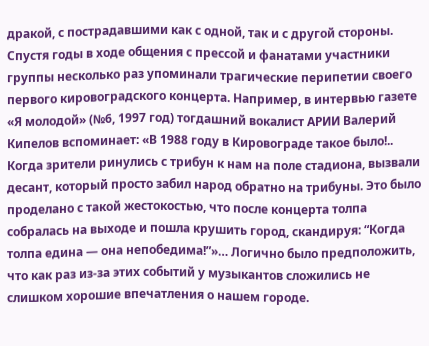дракой, с пострадавшими как с одной, так и с другой стороны. Спустя годы в ходе общения с прессой и фанатами участники группы несколько раз упоминали трагические перипетии своего первого кировоградского концерта. Например, в интервью газете «Я молодой» (№6, 1997 год) тогдашний вокалист АРИИ Валерий Кипелов вспоминает: «В 1988 году в Кировограде такое было!.. Когда зрители ринулись с трибун к нам на поле стадиона, вызвали десант, который просто забил народ обратно на трибуны. Это было проделано с такой жестокостью, что после концерта толпа собралась на выходе и пошла крушить город, скандируя: “Когда толпа едина — она непобедима!”»… Логично было предположить, что как раз из-за этих событий у музыкантов сложились не слишком хорошие впечатления о нашем городе.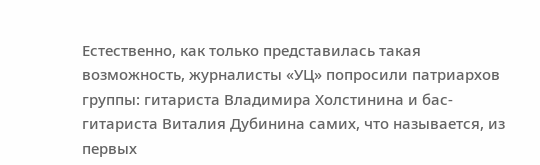Естественно, как только представилась такая возможность, журналисты «УЦ» попросили патриархов группы: гитариста Владимира Холстинина и бас-гитариста Виталия Дубинина самих, что называется, из первых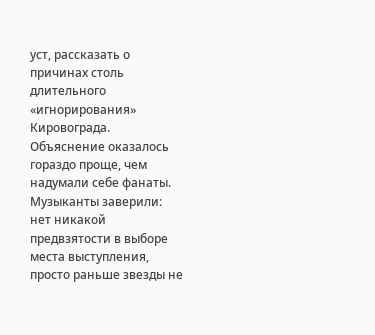уст, рассказать о причинах столь длительного «игнорирования» Кировограда. Объяснение оказалось гораздо проще, чем надумали себе фанаты. Музыканты заверили: нет никакой предвзятости в выборе места выступления, просто раньше звезды не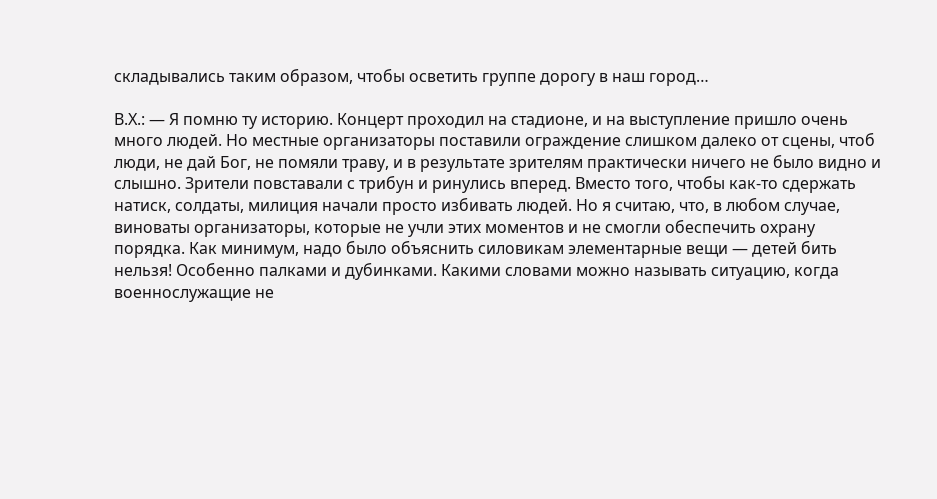складывались таким образом, чтобы осветить группе дорогу в наш город…

В.Х.: — Я помню ту историю. Концерт проходил на стадионе, и на выступление пришло очень много людей. Но местные организаторы поставили ограждение слишком далеко от сцены, чтоб люди, не дай Бог, не помяли траву, и в результате зрителям практически ничего не было видно и слышно. Зрители повставали с трибун и ринулись вперед. Вместо того, чтобы как-то сдержать натиск, солдаты, милиция начали просто избивать людей. Но я считаю, что, в любом случае, виноваты организаторы, которые не учли этих моментов и не смогли обеспечить охрану порядка. Как минимум, надо было объяснить силовикам элементарные вещи — детей бить нельзя! Особенно палками и дубинками. Какими словами можно называть ситуацию, когда военнослужащие не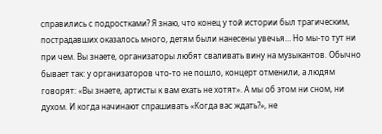справились с подростками? Я знаю, что конец у той истории был трагическим, пострадавших оказалось много, детям были нанесены увечья… Но мы-то тут ни при чем. Вы знаете, организаторы любят сваливать вину на музыкантов. Обычно бывает так: у организаторов что-то не пошло, концерт отменили, а людям говорят: «Вы знаете, артисты к вам ехать не хотят». А мы об этом ни сном, ни духом. И когда начинают спрашивать «Когда вас ждать?», не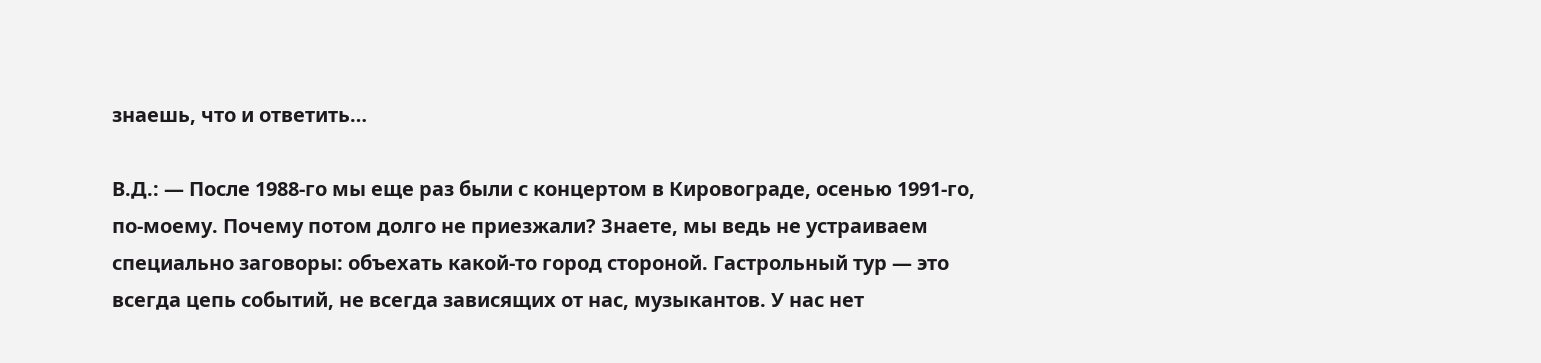знаешь, что и ответить…

В.Д.: — После 1988-го мы еще раз были с концертом в Кировограде, осенью 1991-го, по-моему. Почему потом долго не приезжали? Знаете, мы ведь не устраиваем специально заговоры: объехать какой-то город стороной. Гастрольный тур — это всегда цепь событий, не всегда зависящих от нас, музыкантов. У нас нет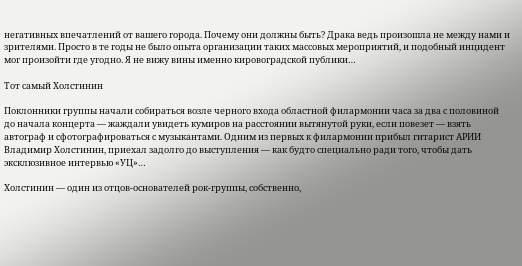негативных впечатлений от вашего города. Почему они должны быть? Драка ведь произошла не между нами и зрителями. Просто в те годы не было опыта организации таких массовых мероприятий, и подобный инцидент мог произойти где угодно. Я не вижу вины именно кировоградской публики…

Тот самый Холстинин

Поклонники группы начали собираться возле черного входа областной филармонии часа за два с половиной до начала концерта — жаждали увидеть кумиров на расстоянии вытянутой руки, если повезет — взять автограф и сфотографироваться с музыкантами. Одним из первых к филармонии прибыл гитарист АРИИ Владимир Холстинин, приехал задолго до выступления — как будто специально ради того, чтобы дать эксклюзивное интервью «УЦ»…

Холстинин — один из отцов-основателей рок-группы, собственно,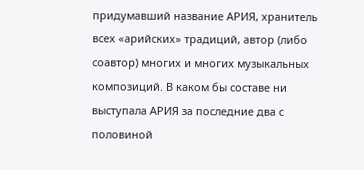придумавший название АРИЯ, хранитель всех «арийских» традиций, автор (либо соавтор) многих и многих музыкальных композиций. В каком бы составе ни выступала АРИЯ за последние два с половиной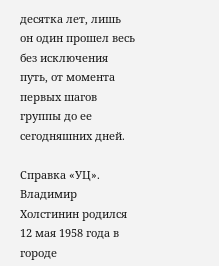десятка лет, лишь он один прошел весь без исключения путь, от момента первых шагов группы до ее сегодняшних дней.

Справка «УЦ». Владимир Холстинин родился 12 мая 1958 года в городе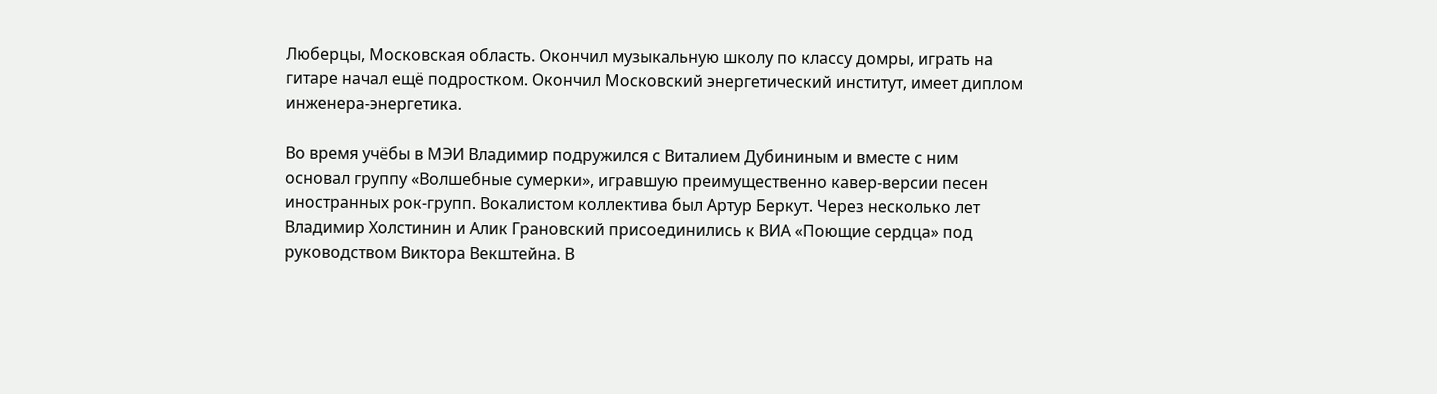Люберцы, Московская область. Окончил музыкальную школу по классу домры, играть на гитаре начал ещё подростком. Окончил Московский энергетический институт, имеет диплом инженера-энергетика.

Во время учёбы в МЭИ Владимир подружился с Виталием Дубининым и вместе с ним основал группу «Волшебные сумерки», игравшую преимущественно кавер-версии песен иностранных рок-групп. Вокалистом коллектива был Артур Беркут. Через несколько лет Владимир Холстинин и Алик Грановский присоединились к ВИА «Поющие сердца» под руководством Виктора Векштейна. В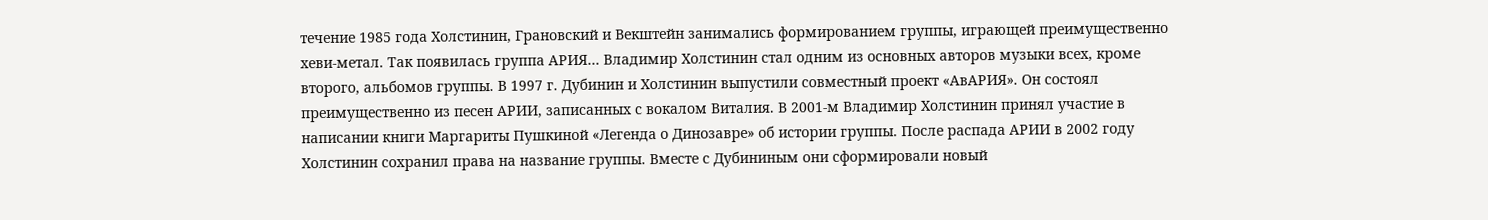течение 1985 года Холстинин, Грановский и Векштейн занимались формированием группы, играющей преимущественно хеви-метал. Так появилась группа АРИЯ… Владимир Холстинин стал одним из основных авторов музыки всех, кроме второго, альбомов группы. В 1997 г. Дубинин и Холстинин выпустили совместный проект «АвАРИЯ». Он состоял преимущественно из песен АРИИ, записанных с вокалом Виталия. В 2001-м Владимир Холстинин принял участие в написании книги Маргариты Пушкиной «Легенда о Динозавре» об истории группы. После распада АРИИ в 2002 году Холстинин сохранил права на название группы. Вместе с Дубининым они сформировали новый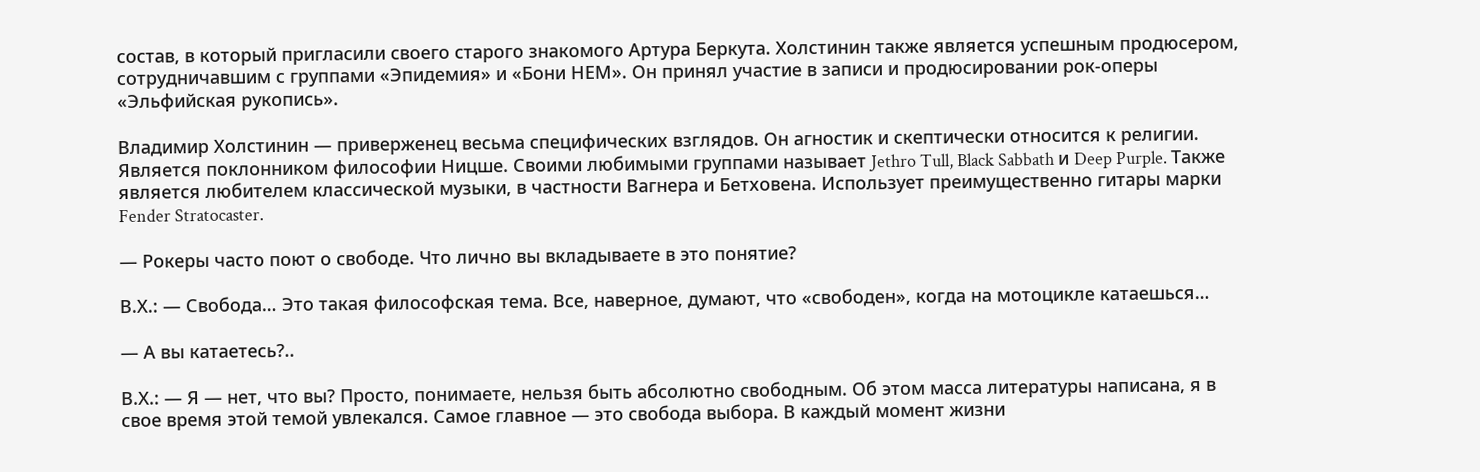состав, в который пригласили своего старого знакомого Артура Беркута. Холстинин также является успешным продюсером, сотрудничавшим с группами «Эпидемия» и «Бони НЕМ». Он принял участие в записи и продюсировании рок-оперы «Эльфийская рукопись».

Владимир Холстинин — приверженец весьма специфических взглядов. Он агностик и скептически относится к религии. Является поклонником философии Ницше. Своими любимыми группами называет Jethro Tull, Black Sabbath и Deep Purple. Также является любителем классической музыки, в частности Вагнера и Бетховена. Использует преимущественно гитары марки Fender Stratocaster.

— Рокеры часто поют о свободе. Что лично вы вкладываете в это понятие?

В.Х.: — Свобода… Это такая философская тема. Все, наверное, думают, что «свободен», когда на мотоцикле катаешься…

— А вы катаетесь?..

В.Х.: — Я — нет, что вы? Просто, понимаете, нельзя быть абсолютно свободным. Об этом масса литературы написана, я в свое время этой темой увлекался. Самое главное — это свобода выбора. В каждый момент жизни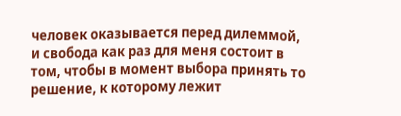человек оказывается перед дилеммой, и свобода как раз для меня состоит в том, чтобы в момент выбора принять то решение, к которому лежит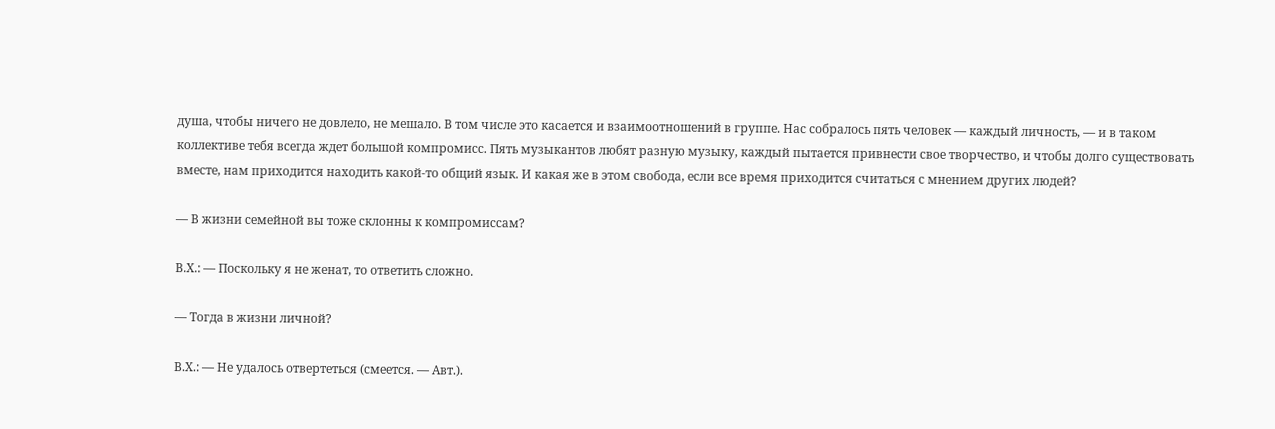душа, чтобы ничего не довлело, не мешало. В том числе это касается и взаимоотношений в группе. Нас собралось пять человек — каждый личность, — и в таком коллективе тебя всегда ждет большой компромисс. Пять музыкантов любят разную музыку, каждый пытается привнести свое творчество, и чтобы долго существовать вместе, нам приходится находить какой-то общий язык. И какая же в этом свобода, если все время приходится считаться с мнением других людей?

— В жизни семейной вы тоже склонны к компромиссам?

В.Х.: — Поскольку я не женат, то ответить сложно.

— Тогда в жизни личной?

В.Х.: — Не удалось отвертеться (смеется. — Авт.).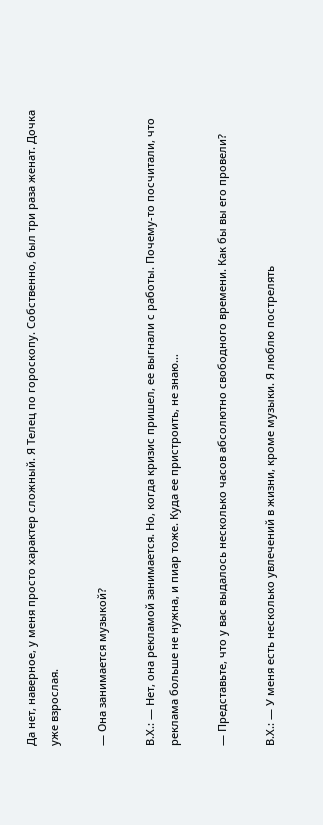Да нет, наверное, у меня просто характер сложный. Я Телец по гороскопу. Собственно, был три раза женат. Дочка уже взрослая.

— Она занимается музыкой?

В.Х.: — Нет, она рекламой занимается. Но, когда кризис пришел, ее выгнали с работы. Почему-то посчитали, что реклама больше не нужна, и пиар тоже. Куда ее пристроить, не знаю…

— Представьте, что у вас выдалось несколько часов абсолютно свободного времени. Как бы вы его провели?

В.Х.: — У меня есть несколько увлечений в жизни, кроме музыки. Я люблю пострелять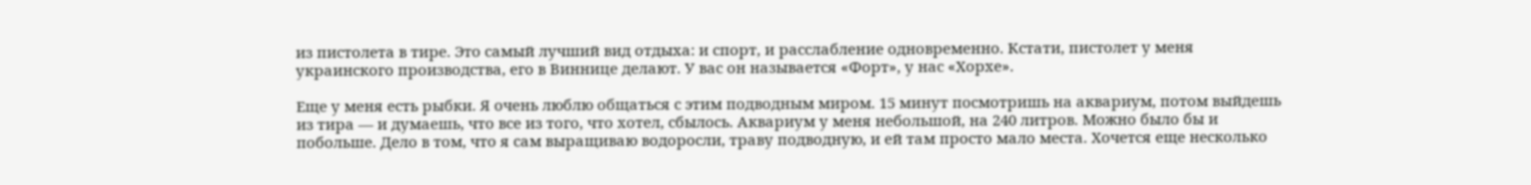из пистолета в тире. Это самый лучший вид отдыха: и спорт, и расслабление одновременно. Кстати, пистолет у меня украинского производства, его в Виннице делают. У вас он называется «Форт», у нас «Хорхе».

Еще у меня есть рыбки. Я очень люблю общаться с этим подводным миром. 15 минут посмотришь на аквариум, потом выйдешь из тира — и думаешь, что все из того, что хотел, сбылось. Аквариум у меня небольшой, на 240 литров. Можно было бы и побольше. Дело в том, что я сам выращиваю водоросли, траву подводную, и ей там просто мало места. Хочется еще несколько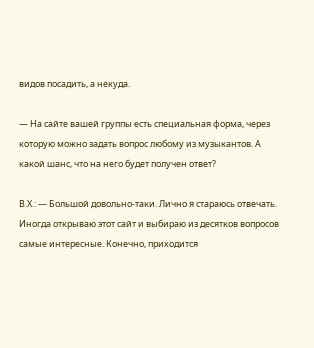видов посадить, а некуда.

— На сайте вашей группы есть специальная форма, через которую можно задать вопрос любому из музыкантов. А какой шанс, что на него будет получен ответ?

В.Х.: — Большой довольно-таки. Лично я стараюсь отвечать. Иногда открываю этот сайт и выбираю из десятков вопросов самые интересные. Конечно, приходится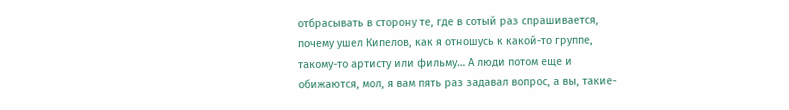отбрасывать в сторону те, где в сотый раз спрашивается, почему ушел Кипелов, как я отношусь к какой-то группе, такому-то артисту или фильму… А люди потом еще и обижаются, мол, я вам пять раз задавал вопрос, а вы, такие-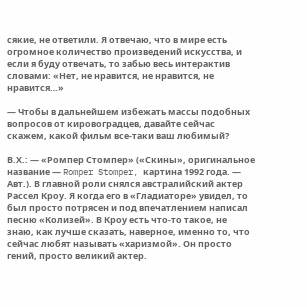сякие, не ответили. Я отвечаю, что в мире есть огромное количество произведений искусства, и если я буду отвечать, то забью весь интерактив словами: «Нет, не нравится, не нравится, не нравится…»

— Чтобы в дальнейшем избежать массы подобных вопросов от кировоградцев, давайте сейчас скажем, какой фильм все-таки ваш любимый?

В.Х.: — «Ромпер Стомпер» («Скины», оригинальное название — Romper Stomper, картина 1992 года. — Авт.). В главной роли снялся австралийский актер Рассел Кроу. Я когда его в «Гладиаторе» увидел, то был просто потрясен и под впечатлением написал песню «Колизей». В Кроу есть что-то такое, не знаю, как лучше сказать, наверное, именно то, что сейчас любят называть «харизмой». Он просто гений, просто великий актер.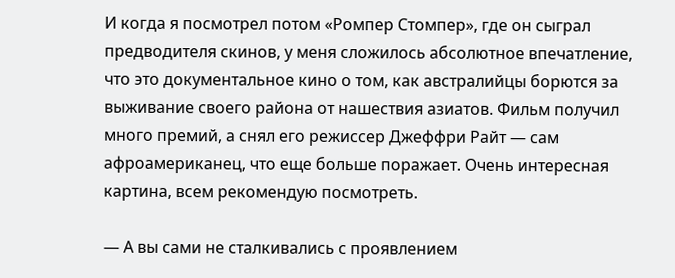И когда я посмотрел потом «Ромпер Стомпер», где он сыграл предводителя скинов, у меня сложилось абсолютное впечатление, что это документальное кино о том, как австралийцы борются за выживание своего района от нашествия азиатов. Фильм получил много премий, а снял его режиссер Джеффри Райт — сам афроамериканец, что еще больше поражает. Очень интересная картина, всем рекомендую посмотреть.

— А вы сами не сталкивались с проявлением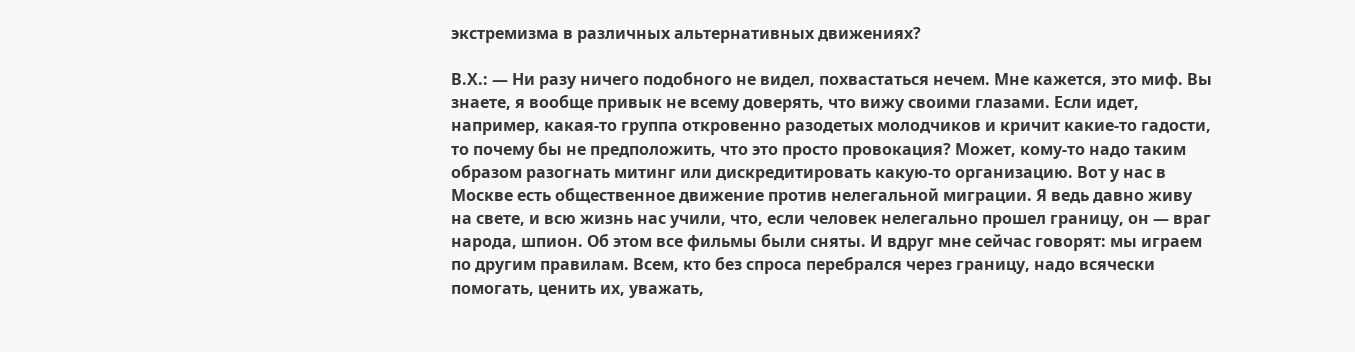экстремизма в различных альтернативных движениях?

В.Х.: — Ни разу ничего подобного не видел, похвастаться нечем. Мне кажется, это миф. Вы знаете, я вообще привык не всему доверять, что вижу своими глазами. Если идет, например, какая-то группа откровенно разодетых молодчиков и кричит какие-то гадости, то почему бы не предположить, что это просто провокация? Может, кому-то надо таким образом разогнать митинг или дискредитировать какую-то организацию. Вот у нас в Москве есть общественное движение против нелегальной миграции. Я ведь давно живу на свете, и всю жизнь нас учили, что, если человек нелегально прошел границу, он — враг народа, шпион. Об этом все фильмы были сняты. И вдруг мне сейчас говорят: мы играем по другим правилам. Всем, кто без спроса перебрался через границу, надо всячески помогать, ценить их, уважать,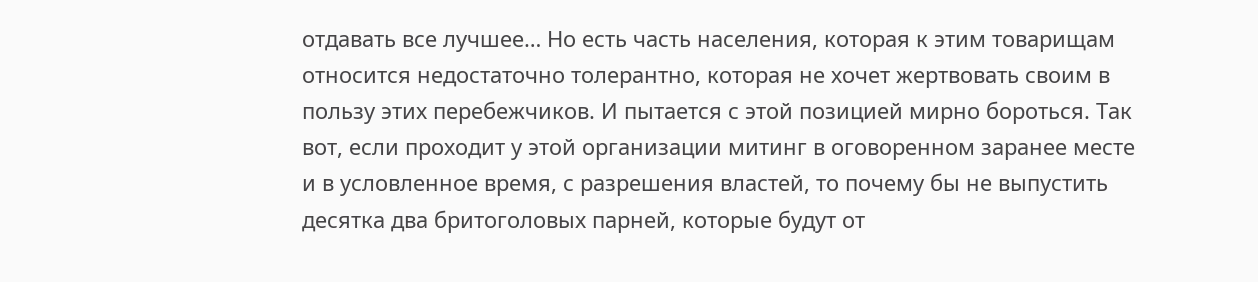отдавать все лучшее… Но есть часть населения, которая к этим товарищам относится недостаточно толерантно, которая не хочет жертвовать своим в пользу этих перебежчиков. И пытается с этой позицией мирно бороться. Так вот, если проходит у этой организации митинг в оговоренном заранее месте и в условленное время, с разрешения властей, то почему бы не выпустить десятка два бритоголовых парней, которые будут от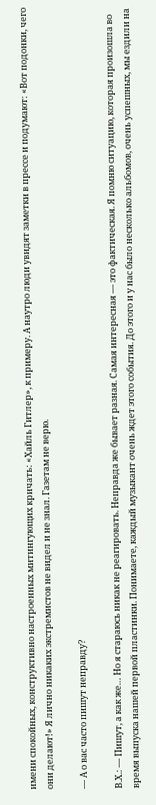имени спокойных, конструктивно настроенных митингующих кричать: «Хайль Гитлер», к примеру. А наутро люди увидят заметки в прессе и подумают: «Вот подонки, чего они делают!» Я лично никаких экстремистов не видел и не знал. Газетам не верю.

— А о вас часто пишут неправду?

В.Х.: — Пишут, а как же… Но я стараюсь никак не реагировать. Неправда же бывает разная. Самая интересная — это фактическая. Я помню ситуацию, которая произошла во время выпуска нашей первой пластинки. Понимаете, каждый музыкант очень ждет этого события. До этого и у нас было несколько альбомов, очень успешных, мы ездили на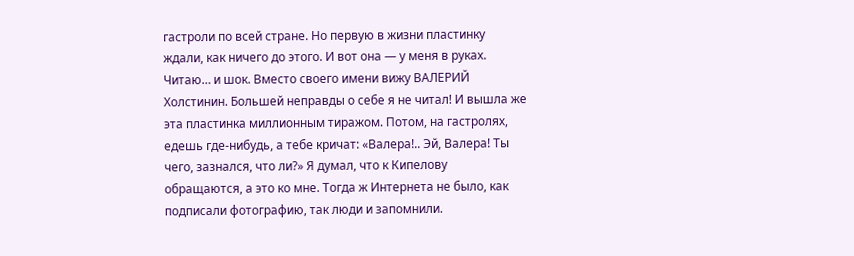гастроли по всей стране. Но первую в жизни пластинку ждали, как ничего до этого. И вот она — у меня в руках. Читаю… и шок. Вместо своего имени вижу ВАЛЕРИЙ Холстинин. Большей неправды о себе я не читал! И вышла же эта пластинка миллионным тиражом. Потом, на гастролях, едешь где-нибудь, а тебе кричат: «Валера!.. Эй, Валера! Ты чего, зазнался, что ли?» Я думал, что к Кипелову обращаются, а это ко мне. Тогда ж Интернета не было, как подписали фотографию, так люди и запомнили.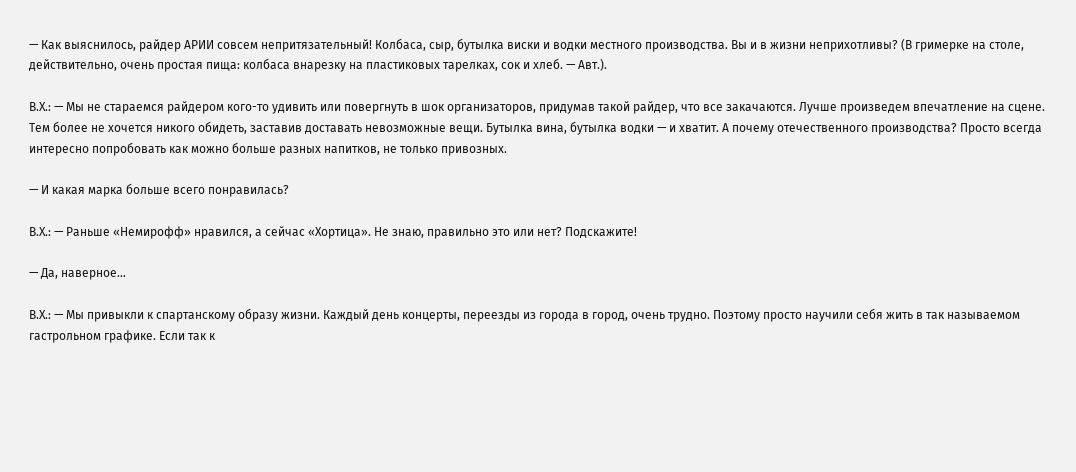— Как выяснилось, райдер АРИИ совсем непритязательный! Колбаса, сыр, бутылка виски и водки местного производства. Вы и в жизни неприхотливы? (В гримерке на столе, действительно, очень простая пища: колбаса внарезку на пластиковых тарелках, сок и хлеб. — Авт.).

В.Х.: — Мы не стараемся райдером кого-то удивить или повергнуть в шок организаторов, придумав такой райдер, что все закачаются. Лучше произведем впечатление на сцене. Тем более не хочется никого обидеть, заставив доставать невозможные вещи. Бутылка вина, бутылка водки — и хватит. А почему отечественного производства? Просто всегда интересно попробовать как можно больше разных напитков, не только привозных.

— И какая марка больше всего понравилась?

В.Х.: — Раньше «Немирофф» нравился, а сейчас «Хортица». Не знаю, правильно это или нет? Подскажите!

— Да, наверное…

В.Х.: — Мы привыкли к спартанскому образу жизни. Каждый день концерты, переезды из города в город, очень трудно. Поэтому просто научили себя жить в так называемом гастрольном графике. Если так к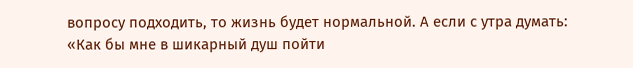вопросу подходить, то жизнь будет нормальной. А если с утра думать: «Как бы мне в шикарный душ пойти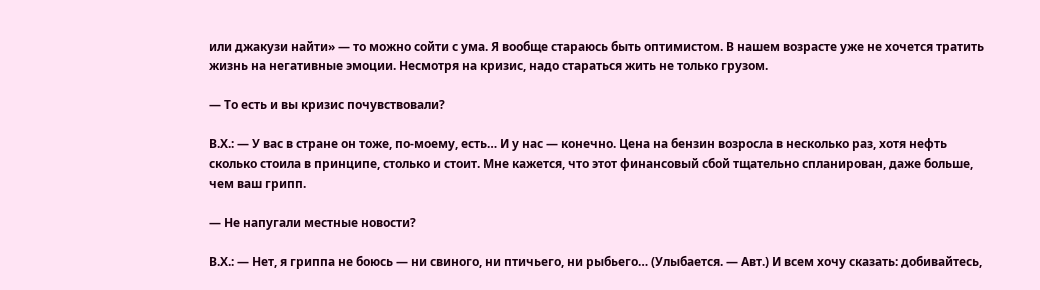или джакузи найти» — то можно сойти с ума. Я вообще стараюсь быть оптимистом. В нашем возрасте уже не хочется тратить жизнь на негативные эмоции. Несмотря на кризис, надо стараться жить не только грузом.

— То есть и вы кризис почувствовали?

В.Х.: — У вас в стране он тоже, по-моему, есть… И у нас — конечно. Цена на бензин возросла в несколько раз, хотя нефть сколько стоила в принципе, столько и стоит. Мне кажется, что этот финансовый сбой тщательно спланирован, даже больше, чем ваш грипп.

— Не напугали местные новости?

В.Х.: — Нет, я гриппа не боюсь — ни свиного, ни птичьего, ни рыбьего… (Улыбается. — Авт.) И всем хочу сказать: добивайтесь,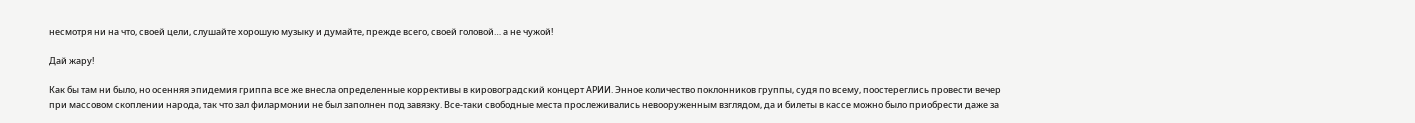несмотря ни на что, своей цели, слушайте хорошую музыку и думайте, прежде всего, своей головой… а не чужой!

Дай жару!

Как бы там ни было, но осенняя эпидемия гриппа все же внесла определенные коррективы в кировоградский концерт АРИИ. Энное количество поклонников группы, судя по всему, поостереглись провести вечер при массовом скоплении народа, так что зал филармонии не был заполнен под завязку. Все-таки свободные места прослеживались невооруженным взглядом, да и билеты в кассе можно было приобрести даже за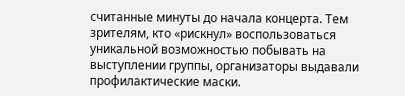считанные минуты до начала концерта. Тем зрителям, кто «рискнул» воспользоваться уникальной возможностью побывать на выступлении группы, организаторы выдавали профилактические маски.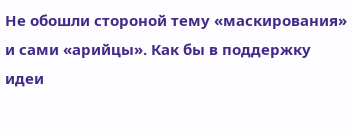Не обошли стороной тему «маскирования» и сами «арийцы». Как бы в поддержку идеи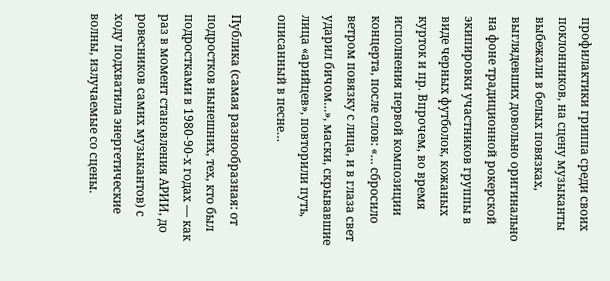профилактики гриппа среди своих поклонников, на сцену музыканты выбежали в белых повязках, выглядевших довольно оригинально на фоне традиционной рокерской экипировки участников группы в виде черных футболок, кожаных курток и пр. Впрочем, во время исполнения первой композиции концерта, после слов: «… сбросило ветром повязку с лица, и в глаза свет ударил бичом…», маски, скрывавшие лица «арийцев», повторили путь, описанный в песне…

Публика (самая разнообразная: от подростков нынешних, тех, кто был подростками в 1980-90-х годах — как раз в момент становления АРИИ, до ровесников самих музыкантов) с ходу подхватила энергетические волны, излучаемые со сцены.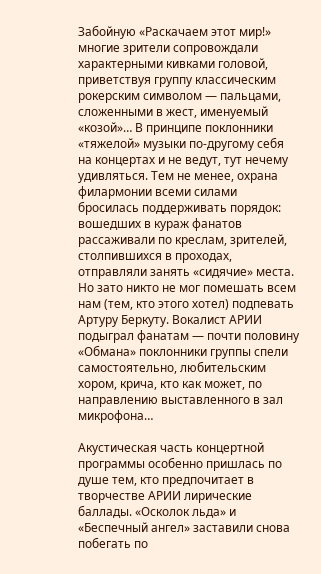Забойную «Раскачаем этот мир!» многие зрители сопровождали характерными кивками головой, приветствуя группу классическим рокерским символом — пальцами, сложенными в жест, именуемый «козой»… В принципе поклонники «тяжелой» музыки по-другому себя на концертах и не ведут, тут нечему удивляться. Тем не менее, охрана филармонии всеми силами бросилась поддерживать порядок: вошедших в кураж фанатов рассаживали по креслам, зрителей, столпившихся в проходах, отправляли занять «сидячие» места. Но зато никто не мог помешать всем нам (тем, кто этого хотел) подпевать Артуру Беркуту. Вокалист АРИИ подыграл фанатам — почти половину «Обмана» поклонники группы спели самостоятельно, любительским хором, крича, кто как может, по направлению выставленного в зал микрофона…

Акустическая часть концертной программы особенно пришлась по душе тем, кто предпочитает в творчестве АРИИ лирические баллады. «Осколок льда» и «Беспечный ангел» заставили снова побегать по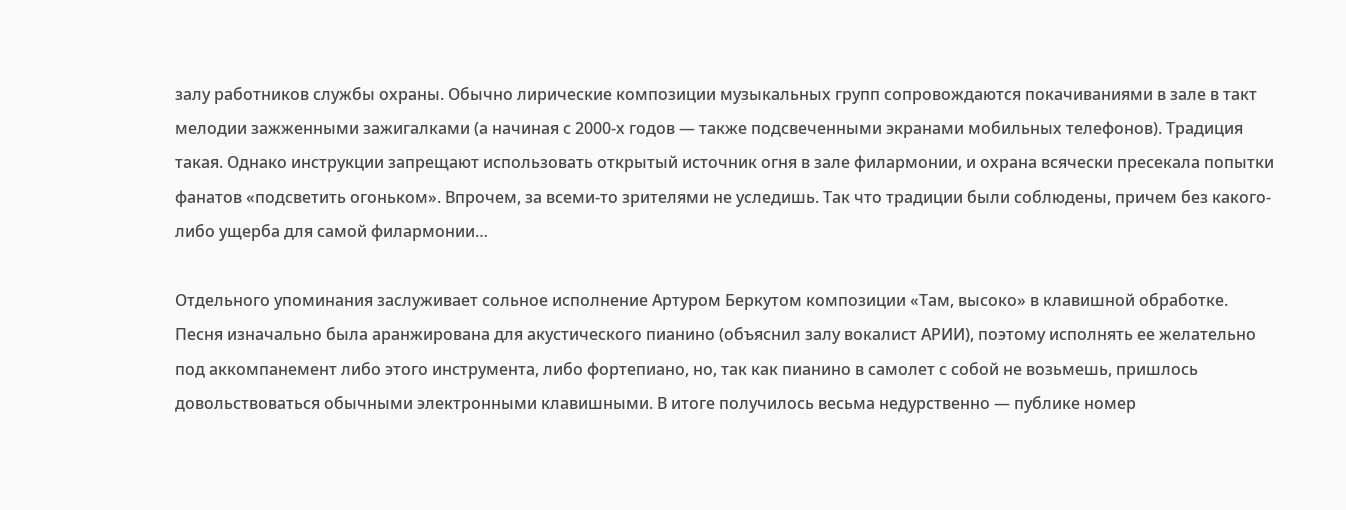залу работников службы охраны. Обычно лирические композиции музыкальных групп сопровождаются покачиваниями в зале в такт мелодии зажженными зажигалками (а начиная с 2000-х годов — также подсвеченными экранами мобильных телефонов). Традиция такая. Однако инструкции запрещают использовать открытый источник огня в зале филармонии, и охрана всячески пресекала попытки фанатов «подсветить огоньком». Впрочем, за всеми-то зрителями не уследишь. Так что традиции были соблюдены, причем без какого-либо ущерба для самой филармонии…

Отдельного упоминания заслуживает сольное исполнение Артуром Беркутом композиции «Там, высоко» в клавишной обработке. Песня изначально была аранжирована для акустического пианино (объяснил залу вокалист АРИИ), поэтому исполнять ее желательно под аккомпанемент либо этого инструмента, либо фортепиано, но, так как пианино в самолет с собой не возьмешь, пришлось довольствоваться обычными электронными клавишными. В итоге получилось весьма недурственно — публике номер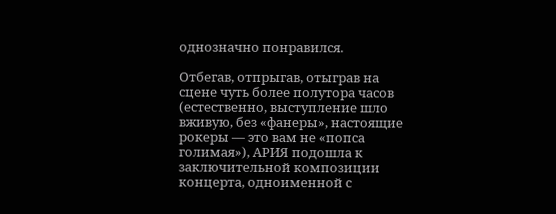однозначно понравился.

Отбегав, отпрыгав, отыграв на сцене чуть более полутора часов (естественно, выступление шло вживую, без «фанеры», настоящие рокеры — это вам не «попса голимая»), АРИЯ подошла к заключительной композиции концерта, одноименной с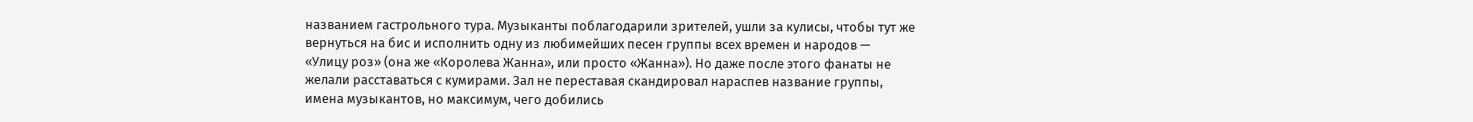названием гастрольного тура. Музыканты поблагодарили зрителей, ушли за кулисы, чтобы тут же вернуться на бис и исполнить одну из любимейших песен группы всех времен и народов — «Улицу роз» (она же «Королева Жанна», или просто «Жанна»). Но даже после этого фанаты не желали расставаться с кумирами. Зал не переставая скандировал нараспев название группы, имена музыкантов, но максимум, чего добились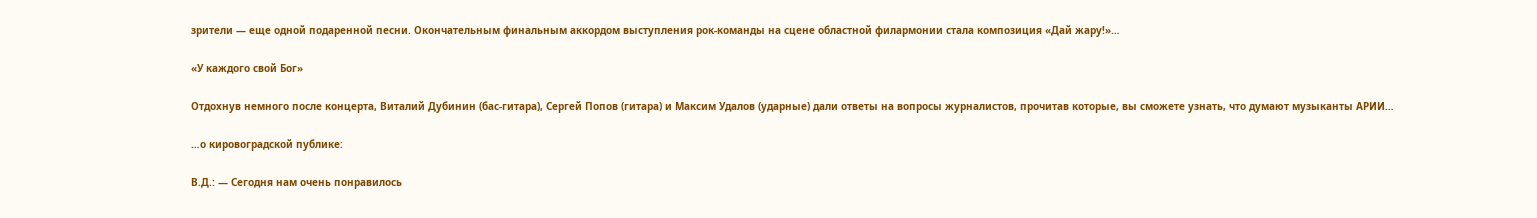зрители — еще одной подаренной песни. Окончательным финальным аккордом выступления рок-команды на сцене областной филармонии стала композиция «Дай жару!»…

«У каждого свой Бог»

Отдохнув немного после концерта, Виталий Дубинин (бас-гитара), Сергей Попов (гитара) и Максим Удалов (ударные) дали ответы на вопросы журналистов, прочитав которые, вы сможете узнать, что думают музыканты АРИИ…

…о кировоградской публике:

В.Д.: — Сегодня нам очень понравилось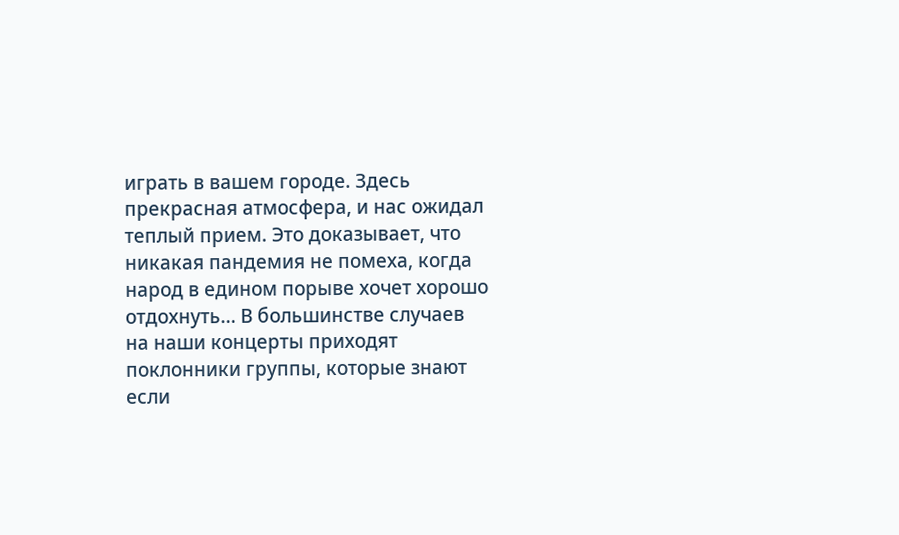играть в вашем городе. Здесь прекрасная атмосфера, и нас ожидал теплый прием. Это доказывает, что никакая пандемия не помеха, когда народ в едином порыве хочет хорошо отдохнуть… В большинстве случаев на наши концерты приходят поклонники группы, которые знают если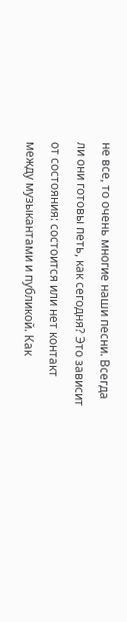не все, то очень многие наши песни. Всегда ли они готовы петь, как сегодня? Это зависит от состояния: состоится или нет контакт между музыкантами и публикой. Как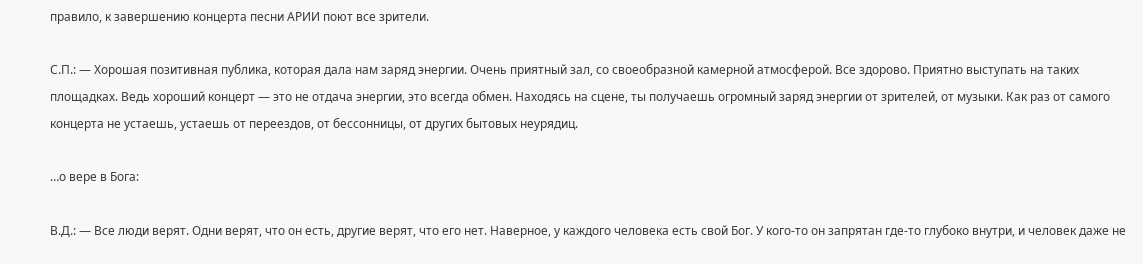правило, к завершению концерта песни АРИИ поют все зрители.

С.П.: — Хорошая позитивная публика, которая дала нам заряд энергии. Очень приятный зал, со своеобразной камерной атмосферой. Все здорово. Приятно выступать на таких площадках. Ведь хороший концерт — это не отдача энергии, это всегда обмен. Находясь на сцене, ты получаешь огромный заряд энергии от зрителей, от музыки. Как раз от самого концерта не устаешь, устаешь от переездов, от бессонницы, от других бытовых неурядиц.

…о вере в Бога:

В.Д.: — Все люди верят. Одни верят, что он есть, другие верят, что его нет. Наверное, у каждого человека есть свой Бог. У кого-то он запрятан где-то глубоко внутри, и человек даже не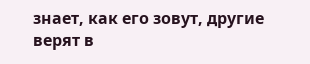знает, как его зовут, другие верят в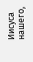Иисуса нашего,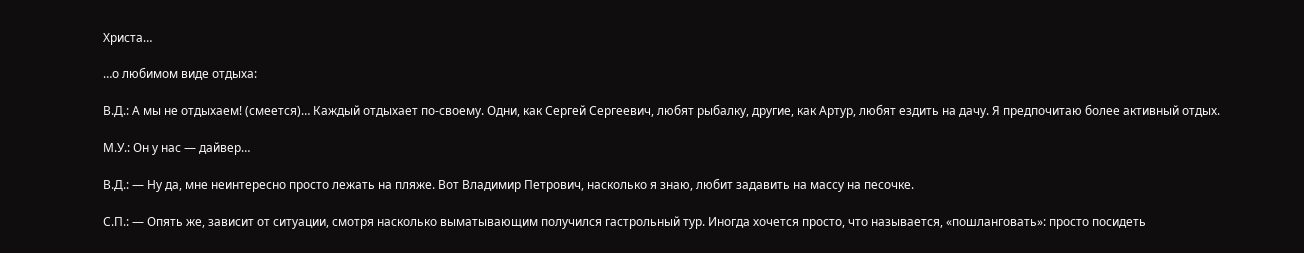Христа…

…о любимом виде отдыха:

В.Д.: А мы не отдыхаем! (смеется)… Каждый отдыхает по-своему. Одни, как Сергей Сергеевич, любят рыбалку, другие, как Артур, любят ездить на дачу. Я предпочитаю более активный отдых.

М.У.: Он у нас — дайвер…

В.Д.: — Ну да, мне неинтересно просто лежать на пляже. Вот Владимир Петрович, насколько я знаю, любит задавить на массу на песочке.

С.П.: — Опять же, зависит от ситуации, смотря насколько выматывающим получился гастрольный тур. Иногда хочется просто, что называется, «пошланговать»: просто посидеть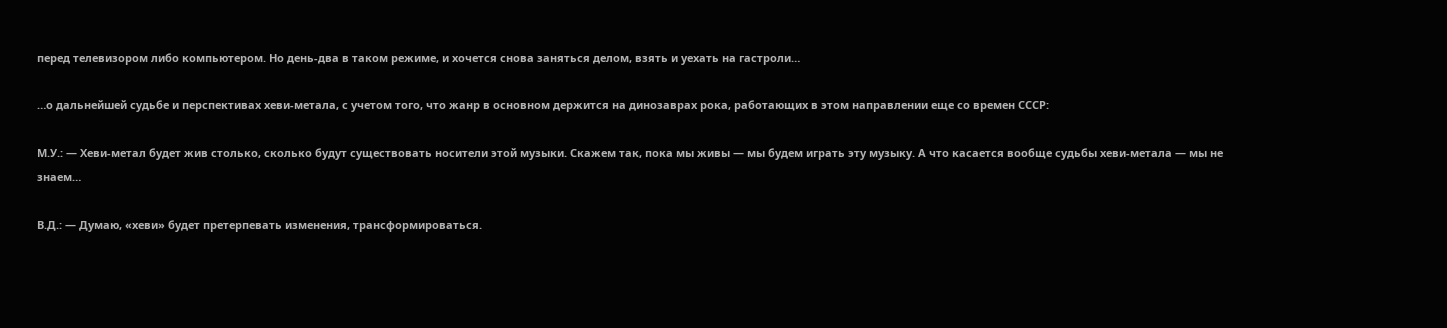перед телевизором либо компьютером. Но день-два в таком режиме, и хочется снова заняться делом, взять и уехать на гастроли…

…о дальнейшей судьбе и перспективах хеви-метала, с учетом того, что жанр в основном держится на динозаврах рока, работающих в этом направлении еще со времен СССР:

М.У.: — Хеви-метал будет жив столько, сколько будут существовать носители этой музыки. Скажем так, пока мы живы — мы будем играть эту музыку. А что касается вообще судьбы хеви-метала — мы не знаем…

В.Д.: — Думаю, «хеви» будет претерпевать изменения, трансформироваться.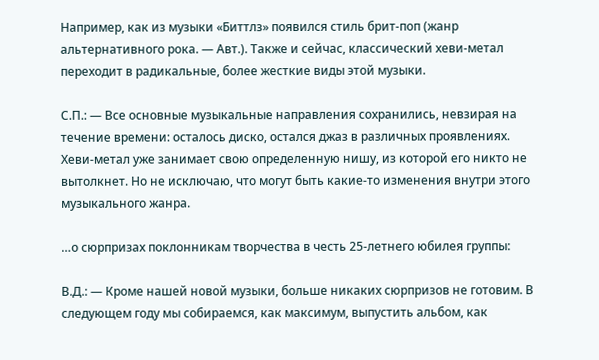Например, как из музыки «Биттлз» появился стиль брит-поп (жанр альтернативного рока. — Авт.). Также и сейчас, классический хеви-метал переходит в радикальные, более жесткие виды этой музыки.

С.П.: — Все основные музыкальные направления сохранились, невзирая на течение времени: осталось диско, остался джаз в различных проявлениях. Хеви-метал уже занимает свою определенную нишу, из которой его никто не вытолкнет. Но не исключаю, что могут быть какие-то изменения внутри этого музыкального жанра.

…о сюрпризах поклонникам творчества в честь 25-летнего юбилея группы:

В.Д.: — Кроме нашей новой музыки, больше никаких сюрпризов не готовим. В следующем году мы собираемся, как максимум, выпустить альбом, как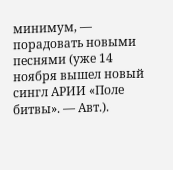минимум, — порадовать новыми песнями (уже 14 ноября вышел новый сингл АРИИ «Поле битвы». — Авт.).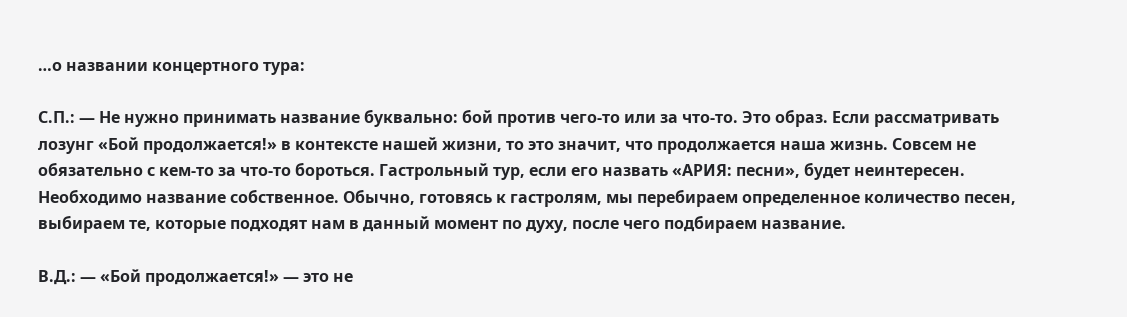…о названии концертного тура:

С.П.: — Не нужно принимать название буквально: бой против чего-то или за что-то. Это образ. Если рассматривать лозунг «Бой продолжается!» в контексте нашей жизни, то это значит, что продолжается наша жизнь. Совсем не обязательно с кем-то за что-то бороться. Гастрольный тур, если его назвать «АРИЯ: песни», будет неинтересен. Необходимо название собственное. Обычно, готовясь к гастролям, мы перебираем определенное количество песен, выбираем те, которые подходят нам в данный момент по духу, после чего подбираем название.

В.Д.: — «Бой продолжается!» — это не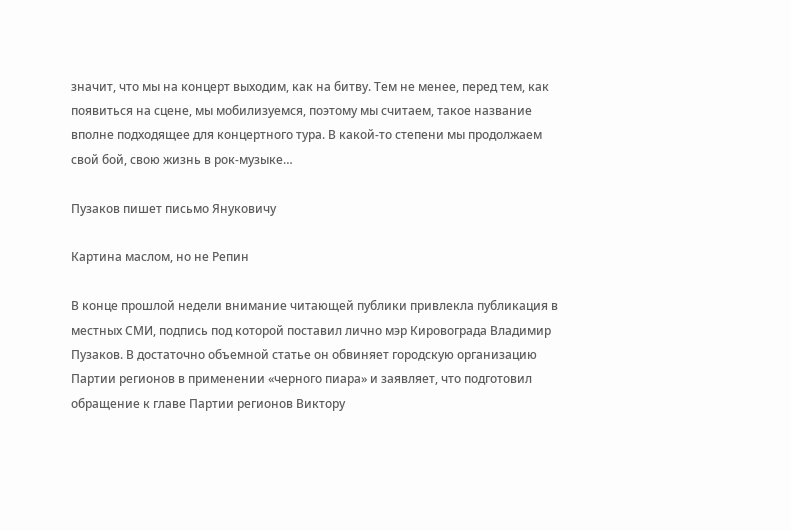значит, что мы на концерт выходим, как на битву. Тем не менее, перед тем, как появиться на сцене, мы мобилизуемся, поэтому мы считаем, такое название вполне подходящее для концертного тура. В какой-то степени мы продолжаем свой бой, свою жизнь в рок-музыке…

Пузаков пишет письмо Януковичу

Картина маслом, но не Репин

В конце прошлой недели внимание читающей публики привлекла публикация в местных СМИ, подпись под которой поставил лично мэр Кировограда Владимир Пузаков. В достаточно объемной статье он обвиняет городскую организацию Партии регионов в применении «черного пиара» и заявляет, что подготовил обращение к главе Партии регионов Виктору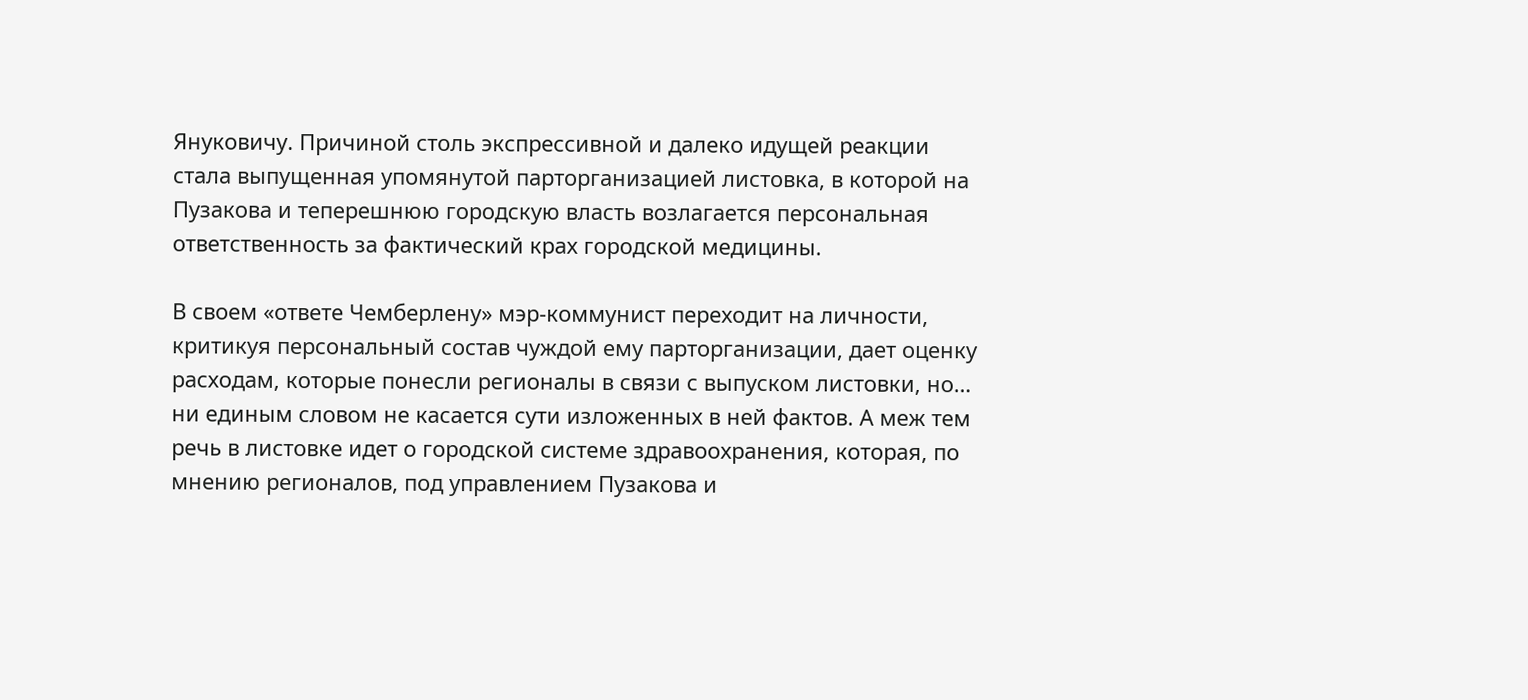Януковичу. Причиной столь экспрессивной и далеко идущей реакции стала выпущенная упомянутой парторганизацией листовка, в которой на Пузакова и теперешнюю городскую власть возлагается персональная ответственность за фактический крах городской медицины.

В своем «ответе Чемберлену» мэр-коммунист переходит на личности, критикуя персональный состав чуждой ему парторганизации, дает оценку расходам, которые понесли регионалы в связи с выпуском листовки, но… ни единым словом не касается сути изложенных в ней фактов. А меж тем речь в листовке идет о городской системе здравоохранения, которая, по мнению регионалов, под управлением Пузакова и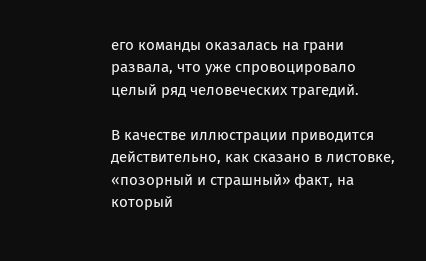его команды оказалась на грани развала, что уже спровоцировало целый ряд человеческих трагедий.

В качестве иллюстрации приводится действительно, как сказано в листовке, «позорный и страшный» факт, на который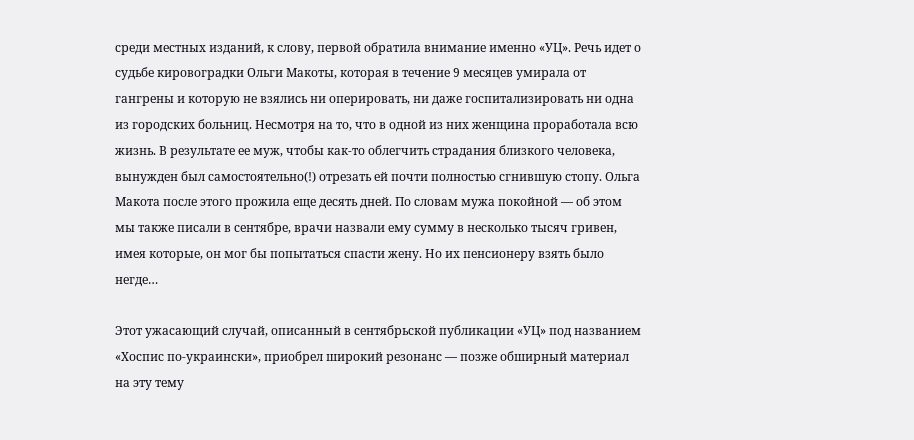среди местных изданий, к слову, первой обратила внимание именно «УЦ». Речь идет о судьбе кировоградки Ольги Макоты, которая в течение 9 месяцев умирала от гангрены и которую не взялись ни оперировать, ни даже госпитализировать ни одна из городских больниц. Несмотря на то, что в одной из них женщина проработала всю жизнь. В результате ее муж, чтобы как-то облегчить страдания близкого человека, вынужден был самостоятельно(!) отрезать ей почти полностью сгнившую стопу. Ольга Макота после этого прожила еще десять дней. По словам мужа покойной — об этом мы также писали в сентябре, врачи назвали ему сумму в несколько тысяч гривен, имея которые, он мог бы попытаться спасти жену. Но их пенсионеру взять было негде…

Этот ужасающий случай, описанный в сентябрьской публикации «УЦ» под названием «Хоспис по-украински», приобрел широкий резонанс — позже обширный материал на эту тему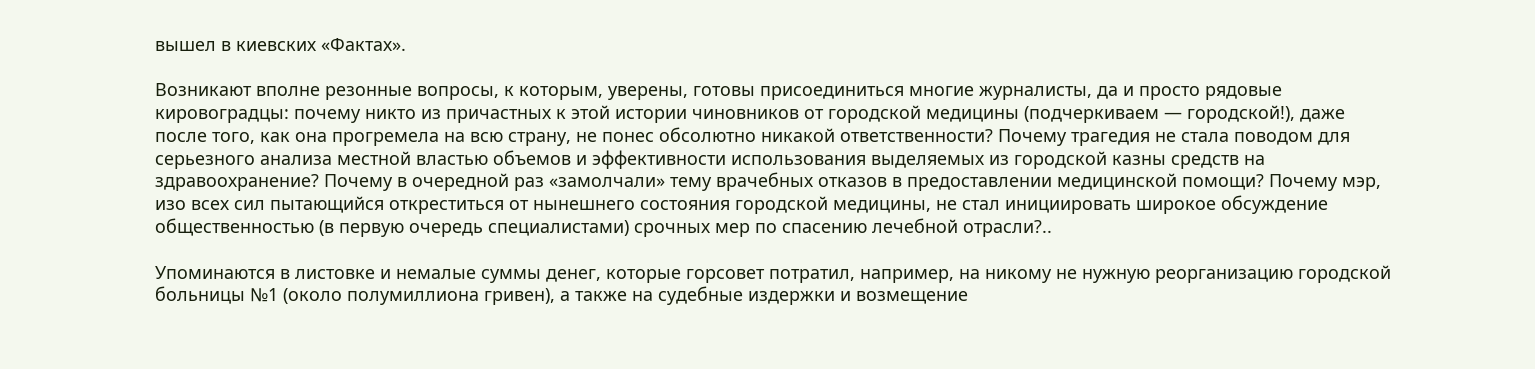вышел в киевских «Фактах».

Возникают вполне резонные вопросы, к которым, уверены, готовы присоединиться многие журналисты, да и просто рядовые кировоградцы: почему никто из причастных к этой истории чиновников от городской медицины (подчеркиваем — городской!), даже после того, как она прогремела на всю страну, не понес обсолютно никакой ответственности? Почему трагедия не стала поводом для серьезного анализа местной властью объемов и эффективности использования выделяемых из городской казны средств на здравоохранение? Почему в очередной раз «замолчали» тему врачебных отказов в предоставлении медицинской помощи? Почему мэр, изо всех сил пытающийся откреститься от нынешнего состояния городской медицины, не стал инициировать широкое обсуждение общественностью (в первую очередь специалистами) срочных мер по спасению лечебной отрасли?..

Упоминаются в листовке и немалые суммы денег, которые горсовет потратил, например, на никому не нужную реорганизацию городской больницы №1 (около полумиллиона гривен), а также на судебные издержки и возмещение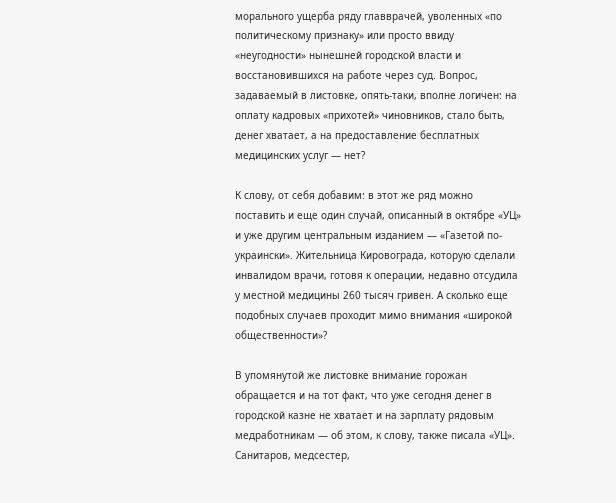морального ущерба ряду главврачей, уволенных «по политическому признаку» или просто ввиду «неугодности» нынешней городской власти и восстановившихся на работе через суд. Вопрос, задаваемый в листовке, опять-таки, вполне логичен: на оплату кадровых «прихотей» чиновников, стало быть, денег хватает, а на предоставление бесплатных медицинских услуг — нет?

К слову, от себя добавим: в этот же ряд можно поставить и еще один случай, описанный в октябре «УЦ» и уже другим центральным изданием — «Газетой по-украински». Жительница Кировограда, которую сделали инвалидом врачи, готовя к операции, недавно отсудила у местной медицины 260 тысяч гривен. А сколько еще подобных случаев проходит мимо внимания «широкой общественности»?

В упомянутой же листовке внимание горожан обращается и на тот факт, что уже сегодня денег в городской казне не хватает и на зарплату рядовым медработникам — об этом, к слову, также писала «УЦ». Санитаров, медсестер,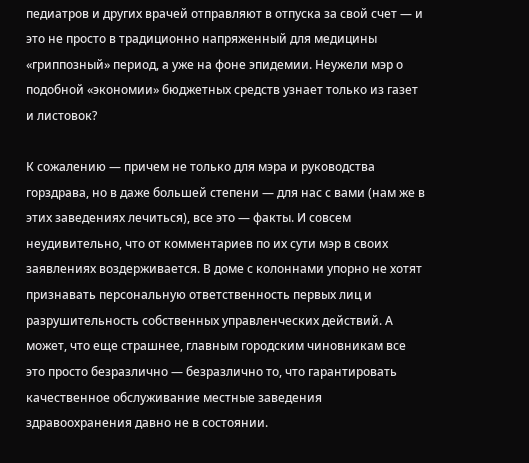педиатров и других врачей отправляют в отпуска за свой счет — и это не просто в традиционно напряженный для медицины «гриппозный» период, а уже на фоне эпидемии. Неужели мэр о подобной «экономии» бюджетных средств узнает только из газет и листовок?

К сожалению — причем не только для мэра и руководства горздрава, но в даже большей степени — для нас с вами (нам же в этих заведениях лечиться), все это — факты. И совсем неудивительно, что от комментариев по их сути мэр в своих заявлениях воздерживается. В доме с колоннами упорно не хотят признавать персональную ответственность первых лиц и разрушительность собственных управленческих действий. А может, что еще страшнее, главным городским чиновникам все это просто безразлично — безразлично то, что гарантировать качественное обслуживание местные заведения здравоохранения давно не в состоянии.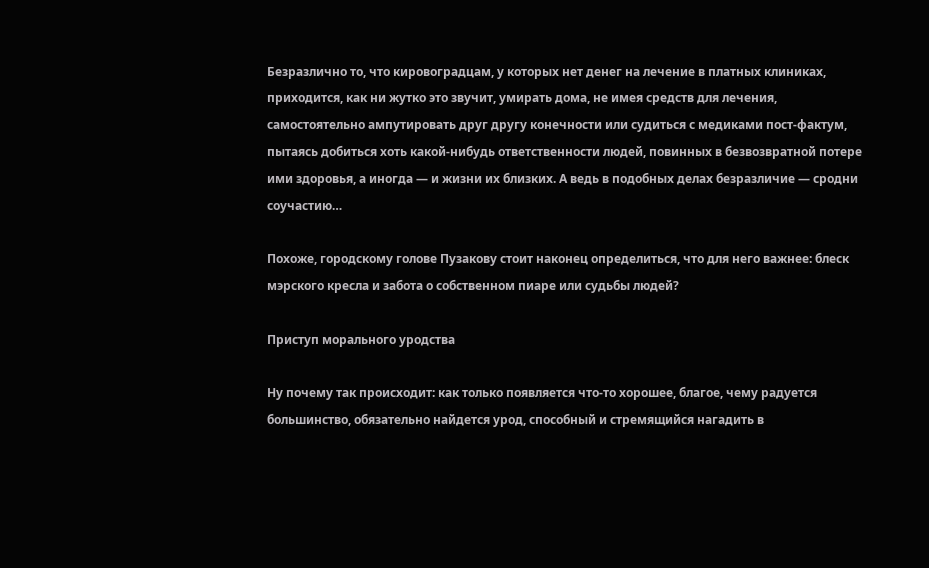Безразлично то, что кировоградцам, у которых нет денег на лечение в платных клиниках, приходится, как ни жутко это звучит, умирать дома, не имея средств для лечения, самостоятельно ампутировать друг другу конечности или судиться с медиками пост-фактум, пытаясь добиться хоть какой-нибудь ответственности людей, повинных в безвозвратной потере ими здоровья, а иногда — и жизни их близких. А ведь в подобных делах безразличие — сродни соучастию…

Похоже, городскому голове Пузакову стоит наконец определиться, что для него важнее: блеск мэрского кресла и забота о собственном пиаре или судьбы людей?

Приступ морального уродства

Ну почему так происходит: как только появляется что-то хорошее, благое, чему радуется большинство, обязательно найдется урод, способный и стремящийся нагадить в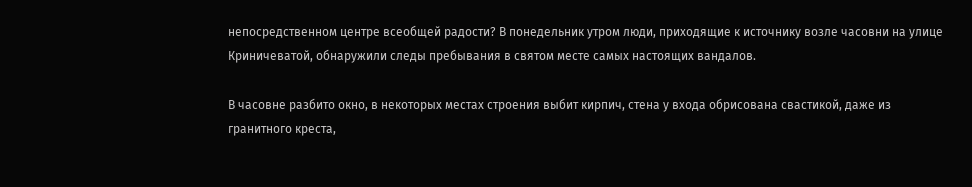непосредственном центре всеобщей радости? В понедельник утром люди, приходящие к источнику возле часовни на улице Криничеватой, обнаружили следы пребывания в святом месте самых настоящих вандалов.

В часовне разбито окно, в некоторых местах строения выбит кирпич, стена у входа обрисована свастикой, даже из гранитного креста,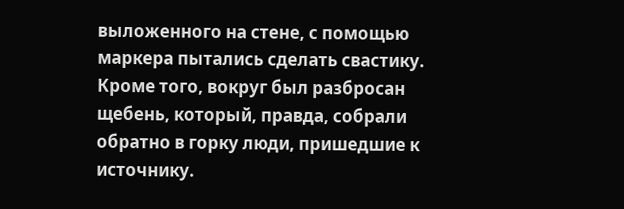выложенного на стене, с помощью маркера пытались сделать свастику. Кроме того, вокруг был разбросан щебень, который, правда, собрали обратно в горку люди, пришедшие к источнику.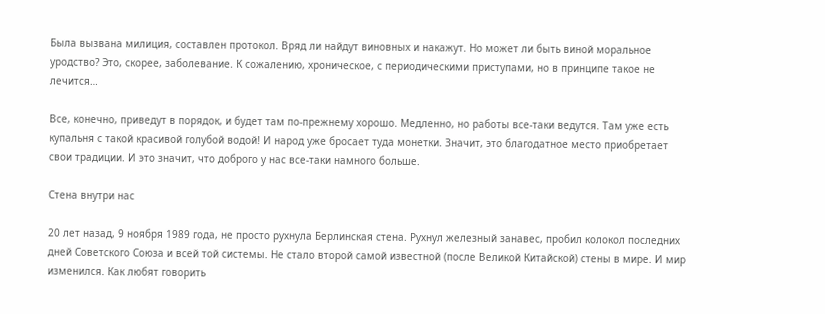Была вызвана милиция, составлен протокол. Вряд ли найдут виновных и накажут. Но может ли быть виной моральное уродство? Это, скорее, заболевание. К сожалению, хроническое, с периодическими приступами, но в принципе такое не лечится…

Все, конечно, приведут в порядок, и будет там по-прежнему хорошо. Медленно, но работы все-таки ведутся. Там уже есть купальня с такой красивой голубой водой! И народ уже бросает туда монетки. Значит, это благодатное место приобретает свои традиции. И это значит, что доброго у нас все-таки намного больше.

Стена внутри нас

20 лет назад, 9 ноября 1989 года, не просто рухнула Берлинская стена. Рухнул железный занавес, пробил колокол последних дней Советского Союза и всей той системы. Не стало второй самой известной (после Великой Китайской) стены в мире. И мир изменился. Как любят говорить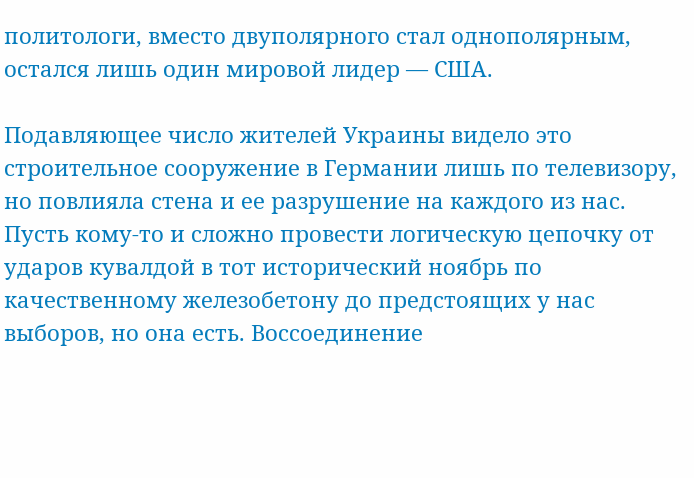политологи, вместо двуполярного стал однополярным, остался лишь один мировой лидер — США.

Подавляющее число жителей Украины видело это строительное сооружение в Германии лишь по телевизору, но повлияла стена и ее разрушение на каждого из нас. Пусть кому-то и сложно провести логическую цепочку от ударов кувалдой в тот исторический ноябрь по качественному железобетону до предстоящих у нас выборов, но она есть. Воссоединение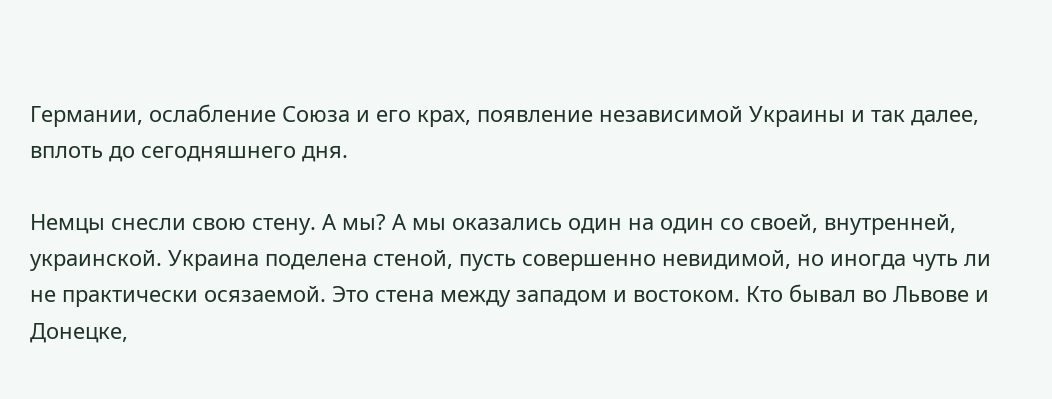Германии, ослабление Союза и его крах, появление независимой Украины и так далее, вплоть до сегодняшнего дня.

Немцы снесли свою стену. А мы? А мы оказались один на один со своей, внутренней, украинской. Украина поделена стеной, пусть совершенно невидимой, но иногда чуть ли не практически осязаемой. Это стена между западом и востоком. Кто бывал во Львове и Донецке,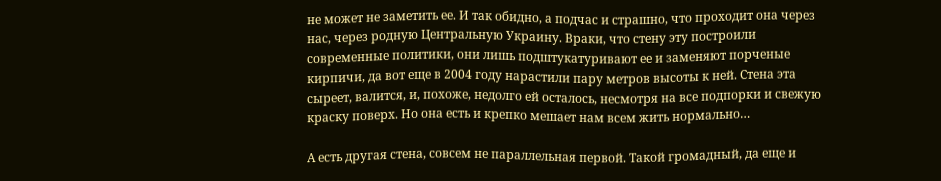не может не заметить ее. И так обидно, а подчас и страшно, что проходит она через нас, через родную Центральную Украину. Враки, что стену эту построили современные политики, они лишь подштукатуривают ее и заменяют порченые кирпичи, да вот еще в 2004 году нарастили пару метров высоты к ней. Стена эта сыреет, валится, и, похоже, недолго ей осталось, несмотря на все подпорки и свежую краску поверх. Но она есть и крепко мешает нам всем жить нормально…

А есть другая стена, совсем не параллельная первой. Такой громадный, да еще и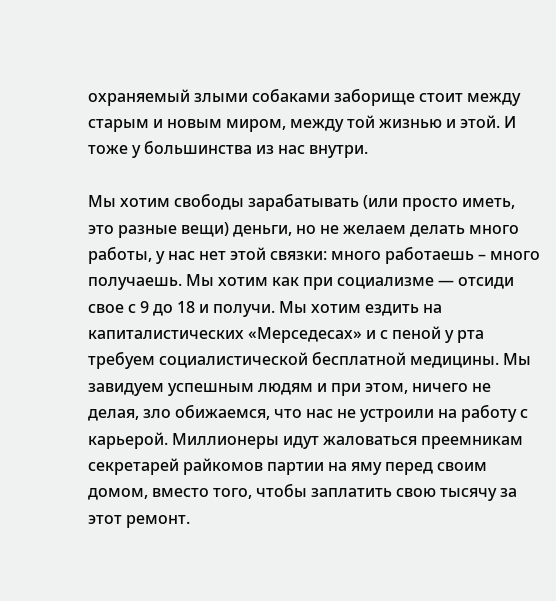охраняемый злыми собаками заборище стоит между старым и новым миром, между той жизнью и этой. И тоже у большинства из нас внутри.

Мы хотим свободы зарабатывать (или просто иметь, это разные вещи) деньги, но не желаем делать много работы, у нас нет этой связки: много работаешь – много получаешь. Мы хотим как при социализме — отсиди свое с 9 до 18 и получи. Мы хотим ездить на капиталистических «Мерседесах» и с пеной у рта требуем социалистической бесплатной медицины. Мы завидуем успешным людям и при этом, ничего не делая, зло обижаемся, что нас не устроили на работу с карьерой. Миллионеры идут жаловаться преемникам секретарей райкомов партии на яму перед своим домом, вместо того, чтобы заплатить свою тысячу за этот ремонт.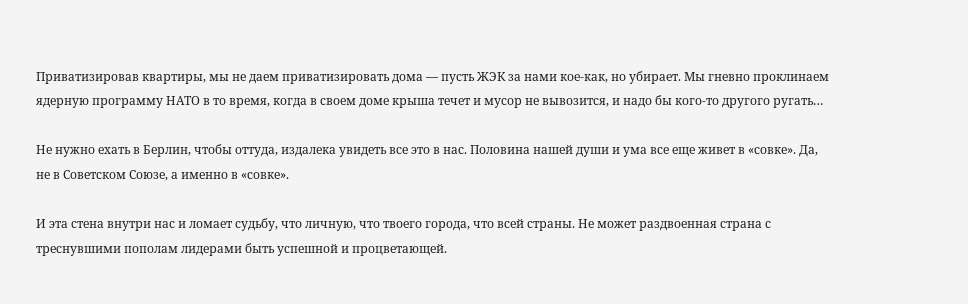Приватизировав квартиры, мы не даем приватизировать дома — пусть ЖЭК за нами кое-как, но убирает. Мы гневно проклинаем ядерную программу НАТО в то время, когда в своем доме крыша течет и мусор не вывозится, и надо бы кого-то другого ругать…

Не нужно ехать в Берлин, чтобы оттуда, издалека увидеть все это в нас. Половина нашей души и ума все еще живет в «совке». Да, не в Советском Союзе, а именно в «совке».

И эта стена внутри нас и ломает судьбу, что личную, что твоего города, что всей страны. Не может раздвоенная страна с треснувшими пополам лидерами быть успешной и процветающей.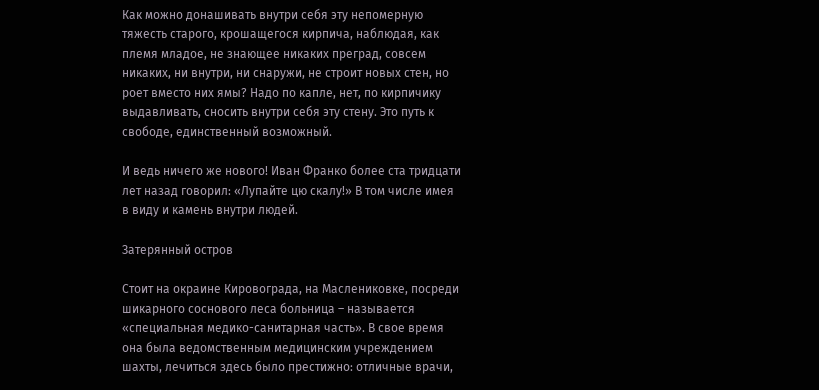Как можно донашивать внутри себя эту непомерную тяжесть старого, крошащегося кирпича, наблюдая, как племя младое, не знающее никаких преград, совсем никаких, ни внутри, ни снаружи, не строит новых стен, но роет вместо них ямы? Надо по капле, нет, по кирпичику выдавливать, сносить внутри себя эту стену. Это путь к свободе, единственный возможный.

И ведь ничего же нового! Иван Франко более ста тридцати лет назад говорил: «Лупайте цю скалу!» В том числе имея в виду и камень внутри людей.

Затерянный остров

Стоит на окраине Кировограда, на Маслениковке, посреди шикарного соснового леса больница – называется «специальная медико-санитарная часть». В свое время она была ведомственным медицинским учреждением шахты, лечиться здесь было престижно: отличные врачи,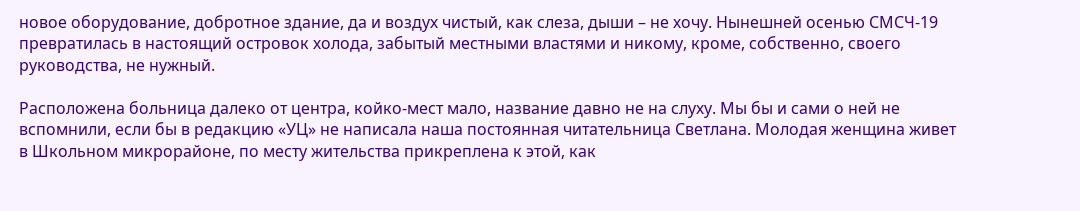новое оборудование, добротное здание, да и воздух чистый, как слеза, дыши – не хочу. Нынешней осенью СМСЧ-19 превратилась в настоящий островок холода, забытый местными властями и никому, кроме, собственно, своего руководства, не нужный.

Расположена больница далеко от центра, койко-мест мало, название давно не на слуху. Мы бы и сами о ней не вспомнили, если бы в редакцию «УЦ» не написала наша постоянная читательница Светлана. Молодая женщина живет в Школьном микрорайоне, по месту жительства прикреплена к этой, как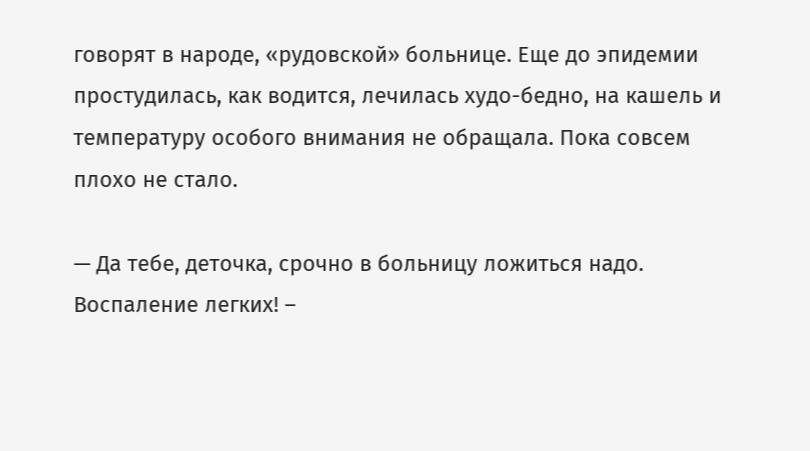говорят в народе, «рудовской» больнице. Еще до эпидемии простудилась, как водится, лечилась худо-бедно, на кашель и температуру особого внимания не обращала. Пока совсем плохо не стало.

— Да тебе, деточка, срочно в больницу ложиться надо. Воспаление легких! –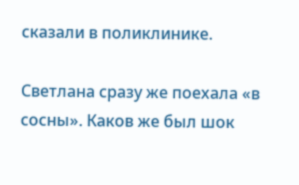сказали в поликлинике.

Светлана сразу же поехала «в сосны». Каков же был шок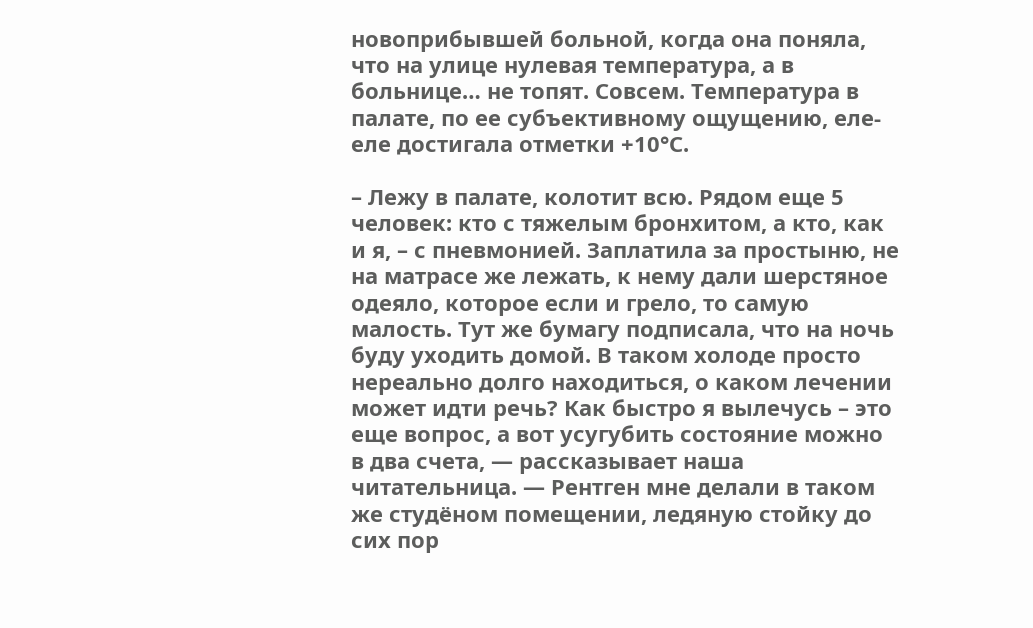новоприбывшей больной, когда она поняла, что на улице нулевая температура, а в больнице… не топят. Совсем. Температура в палате, по ее субъективному ощущению, еле-еле достигала отметки +10°С.

– Лежу в палате, колотит всю. Рядом еще 5 человек: кто с тяжелым бронхитом, а кто, как и я, – с пневмонией. Заплатила за простыню, не на матрасе же лежать, к нему дали шерстяное одеяло, которое если и грело, то самую малость. Тут же бумагу подписала, что на ночь буду уходить домой. В таком холоде просто нереально долго находиться, о каком лечении может идти речь? Как быстро я вылечусь – это еще вопрос, а вот усугубить состояние можно в два счета, — рассказывает наша читательница. — Рентген мне делали в таком же студёном помещении, ледяную стойку до сих пор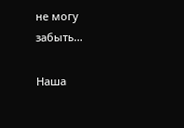не могу забыть…

Наша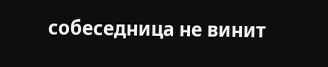собеседница не винит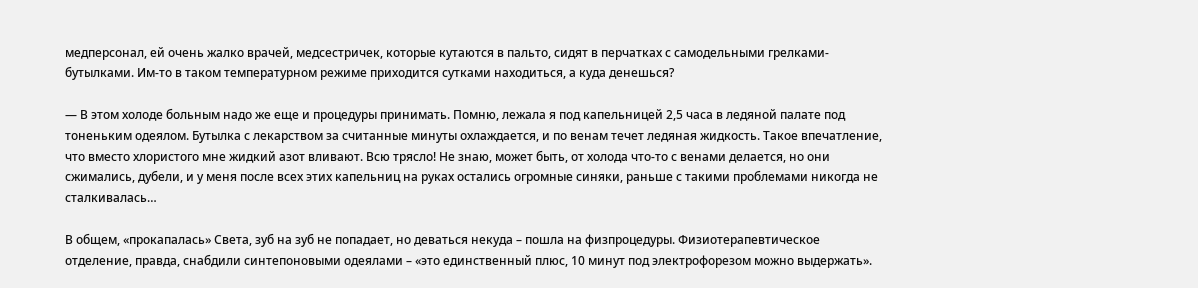медперсонал, ей очень жалко врачей, медсестричек, которые кутаются в пальто, сидят в перчатках с самодельными грелками-бутылками. Им-то в таком температурном режиме приходится сутками находиться, а куда денешься?

— В этом холоде больным надо же еще и процедуры принимать. Помню, лежала я под капельницей 2,5 часа в ледяной палате под тоненьким одеялом. Бутылка с лекарством за считанные минуты охлаждается, и по венам течет ледяная жидкость. Такое впечатление, что вместо хлористого мне жидкий азот вливают. Всю трясло! Не знаю, может быть, от холода что-то с венами делается, но они сжимались, дубели, и у меня после всех этих капельниц на руках остались огромные синяки, раньше с такими проблемами никогда не сталкивалась…

В общем, «прокапалась» Света, зуб на зуб не попадает, но деваться некуда – пошла на физпроцедуры. Физиотерапевтическое отделение, правда, снабдили синтепоновыми одеялами – «это единственный плюс, 10 минут под электрофорезом можно выдержать».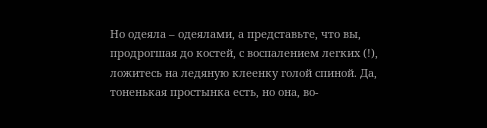Но одеяла – одеялами, а представьте, что вы, продрогшая до костей, с воспалением легких (!), ложитесь на ледяную клеенку голой спиной. Да, тоненькая простынка есть, но она, во-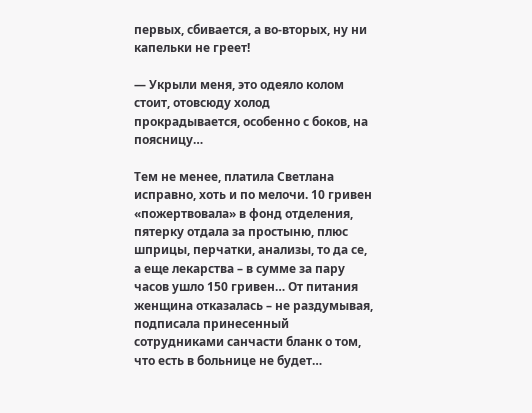первых, сбивается, а во-вторых, ну ни капельки не греет!

— Укрыли меня, это одеяло колом стоит, отовсюду холод прокрадывается, особенно с боков, на поясницу…

Тем не менее, платила Светлана исправно, хоть и по мелочи. 10 гривен «пожертвовала» в фонд отделения, пятерку отдала за простыню, плюс шприцы, перчатки, анализы, то да се, а еще лекарства – в сумме за пару часов ушло 150 гривен… От питания женщина отказалась – не раздумывая, подписала принесенный сотрудниками санчасти бланк о том, что есть в больнице не будет…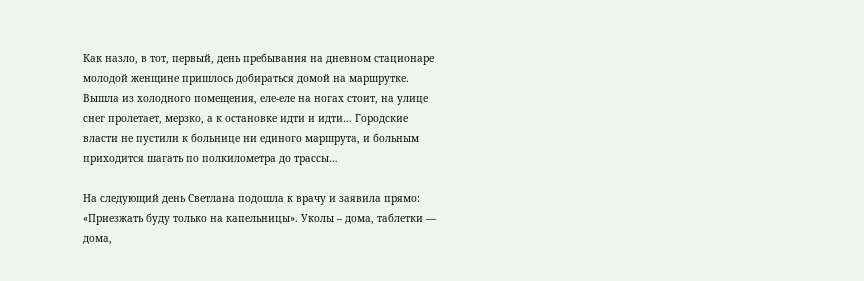Как назло, в тот, первый, день пребывания на дневном стационаре молодой женщине пришлось добираться домой на маршрутке. Вышла из холодного помещения, еле-еле на ногах стоит, на улице снег пролетает, мерзко, а к остановке идти и идти… Городские власти не пустили к больнице ни единого маршрута, и больным приходится шагать по полкилометра до трассы…

На следующий день Светлана подошла к врачу и заявила прямо: «Приезжать буду только на капельницы». Уколы – дома, таблетки — дома,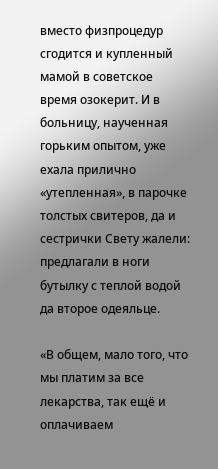вместо физпроцедур сгодится и купленный мамой в советское время озокерит. И в больницу, наученная горьким опытом, уже ехала прилично «утепленная», в парочке толстых свитеров, да и сестрички Свету жалели: предлагали в ноги бутылку с теплой водой да второе одеяльце.

«В общем, мало того, что мы платим за все лекарства, так ещё и оплачиваем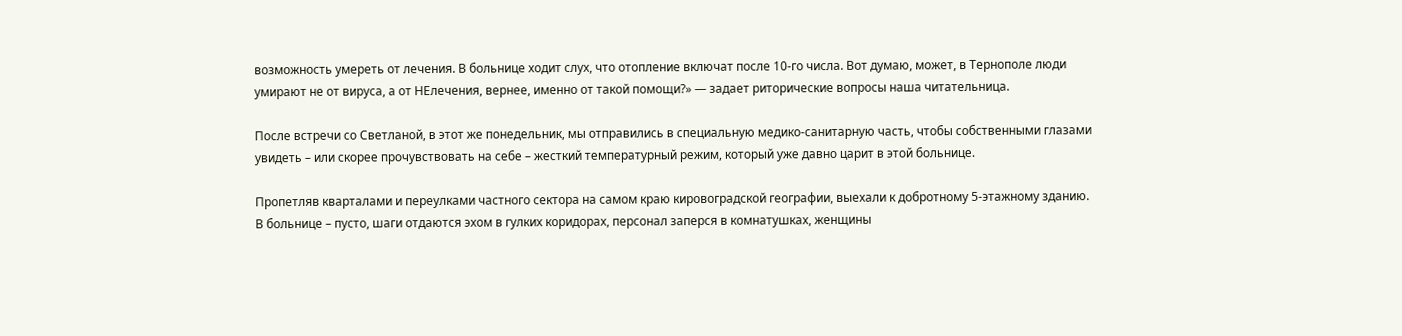возможность умереть от лечения. В больнице ходит слух, что отопление включат после 10-го числа. Вот думаю, может, в Тернополе люди умирают не от вируса, а от НЕлечения, вернее, именно от такой помощи?» — задает риторические вопросы наша читательница.

После встречи со Светланой, в этот же понедельник, мы отправились в специальную медико-санитарную часть, чтобы собственными глазами увидеть – или скорее прочувствовать на себе – жесткий температурный режим, который уже давно царит в этой больнице.

Пропетляв кварталами и переулками частного сектора на самом краю кировоградской географии, выехали к добротному 5-этажному зданию. В больнице – пусто, шаги отдаются эхом в гулких коридорах, персонал заперся в комнатушках, женщины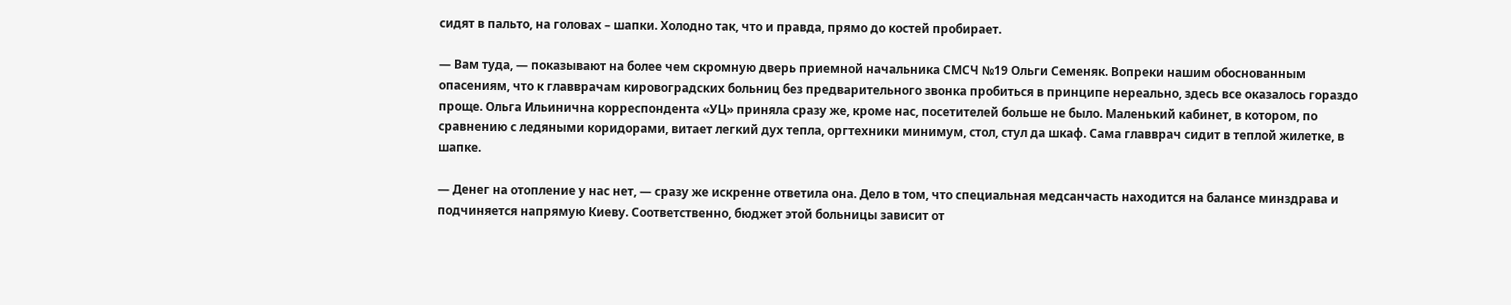сидят в пальто, на головах – шапки. Холодно так, что и правда, прямо до костей пробирает.

— Вам туда, — показывают на более чем скромную дверь приемной начальника СМСЧ №19 Ольги Семеняк. Вопреки нашим обоснованным опасениям, что к главврачам кировоградских больниц без предварительного звонка пробиться в принципе нереально, здесь все оказалось гораздо проще. Ольга Ильинична корреспондента «УЦ» приняла сразу же, кроме нас, посетителей больше не было. Маленький кабинет, в котором, по сравнению с ледяными коридорами, витает легкий дух тепла, оргтехники минимум, стол, стул да шкаф. Сама главврач сидит в теплой жилетке, в шапке.

— Денег на отопление у нас нет, — сразу же искренне ответила она. Дело в том, что специальная медсанчасть находится на балансе минздрава и подчиняется напрямую Киеву. Соответственно, бюджет этой больницы зависит от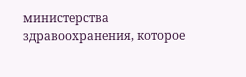министерства здравоохранения, которое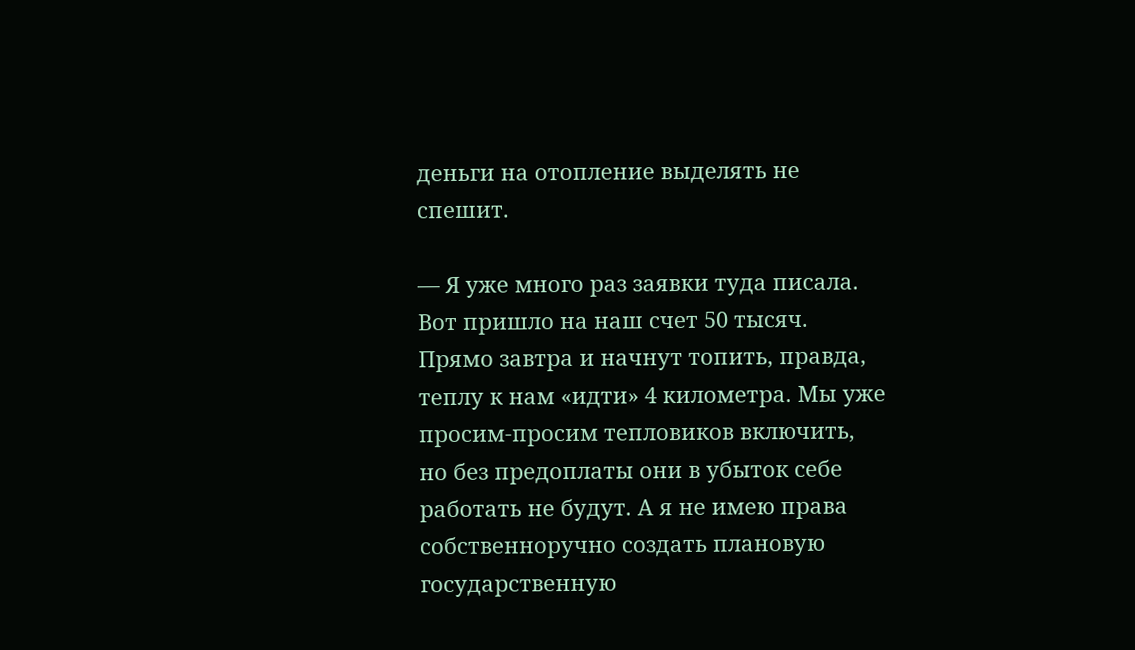деньги на отопление выделять не спешит.

— Я уже много раз заявки туда писала. Вот пришло на наш счет 50 тысяч. Прямо завтра и начнут топить, правда, теплу к нам «идти» 4 километра. Мы уже просим-просим тепловиков включить, но без предоплаты они в убыток себе работать не будут. А я не имею права собственноручно создать плановую государственную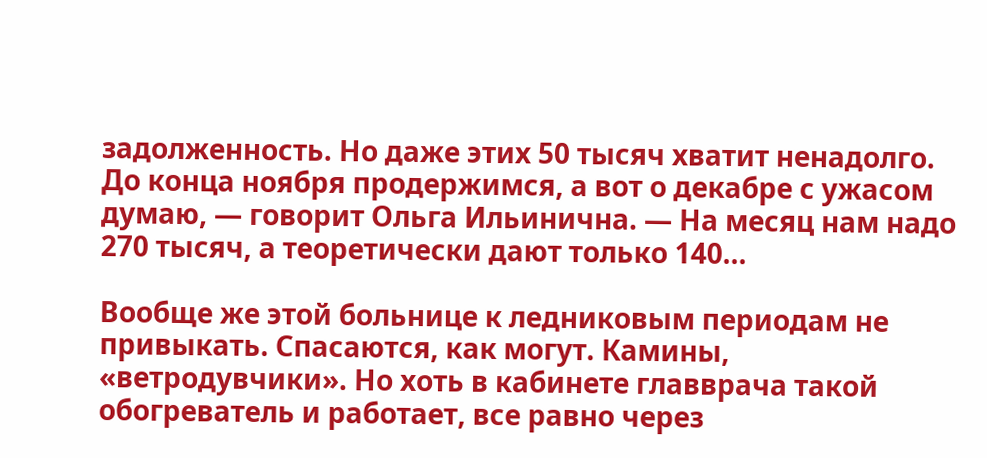задолженность. Но даже этих 50 тысяч хватит ненадолго. До конца ноября продержимся, а вот о декабре с ужасом думаю, — говорит Ольга Ильинична. — На месяц нам надо 270 тысяч, а теоретически дают только 140…

Вообще же этой больнице к ледниковым периодам не привыкать. Спасаются, как могут. Камины, «ветродувчики». Но хоть в кабинете главврача такой обогреватель и работает, все равно через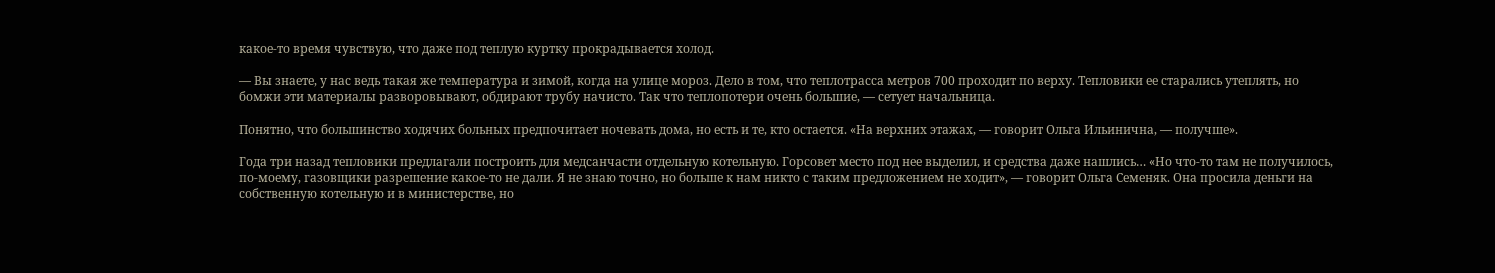какое-то время чувствую, что даже под теплую куртку прокрадывается холод.

— Вы знаете, у нас ведь такая же температура и зимой, когда на улице мороз. Дело в том, что теплотрасса метров 700 проходит по верху. Тепловики ее старались утеплять, но бомжи эти материалы разворовывают, обдирают трубу начисто. Так что теплопотери очень большие, — сетует начальница.

Понятно, что большинство ходячих больных предпочитает ночевать дома, но есть и те, кто остается. «На верхних этажах, — говорит Ольга Ильинична, — получше».

Года три назад тепловики предлагали построить для медсанчасти отдельную котельную. Горсовет место под нее выделил, и средства даже нашлись… «Но что-то там не получилось, по-моему, газовщики разрешение какое-то не дали. Я не знаю точно, но больше к нам никто с таким предложением не ходит», — говорит Ольга Семеняк. Она просила деньги на собственную котельную и в министерстве, но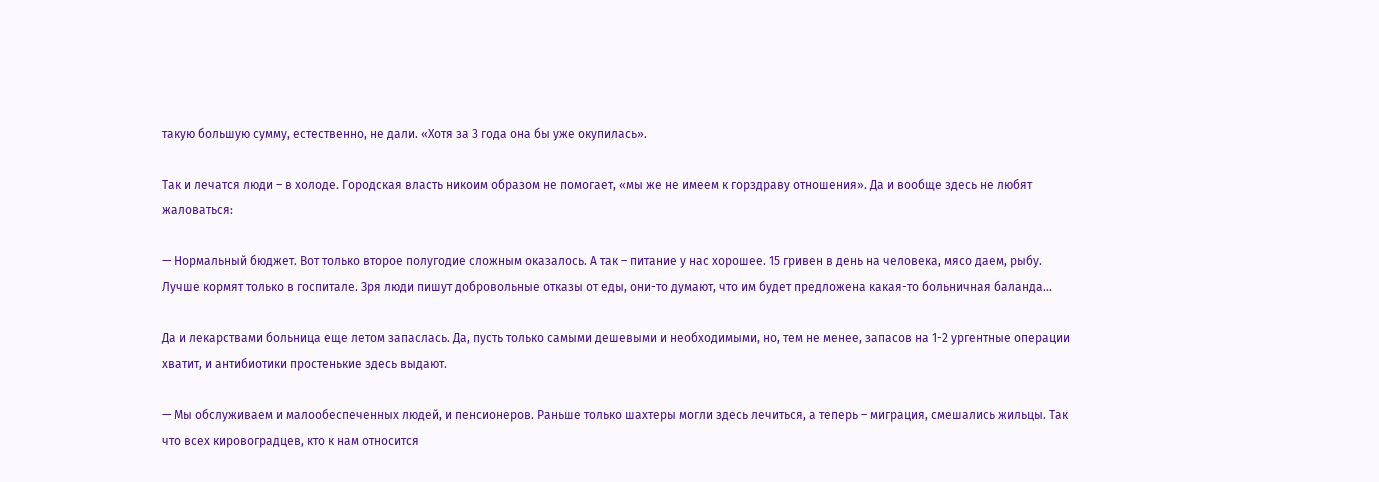такую большую сумму, естественно, не дали. «Хотя за 3 года она бы уже окупилась».

Так и лечатся люди – в холоде. Городская власть никоим образом не помогает, «мы же не имеем к горздраву отношения». Да и вообще здесь не любят жаловаться:

— Нормальный бюджет. Вот только второе полугодие сложным оказалось. А так – питание у нас хорошее. 15 гривен в день на человека, мясо даем, рыбу. Лучше кормят только в госпитале. Зря люди пишут добровольные отказы от еды, они-то думают, что им будет предложена какая-то больничная баланда…

Да и лекарствами больница еще летом запаслась. Да, пусть только самыми дешевыми и необходимыми, но, тем не менее, запасов на 1-2 ургентные операции хватит, и антибиотики простенькие здесь выдают.

— Мы обслуживаем и малообеспеченных людей, и пенсионеров. Раньше только шахтеры могли здесь лечиться, а теперь – миграция, смешались жильцы. Так что всех кировоградцев, кто к нам относится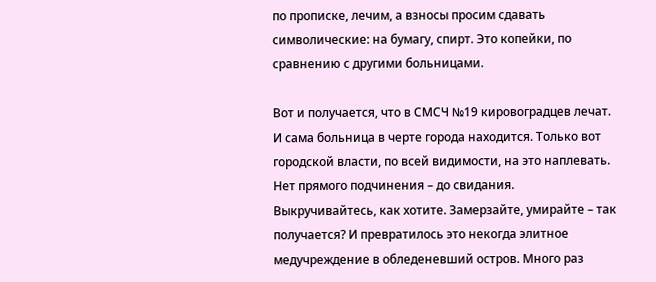по прописке, лечим, а взносы просим сдавать символические: на бумагу, спирт. Это копейки, по сравнению с другими больницами.

Вот и получается, что в СМСЧ №19 кировоградцев лечат. И сама больница в черте города находится. Только вот городской власти, по всей видимости, на это наплевать. Нет прямого подчинения – до свидания. Выкручивайтесь, как хотите. Замерзайте, умирайте – так получается? И превратилось это некогда элитное медучреждение в обледеневший остров. Много раз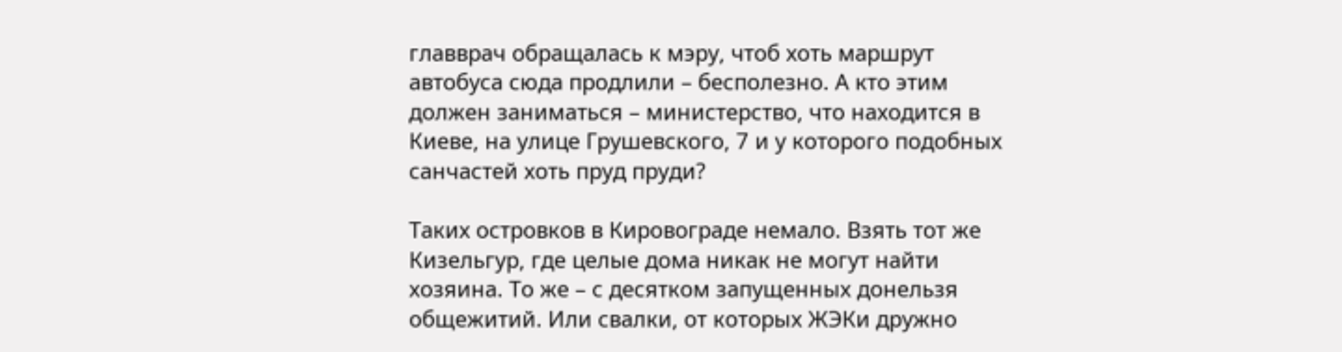главврач обращалась к мэру, чтоб хоть маршрут автобуса сюда продлили – бесполезно. А кто этим должен заниматься – министерство, что находится в Киеве, на улице Грушевского, 7 и у которого подобных санчастей хоть пруд пруди?

Таких островков в Кировограде немало. Взять тот же Кизельгур, где целые дома никак не могут найти хозяина. То же – с десятком запущенных донельзя общежитий. Или свалки, от которых ЖЭКи дружно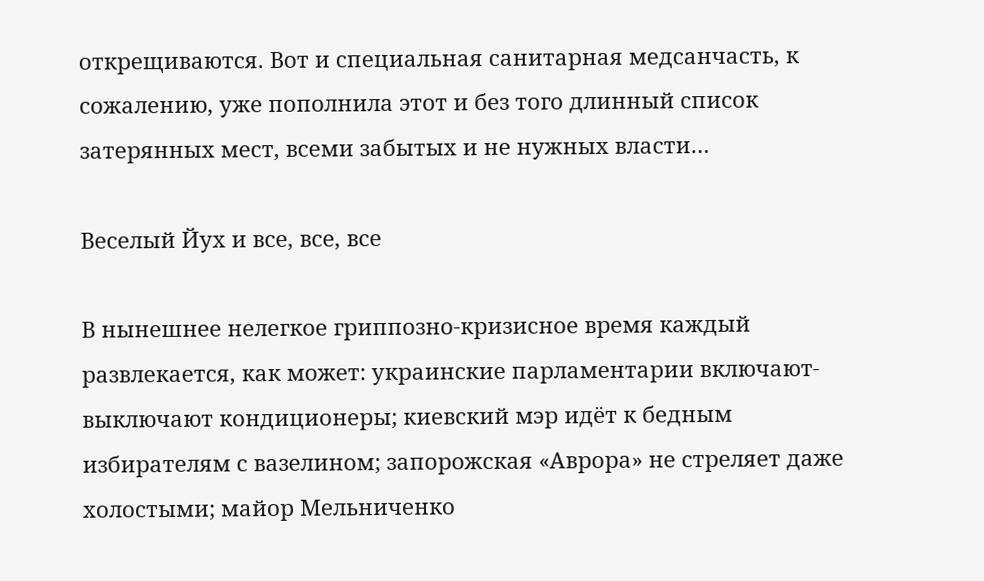открещиваются. Вот и специальная санитарная медсанчасть, к сожалению, уже пополнила этот и без того длинный список затерянных мест, всеми забытых и не нужных власти…

Веселый Йух и все, все, все

В нынешнее нелегкое гриппозно-кризисное время каждый развлекается, как может: украинские парламентарии включают-выключают кондиционеры; киевский мэр идёт к бедным избирателям с вазелином; запорожская «Аврора» не стреляет даже холостыми; майор Мельниченко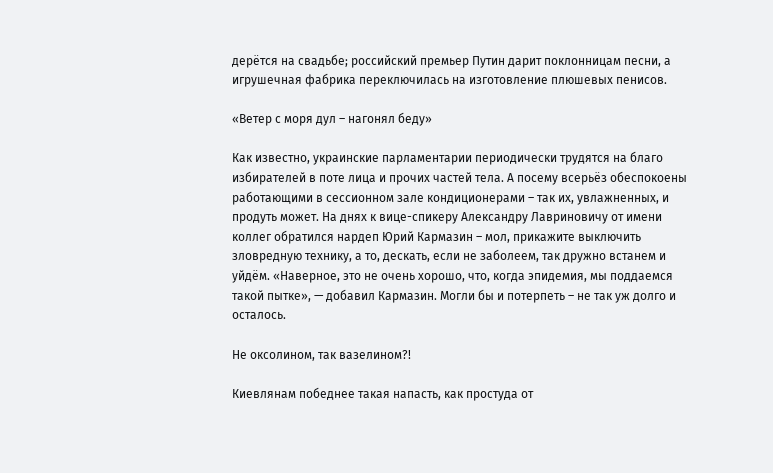дерётся на свадьбе; российский премьер Путин дарит поклонницам песни, а игрушечная фабрика переключилась на изготовление плюшевых пенисов.

«Ветер с моря дул – нагонял беду»

Как известно, украинские парламентарии периодически трудятся на благо избирателей в поте лица и прочих частей тела. А посему всерьёз обеспокоены работающими в сессионном зале кондиционерами – так их, увлажненных, и продуть может. На днях к вице-спикеру Александру Лавриновичу от имени коллег обратился нардеп Юрий Кармазин – мол, прикажите выключить зловредную технику, а то, дескать, если не заболеем, так дружно встанем и уйдём. «Наверное, это не очень хорошо, что, когда эпидемия, мы поддаемся такой пытке», — добавил Кармазин. Могли бы и потерпеть – не так уж долго и осталось.

Не оксолином, так вазелином?!

Киевлянам победнее такая напасть, как простуда от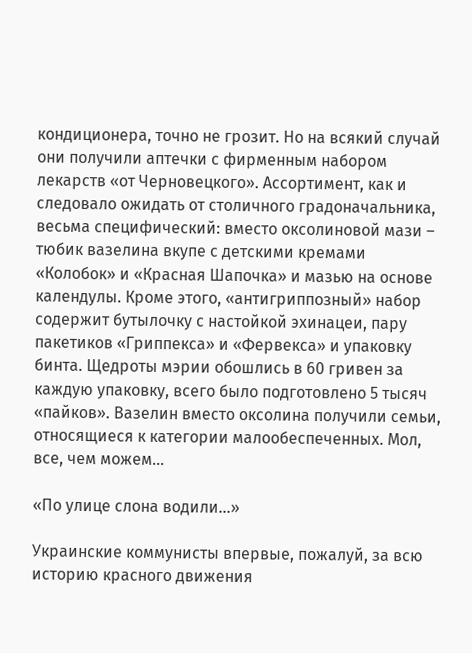кондиционера, точно не грозит. Но на всякий случай они получили аптечки с фирменным набором лекарств «от Черновецкого». Ассортимент, как и следовало ожидать от столичного градоначальника, весьма специфический: вместо оксолиновой мази – тюбик вазелина вкупе с детскими кремами «Колобок» и «Красная Шапочка» и мазью на основе календулы. Кроме этого, «антигриппозный» набор содержит бутылочку с настойкой эхинацеи, пару пакетиков «Гриппекса» и «Фервекса» и упаковку бинта. Щедроты мэрии обошлись в 60 гривен за каждую упаковку, всего было подготовлено 5 тысяч «пайков». Вазелин вместо оксолина получили семьи, относящиеся к категории малообеспеченных. Мол, все, чем можем…

«По улице слона водили…»

Украинские коммунисты впервые, пожалуй, за всю историю красного движения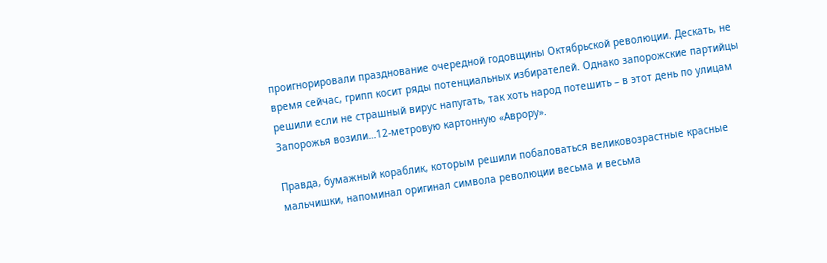проигнорировали празднование очередной годовщины Октябрьской революции. Дескать, не время сейчас, грипп косит ряды потенциальных избирателей. Однако запорожские партийцы решили если не страшный вирус напугать, так хоть народ потешить – в этот день по улицам Запорожья возили…12-метровую картонную «Аврору».

Правда, бумажный кораблик, которым решили побаловаться великовозрастные красные мальчишки, напоминал оригинал символа революции весьма и весьма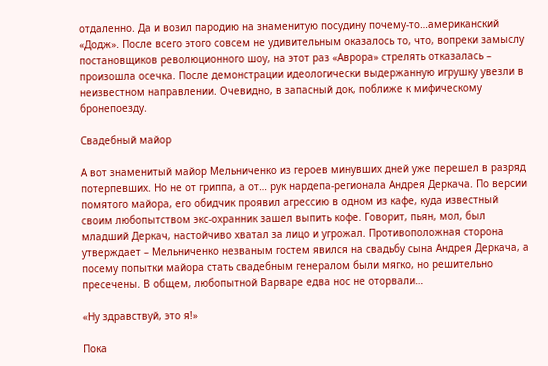отдаленно. Да и возил пародию на знаменитую посудину почему-то…американский «Додж». После всего этого совсем не удивительным оказалось то, что, вопреки замыслу постановщиков революционного шоу, на этот раз «Аврора» стрелять отказалась – произошла осечка. После демонстрации идеологически выдержанную игрушку увезли в неизвестном направлении. Очевидно, в запасный док, поближе к мифическому бронепоезду.

Свадебный майор

А вот знаменитый майор Мельниченко из героев минувших дней уже перешел в разряд потерпевших. Но не от гриппа, а от… рук нардепа-регионала Андрея Деркача. По версии помятого майора, его обидчик проявил агрессию в одном из кафе, куда известный своим любопытством экс-охранник зашел выпить кофе. Говорит, пьян, мол, был младший Деркач, настойчиво хватал за лицо и угрожал. Противоположная сторона утверждает – Мельниченко незваным гостем явился на свадьбу сына Андрея Деркача, а посему попытки майора стать свадебным генералом были мягко, но решительно пресечены. В общем, любопытной Варваре едва нос не оторвали…

«Ну здравствуй, это я!»

Пока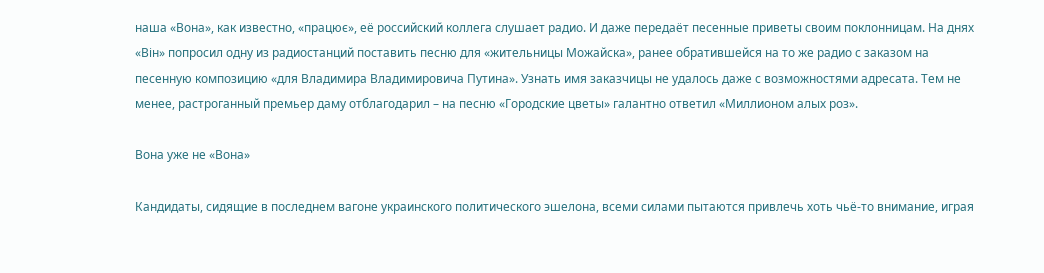наша «Вона», как известно, «працює», её российский коллега слушает радио. И даже передаёт песенные приветы своим поклонницам. На днях «Він» попросил одну из радиостанций поставить песню для «жительницы Можайска», ранее обратившейся на то же радио с заказом на песенную композицию «для Владимира Владимировича Путина». Узнать имя заказчицы не удалось даже с возможностями адресата. Тем не менее, растроганный премьер даму отблагодарил – на песню «Городские цветы» галантно ответил «Миллионом алых роз».

Вона уже не «Вона»

Кандидаты, сидящие в последнем вагоне украинского политического эшелона, всеми силами пытаются привлечь хоть чьё-то внимание, играя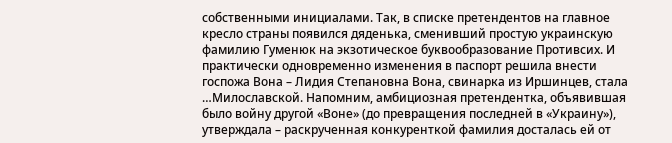собственными инициалами. Так, в списке претендентов на главное кресло страны появился дяденька, сменивший простую украинскую фамилию Гуменюк на экзотическое буквообразование Противсих. И практически одновременно изменения в паспорт решила внести госпожа Вона – Лидия Степановна Вона, свинарка из Иршинцев, стала …Милославской. Напомним, амбициозная претендентка, объявившая было войну другой «Воне» (до превращения последней в «Украину»), утверждала – раскрученная конкуренткой фамилия досталась ей от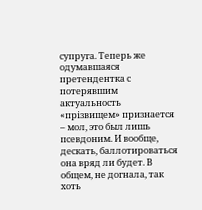супруга. Теперь же одумавшаяся претендентка с потерявшим актуальность «прізвищем» признается – мол, это был лишь псевдоним. И вообще, дескать, баллотироваться она вряд ли будет. В общем, не догнала, так хоть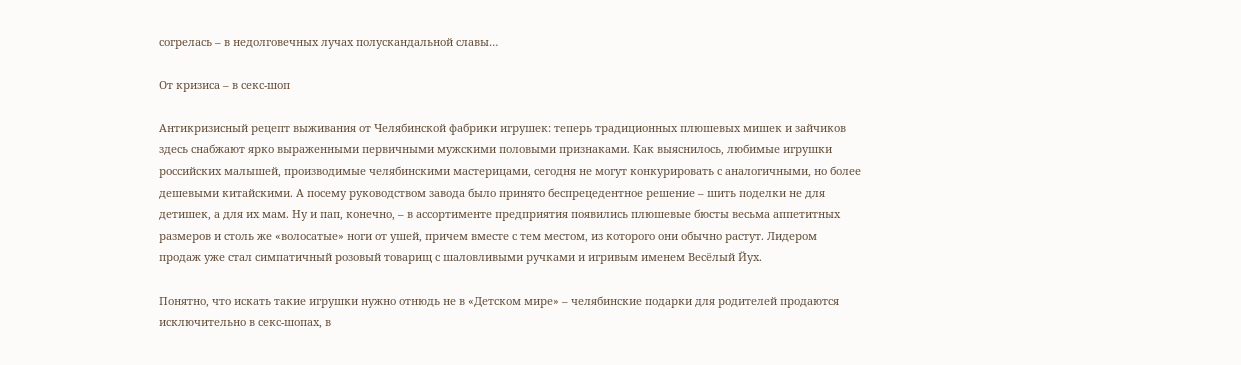согрелась – в недолговечных лучах полускандальной славы…

От кризиса – в секс-шоп

Антикризисный рецепт выживания от Челябинской фабрики игрушек: теперь традиционных плюшевых мишек и зайчиков здесь снабжают ярко выраженными первичными мужскими половыми признаками. Как выяснилось, любимые игрушки российских малышей, производимые челябинскими мастерицами, сегодня не могут конкурировать с аналогичными, но более дешевыми китайскими. А посему руководством завода было принято беспрецедентное решение – шить поделки не для детишек, а для их мам. Ну и пап, конечно, – в ассортименте предприятия появились плюшевые бюсты весьма аппетитных размеров и столь же «волосатые» ноги от ушей, причем вместе с тем местом, из которого они обычно растут. Лидером продаж уже стал симпатичный розовый товарищ с шаловливыми ручками и игривым именем Весёлый Йух.

Понятно, что искать такие игрушки нужно отнюдь не в «Детском мире» – челябинские подарки для родителей продаются исключительно в секс-шопах, в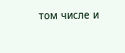том числе и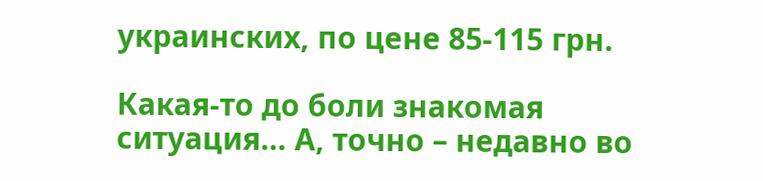украинских, по цене 85-115 грн.

Какая-то до боли знакомая ситуация… А, точно – недавно во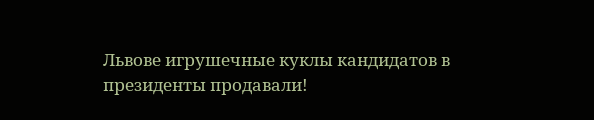Львове игрушечные куклы кандидатов в президенты продавали!